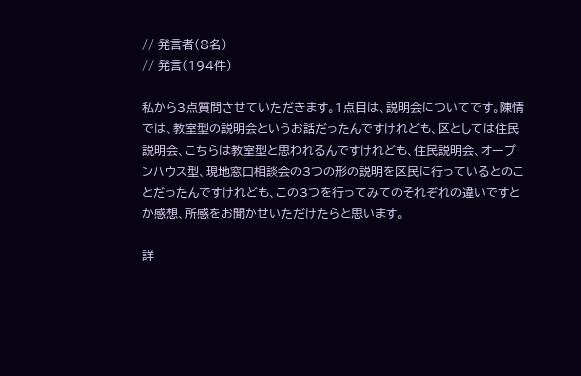// 発言者(8名)
// 発言(194件)

私から3点質問させていただきます。1点目は、説明会についてです。陳情では、教室型の説明会というお話だったんですけれども、区としては住民説明会、こちらは教室型と思われるんですけれども、住民説明会、オープンハウス型、現地窓口相談会の3つの形の説明を区民に行っているとのことだったんですけれども、この3つを行ってみてのそれぞれの違いですとか感想、所感をお聞かせいただけたらと思います。

詳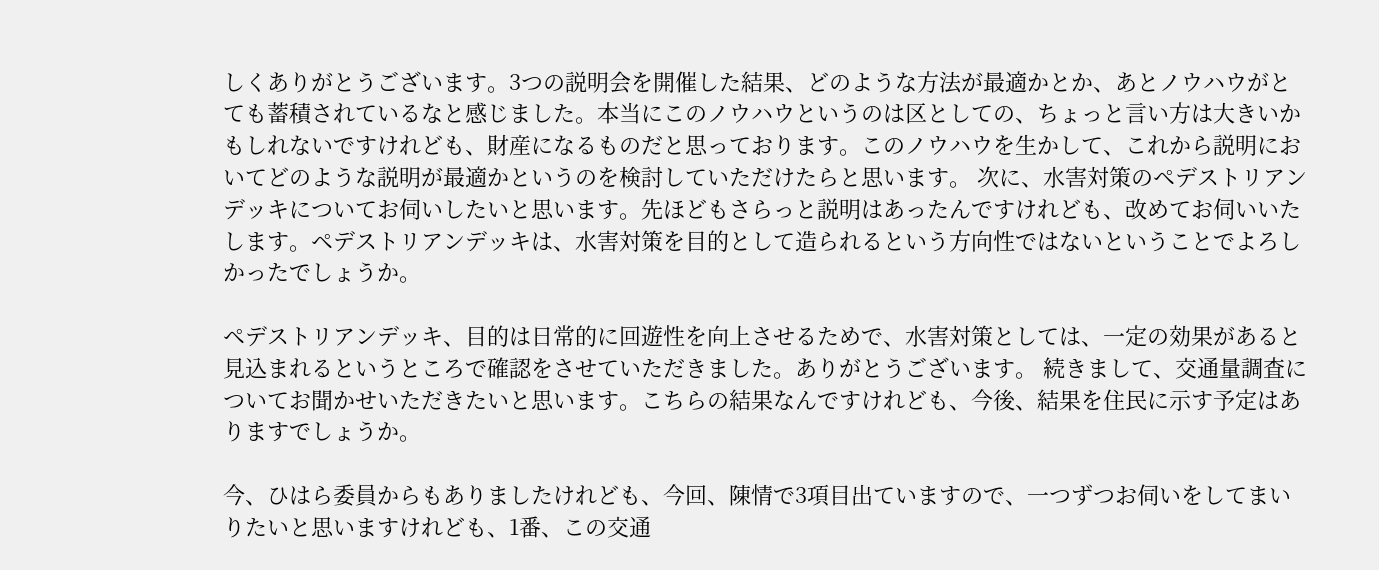しくありがとうございます。3つの説明会を開催した結果、どのような方法が最適かとか、あとノウハウがとても蓄積されているなと感じました。本当にこのノウハウというのは区としての、ちょっと言い方は大きいかもしれないですけれども、財産になるものだと思っております。このノウハウを生かして、これから説明においてどのような説明が最適かというのを検討していただけたらと思います。 次に、水害対策のペデストリアンデッキについてお伺いしたいと思います。先ほどもさらっと説明はあったんですけれども、改めてお伺いいたします。ペデストリアンデッキは、水害対策を目的として造られるという方向性ではないということでよろしかったでしょうか。

ペデストリアンデッキ、目的は日常的に回遊性を向上させるためで、水害対策としては、一定の効果があると見込まれるというところで確認をさせていただきました。ありがとうございます。 続きまして、交通量調査についてお聞かせいただきたいと思います。こちらの結果なんですけれども、今後、結果を住民に示す予定はありますでしょうか。

今、ひはら委員からもありましたけれども、今回、陳情で3項目出ていますので、一つずつお伺いをしてまいりたいと思いますけれども、1番、この交通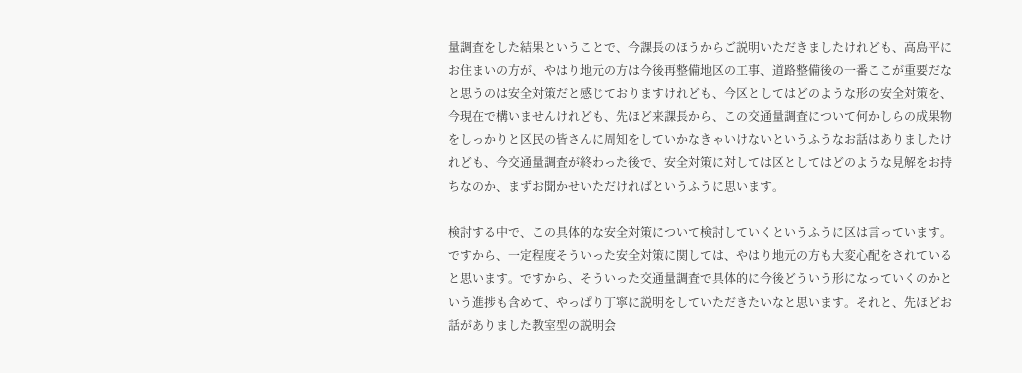量調査をした結果ということで、今課長のほうからご説明いただきましたけれども、高島平にお住まいの方が、やはり地元の方は今後再整備地区の工事、道路整備後の一番ここが重要だなと思うのは安全対策だと感じておりますけれども、今区としてはどのような形の安全対策を、今現在で構いませんけれども、先ほど来課長から、この交通量調査について何かしらの成果物をしっかりと区民の皆さんに周知をしていかなきゃいけないというふうなお話はありましたけれども、今交通量調査が終わった後で、安全対策に対しては区としてはどのような見解をお持ちなのか、まずお聞かせいただければというふうに思います。

検討する中で、この具体的な安全対策について検討していくというふうに区は言っています。ですから、一定程度そういった安全対策に関しては、やはり地元の方も大変心配をされていると思います。ですから、そういった交通量調査で具体的に今後どういう形になっていくのかという進捗も含めて、やっぱり丁寧に説明をしていただきたいなと思います。それと、先ほどお話がありました教室型の説明会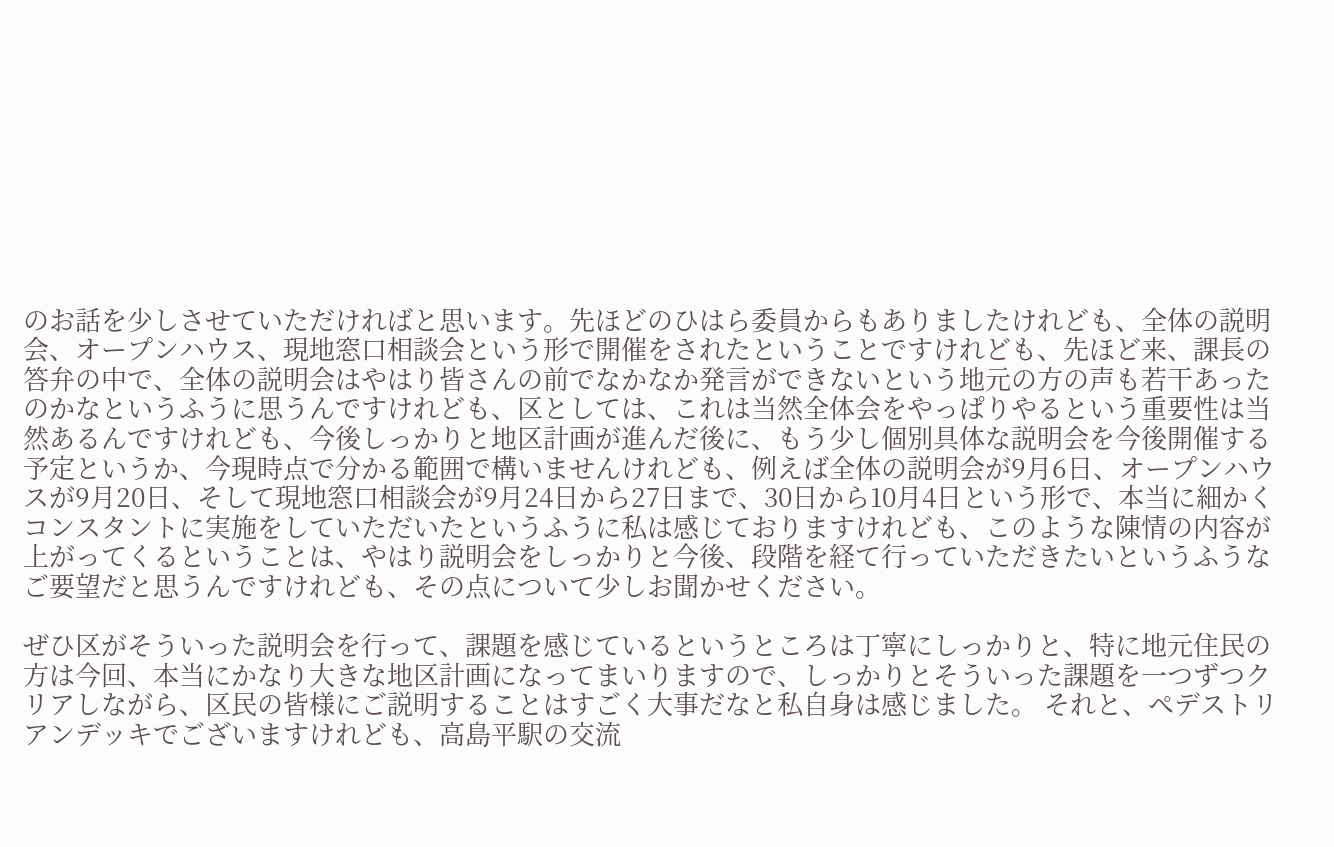のお話を少しさせていただければと思います。先ほどのひはら委員からもありましたけれども、全体の説明会、オープンハウス、現地窓口相談会という形で開催をされたということですけれども、先ほど来、課長の答弁の中で、全体の説明会はやはり皆さんの前でなかなか発言ができないという地元の方の声も若干あったのかなというふうに思うんですけれども、区としては、これは当然全体会をやっぱりやるという重要性は当然あるんですけれども、今後しっかりと地区計画が進んだ後に、もう少し個別具体な説明会を今後開催する予定というか、今現時点で分かる範囲で構いませんけれども、例えば全体の説明会が9月6日、オープンハウスが9月20日、そして現地窓口相談会が9月24日から27日まで、30日から10月4日という形で、本当に細かくコンスタントに実施をしていただいたというふうに私は感じておりますけれども、このような陳情の内容が上がってくるということは、やはり説明会をしっかりと今後、段階を経て行っていただきたいというふうなご要望だと思うんですけれども、その点について少しお聞かせください。

ぜひ区がそういった説明会を行って、課題を感じているというところは丁寧にしっかりと、特に地元住民の方は今回、本当にかなり大きな地区計画になってまいりますので、しっかりとそういった課題を一つずつクリアしながら、区民の皆様にご説明することはすごく大事だなと私自身は感じました。 それと、ペデストリアンデッキでございますけれども、高島平駅の交流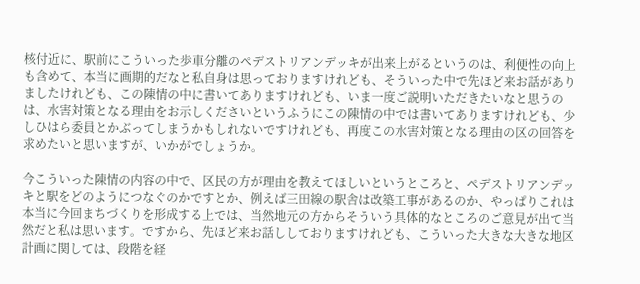核付近に、駅前にこういった歩車分離のペデストリアンデッキが出来上がるというのは、利便性の向上も含めて、本当に画期的だなと私自身は思っておりますけれども、そういった中で先ほど来お話がありましたけれども、この陳情の中に書いてありますけれども、いま一度ご説明いただきたいなと思うのは、水害対策となる理由をお示しくださいというふうにこの陳情の中では書いてありますけれども、少しひはら委員とかぶってしまうかもしれないですけれども、再度この水害対策となる理由の区の回答を求めたいと思いますが、いかがでしょうか。

今こういった陳情の内容の中で、区民の方が理由を教えてほしいというところと、ペデストリアンデッキと駅をどのようにつなぐのかですとか、例えば三田線の駅舎は改築工事があるのか、やっぱりこれは本当に今回まちづくりを形成する上では、当然地元の方からそういう具体的なところのご意見が出て当然だと私は思います。ですから、先ほど来お話ししておりますけれども、こういった大きな大きな地区計画に関しては、段階を経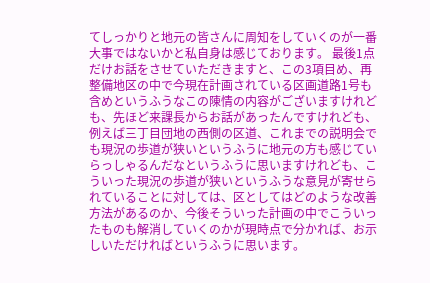てしっかりと地元の皆さんに周知をしていくのが一番大事ではないかと私自身は感じております。 最後1点だけお話をさせていただきますと、この3項目め、再整備地区の中で今現在計画されている区画道路1号も含めというふうなこの陳情の内容がございますけれども、先ほど来課長からお話があったんですけれども、例えば三丁目団地の西側の区道、これまでの説明会でも現況の歩道が狭いというふうに地元の方も感じていらっしゃるんだなというふうに思いますけれども、こういった現況の歩道が狭いというふうな意見が寄せられていることに対しては、区としてはどのような改善方法があるのか、今後そういった計画の中でこういったものも解消していくのかが現時点で分かれば、お示しいただければというふうに思います。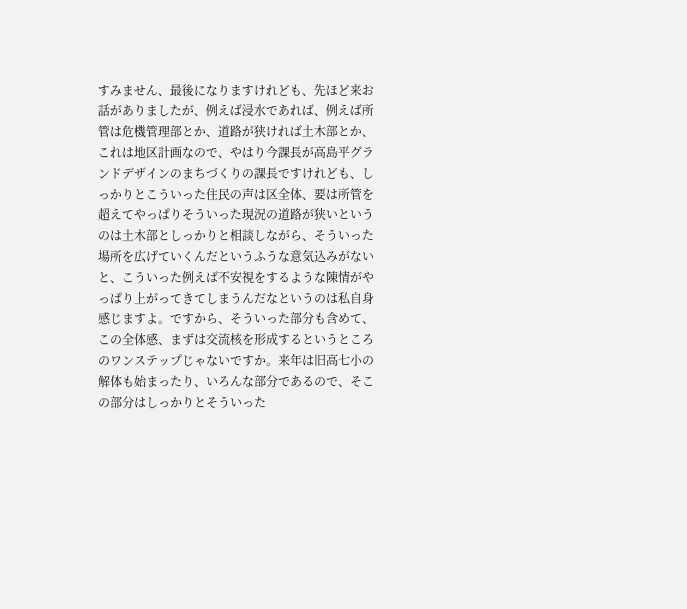すみません、最後になりますけれども、先ほど来お話がありましたが、例えば浸水であれば、例えば所管は危機管理部とか、道路が狭ければ土木部とか、これは地区計画なので、やはり今課長が高島平グランドデザインのまちづくりの課長ですけれども、しっかりとこういった住民の声は区全体、要は所管を超えてやっぱりそういった現況の道路が狭いというのは土木部としっかりと相談しながら、そういった場所を広げていくんだというふうな意気込みがないと、こういった例えば不安視をするような陳情がやっぱり上がってきてしまうんだなというのは私自身感じますよ。ですから、そういった部分も含めて、この全体感、まずは交流核を形成するというところのワンステップじゃないですか。来年は旧高七小の解体も始まったり、いろんな部分であるので、そこの部分はしっかりとそういった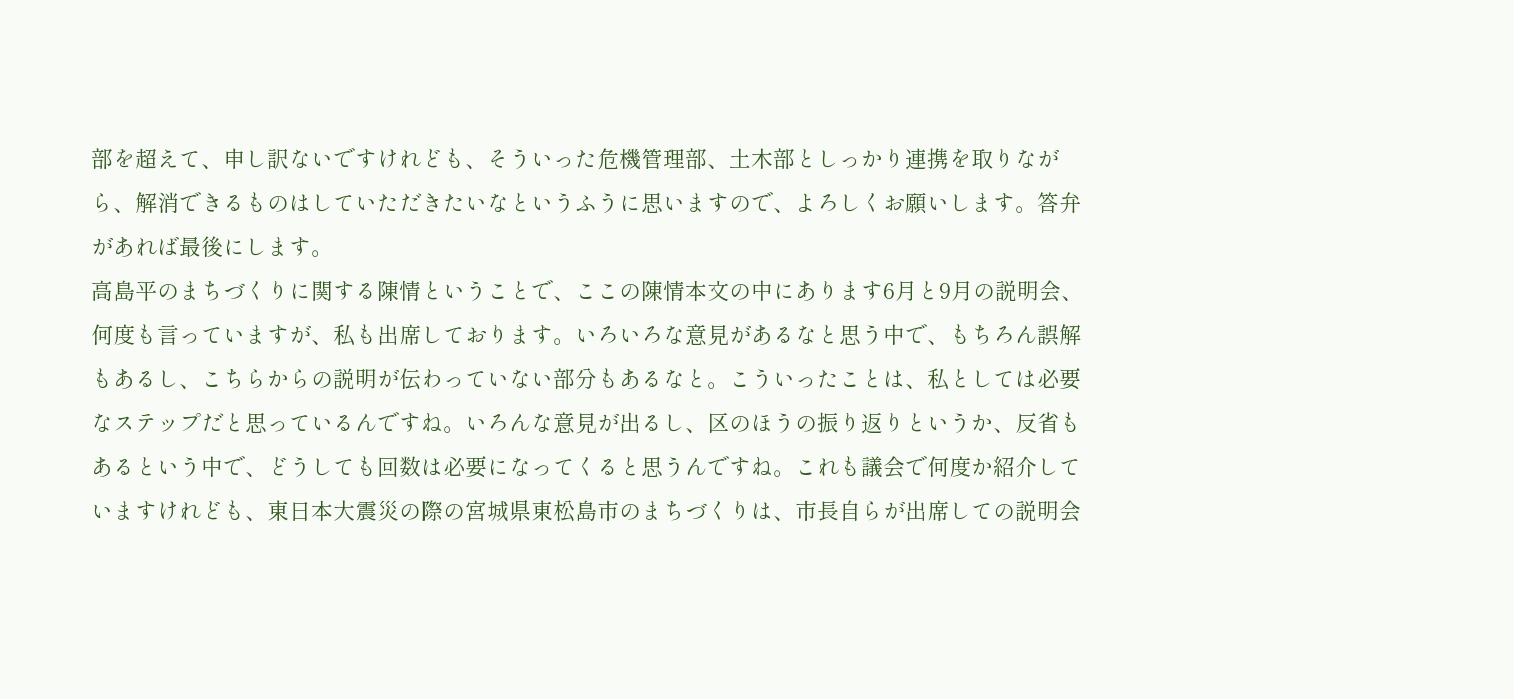部を超えて、申し訳ないですけれども、そういった危機管理部、土木部としっかり連携を取りながら、解消できるものはしていただきたいなというふうに思いますので、よろしくお願いします。答弁があれば最後にします。
高島平のまちづくりに関する陳情ということで、ここの陳情本文の中にあります6月と9月の説明会、何度も言っていますが、私も出席しております。いろいろな意見があるなと思う中で、もちろん誤解もあるし、こちらからの説明が伝わっていない部分もあるなと。こういったことは、私としては必要なステップだと思っているんですね。いろんな意見が出るし、区のほうの振り返りというか、反省もあるという中で、どうしても回数は必要になってくると思うんですね。これも議会で何度か紹介していますけれども、東日本大震災の際の宮城県東松島市のまちづくりは、市長自らが出席しての説明会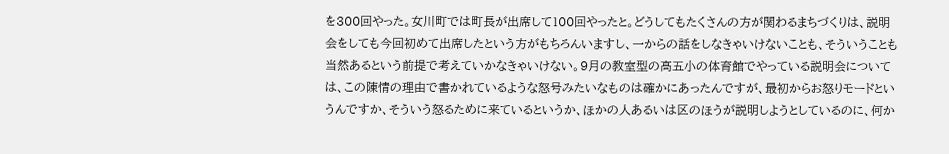を300回やった。女川町では町長が出席して100回やったと。どうしてもたくさんの方が関わるまちづくりは、説明会をしても今回初めて出席したという方がもちろんいますし、一からの話をしなきゃいけないことも、そういうことも当然あるという前提で考えていかなきゃいけない。9月の教室型の高五小の体育館でやっている説明会については、この陳情の理由で書かれているような怒号みたいなものは確かにあったんですが、最初からお怒りモードというんですか、そういう怒るために来ているというか、ほかの人あるいは区のほうが説明しようとしているのに、何か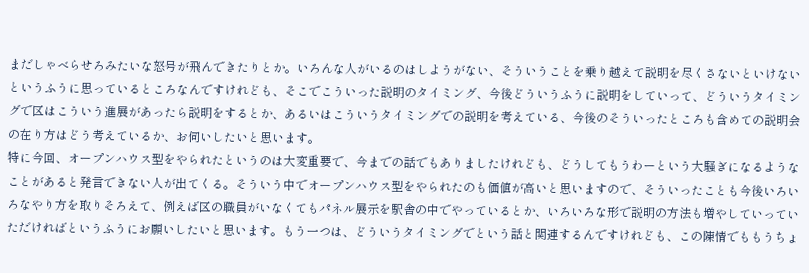まだしゃべらせろみたいな怒号が飛んできたりとか。いろんな人がいるのはしようがない、そういうことを乗り越えて説明を尽くさないといけないというふうに思っているところなんですけれども、そこでこういった説明のタイミング、今後どういうふうに説明をしていって、どういうタイミングで区はこういう進展があったら説明をするとか、あるいはこういうタイミングでの説明を考えている、今後のそういったところも含めての説明会の在り方はどう考えているか、お伺いしたいと思います。
特に今回、オープンハウス型をやられたというのは大変重要で、今までの話でもありましたけれども、どうしてもうわーという大騒ぎになるようなことがあると発言できない人が出てくる。そういう中でオープンハウス型をやられたのも価値が高いと思いますので、そういったことも今後いろいろなやり方を取りそろえて、例えば区の職員がいなくてもパネル展示を駅舎の中でやっているとか、いろいろな形で説明の方法も増やしていっていただければというふうにお願いしたいと思います。もう一つは、どういうタイミングでという話と関連するんですけれども、この陳情でももうちょ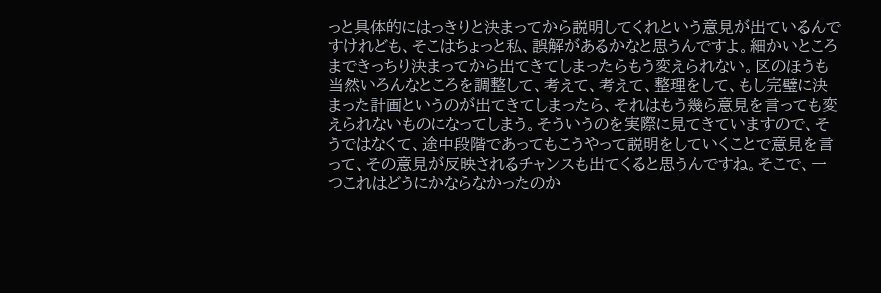っと具体的にはっきりと決まってから説明してくれという意見が出ているんですけれども、そこはちょっと私、誤解があるかなと思うんですよ。細かいところまできっちり決まってから出てきてしまったらもう変えられない。区のほうも当然いろんなところを調整して、考えて、考えて、整理をして、もし完璧に決まった計画というのが出てきてしまったら、それはもう幾ら意見を言っても変えられないものになってしまう。そういうのを実際に見てきていますので、そうではなくて、途中段階であってもこうやって説明をしていくことで意見を言って、その意見が反映されるチャンスも出てくると思うんですね。そこで、一つこれはどうにかならなかったのか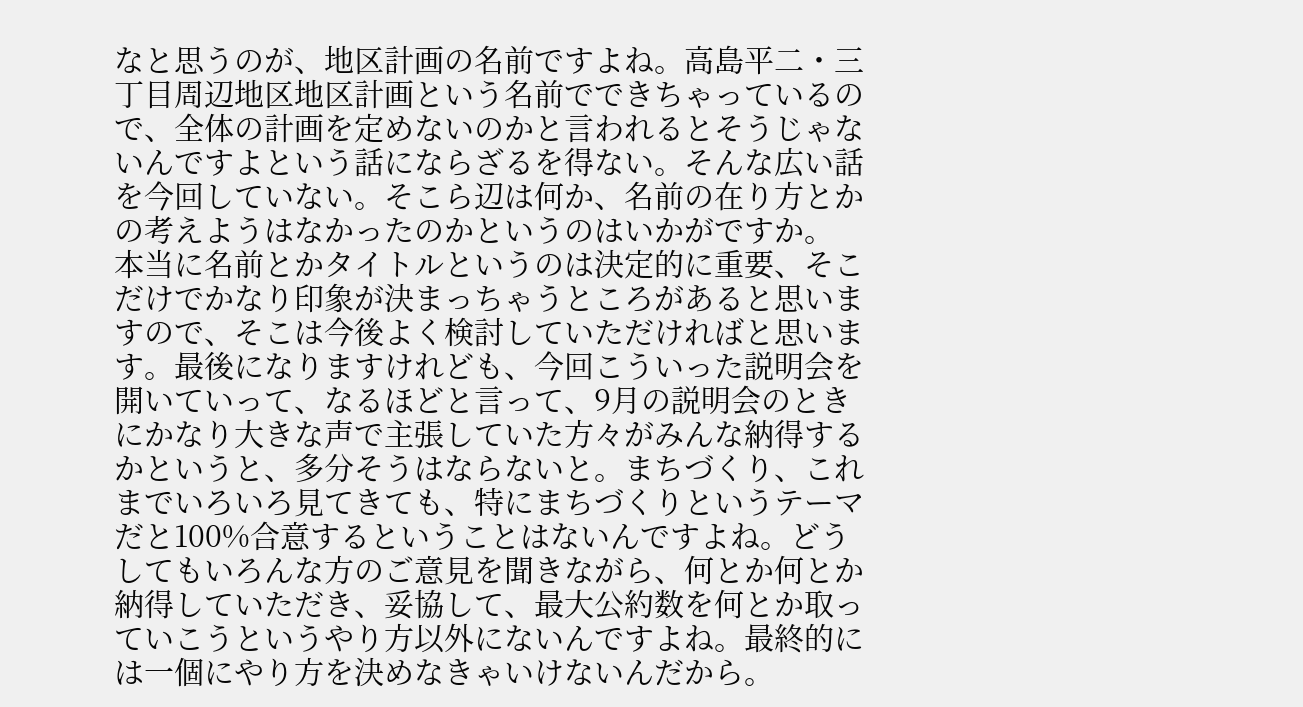なと思うのが、地区計画の名前ですよね。高島平二・三丁目周辺地区地区計画という名前でできちゃっているので、全体の計画を定めないのかと言われるとそうじゃないんですよという話にならざるを得ない。そんな広い話を今回していない。そこら辺は何か、名前の在り方とかの考えようはなかったのかというのはいかがですか。
本当に名前とかタイトルというのは決定的に重要、そこだけでかなり印象が決まっちゃうところがあると思いますので、そこは今後よく検討していただければと思います。最後になりますけれども、今回こういった説明会を開いていって、なるほどと言って、9月の説明会のときにかなり大きな声で主張していた方々がみんな納得するかというと、多分そうはならないと。まちづくり、これまでいろいろ見てきても、特にまちづくりというテーマだと100%合意するということはないんですよね。どうしてもいろんな方のご意見を聞きながら、何とか何とか納得していただき、妥協して、最大公約数を何とか取っていこうというやり方以外にないんですよね。最終的には一個にやり方を決めなきゃいけないんだから。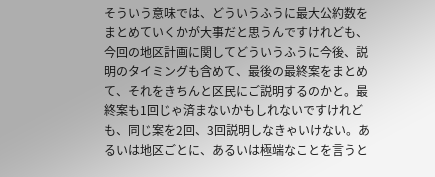そういう意味では、どういうふうに最大公約数をまとめていくかが大事だと思うんですけれども、今回の地区計画に関してどういうふうに今後、説明のタイミングも含めて、最後の最終案をまとめて、それをきちんと区民にご説明するのかと。最終案も1回じゃ済まないかもしれないですけれども、同じ案を2回、3回説明しなきゃいけない。あるいは地区ごとに、あるいは極端なことを言うと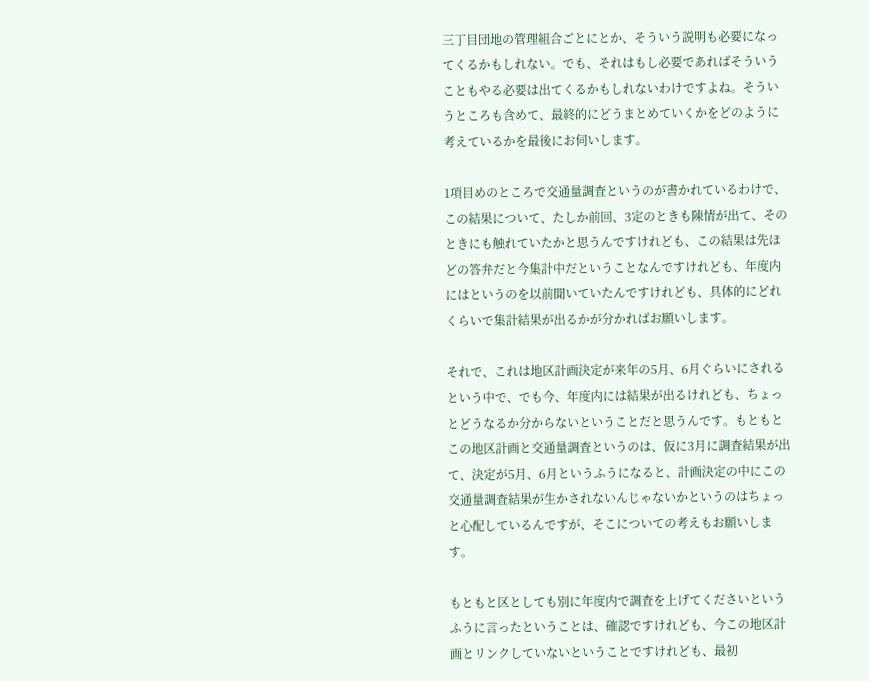三丁目団地の管理組合ごとにとか、そういう説明も必要になってくるかもしれない。でも、それはもし必要であればそういうこともやる必要は出てくるかもしれないわけですよね。そういうところも含めて、最終的にどうまとめていくかをどのように考えているかを最後にお伺いします。

1項目めのところで交通量調査というのが書かれているわけで、この結果について、たしか前回、3定のときも陳情が出て、そのときにも触れていたかと思うんですけれども、この結果は先ほどの答弁だと今集計中だということなんですけれども、年度内にはというのを以前聞いていたんですけれども、具体的にどれくらいで集計結果が出るかが分かればお願いします。

それで、これは地区計画決定が来年の5月、6月ぐらいにされるという中で、でも今、年度内には結果が出るけれども、ちょっとどうなるか分からないということだと思うんです。もともとこの地区計画と交通量調査というのは、仮に3月に調査結果が出て、決定が5月、6月というふうになると、計画決定の中にこの交通量調査結果が生かされないんじゃないかというのはちょっと心配しているんですが、そこについての考えもお願いします。

もともと区としても別に年度内で調査を上げてくださいというふうに言ったということは、確認ですけれども、今この地区計画とリンクしていないということですけれども、最初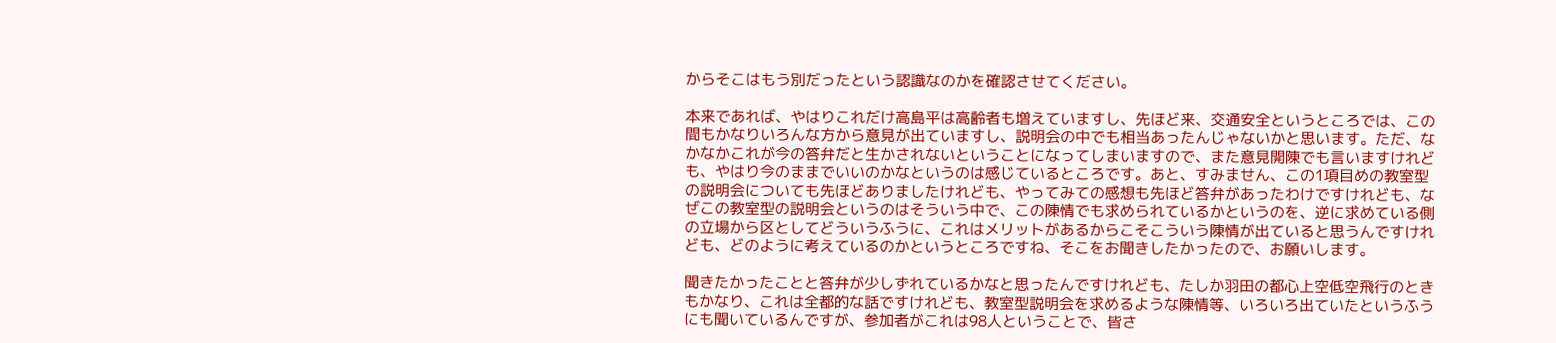からそこはもう別だったという認識なのかを確認させてください。

本来であれば、やはりこれだけ高島平は高齢者も増えていますし、先ほど来、交通安全というところでは、この間もかなりいろんな方から意見が出ていますし、説明会の中でも相当あったんじゃないかと思います。ただ、なかなかこれが今の答弁だと生かされないということになってしまいますので、また意見開陳でも言いますけれども、やはり今のままでいいのかなというのは感じているところです。あと、すみません、この1項目めの教室型の説明会についても先ほどありましたけれども、やってみての感想も先ほど答弁があったわけですけれども、なぜこの教室型の説明会というのはそういう中で、この陳情でも求められているかというのを、逆に求めている側の立場から区としてどういうふうに、これはメリットがあるからこそこういう陳情が出ていると思うんですけれども、どのように考えているのかというところですね、そこをお聞きしたかったので、お願いします。

聞きたかったことと答弁が少しずれているかなと思ったんですけれども、たしか羽田の都心上空低空飛行のときもかなり、これは全都的な話ですけれども、教室型説明会を求めるような陳情等、いろいろ出ていたというふうにも聞いているんですが、参加者がこれは98人ということで、皆さ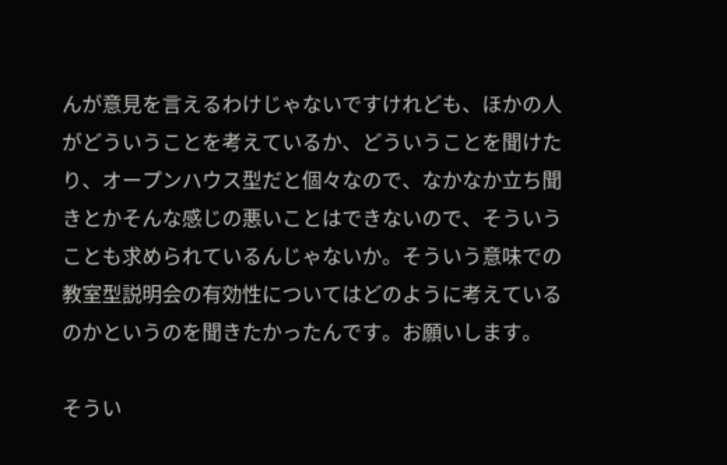んが意見を言えるわけじゃないですけれども、ほかの人がどういうことを考えているか、どういうことを聞けたり、オープンハウス型だと個々なので、なかなか立ち聞きとかそんな感じの悪いことはできないので、そういうことも求められているんじゃないか。そういう意味での教室型説明会の有効性についてはどのように考えているのかというのを聞きたかったんです。お願いします。

そうい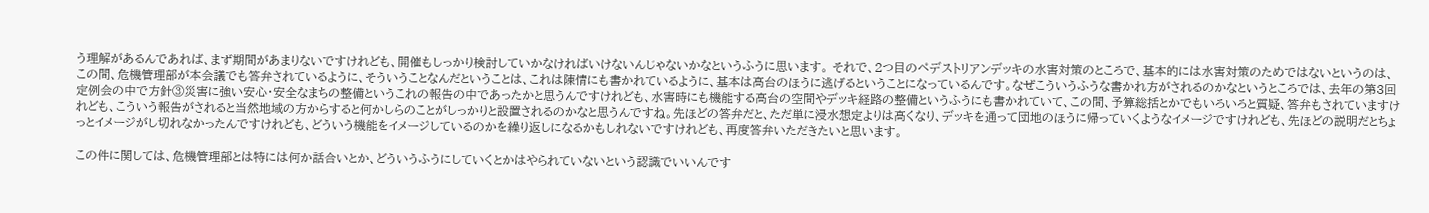う理解があるんであれば、まず期間があまりないですけれども、開催もしっかり検討していかなければいけないんじゃないかなというふうに思います。 それで、2つ目のペデストリアンデッキの水害対策のところで、基本的には水害対策のためではないというのは、この間、危機管理部が本会議でも答弁されているように、そういうことなんだということは、これは陳情にも書かれているように、基本は高台のほうに逃げるということになっているんです。なぜこういうふうな書かれ方がされるのかなというところでは、去年の第3回定例会の中で方針③災害に強い安心・安全なまちの整備というこれの報告の中であったかと思うんですけれども、水害時にも機能する高台の空間やデッキ経路の整備というふうにも書かれていて、この間、予算総括とかでもいろいろと質疑、答弁もされていますけれども、こういう報告がされると当然地域の方からすると何かしらのことがしっかりと設置されるのかなと思うんですね。先ほどの答弁だと、ただ単に浸水想定よりは高くなり、デッキを通って団地のほうに帰っていくようなイメージですけれども、先ほどの説明だとちょっとイメージがし切れなかったんですけれども、どういう機能をイメージしているのかを繰り返しになるかもしれないですけれども、再度答弁いただきたいと思います。

この件に関しては、危機管理部とは特には何か話合いとか、どういうふうにしていくとかはやられていないという認識でいいんです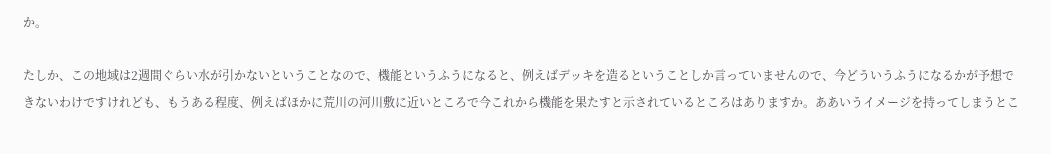か。

たしか、この地域は2週間ぐらい水が引かないということなので、機能というふうになると、例えばデッキを造るということしか言っていませんので、今どういうふうになるかが予想できないわけですけれども、もうある程度、例えばほかに荒川の河川敷に近いところで今これから機能を果たすと示されているところはありますか。ああいうイメージを持ってしまうとこ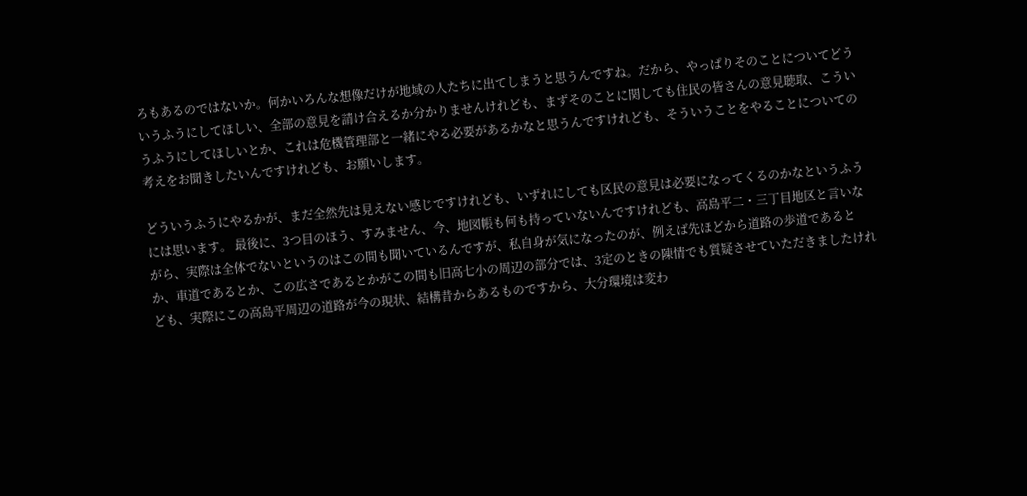ろもあるのではないか。何かいろんな想像だけが地域の人たちに出てしまうと思うんですね。だから、やっぱりそのことについてどういうふうにしてほしい、全部の意見を請け合えるか分かりませんけれども、まずそのことに関しても住民の皆さんの意見聴取、こういうふうにしてほしいとか、これは危機管理部と一緒にやる必要があるかなと思うんですけれども、そういうことをやることについての考えをお聞きしたいんですけれども、お願いします。

どういうふうにやるかが、まだ全然先は見えない感じですけれども、いずれにしても区民の意見は必要になってくるのかなというふうには思います。 最後に、3つ目のほう、すみません、今、地図帳も何も持っていないんですけれども、高島平二・三丁目地区と言いながら、実際は全体でないというのはこの間も聞いているんですが、私自身が気になったのが、例えば先ほどから道路の歩道であるとか、車道であるとか、この広さであるとかがこの間も旧高七小の周辺の部分では、3定のときの陳情でも質疑させていただきましたけれども、実際にこの高島平周辺の道路が今の現状、結構昔からあるものですから、大分環境は変わ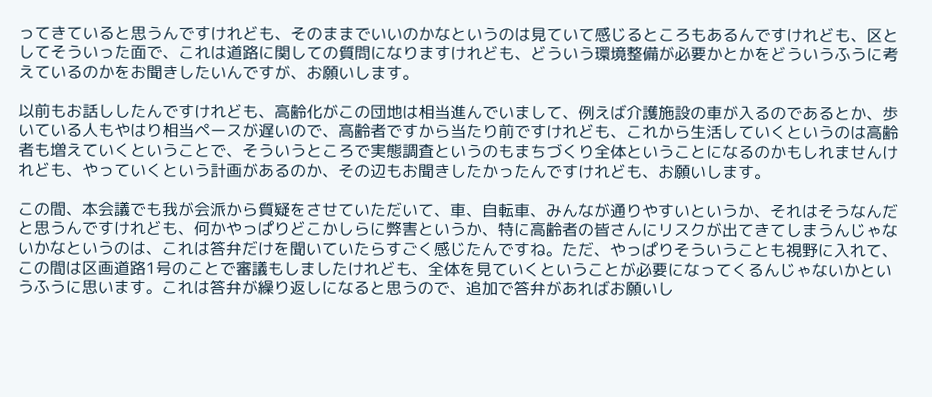ってきていると思うんですけれども、そのままでいいのかなというのは見ていて感じるところもあるんですけれども、区としてそういった面で、これは道路に関しての質問になりますけれども、どういう環境整備が必要かとかをどういうふうに考えているのかをお聞きしたいんですが、お願いします。

以前もお話ししたんですけれども、高齢化がこの団地は相当進んでいまして、例えば介護施設の車が入るのであるとか、歩いている人もやはり相当ペースが遅いので、高齢者ですから当たり前ですけれども、これから生活していくというのは高齢者も増えていくということで、そういうところで実態調査というのもまちづくり全体ということになるのかもしれませんけれども、やっていくという計画があるのか、その辺もお聞きしたかったんですけれども、お願いします。

この間、本会議でも我が会派から質疑をさせていただいて、車、自転車、みんなが通りやすいというか、それはそうなんだと思うんですけれども、何かやっぱりどこかしらに弊害というか、特に高齢者の皆さんにリスクが出てきてしまうんじゃないかなというのは、これは答弁だけを聞いていたらすごく感じたんですね。ただ、やっぱりそういうことも視野に入れて、この間は区画道路1号のことで審議もしましたけれども、全体を見ていくということが必要になってくるんじゃないかというふうに思います。これは答弁が繰り返しになると思うので、追加で答弁があればお願いし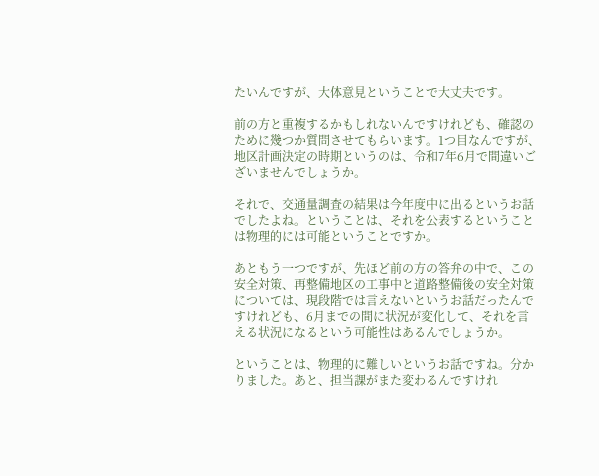たいんですが、大体意見ということで大丈夫です。

前の方と重複するかもしれないんですけれども、確認のために幾つか質問させてもらいます。1つ目なんですが、地区計画決定の時期というのは、令和7年6月で間違いございませんでしょうか。

それで、交通量調査の結果は今年度中に出るというお話でしたよね。ということは、それを公表するということは物理的には可能ということですか。

あともう一つですが、先ほど前の方の答弁の中で、この安全対策、再整備地区の工事中と道路整備後の安全対策については、現段階では言えないというお話だったんですけれども、6月までの間に状況が変化して、それを言える状況になるという可能性はあるんでしょうか。

ということは、物理的に難しいというお話ですね。分かりました。あと、担当課がまた変わるんですけれ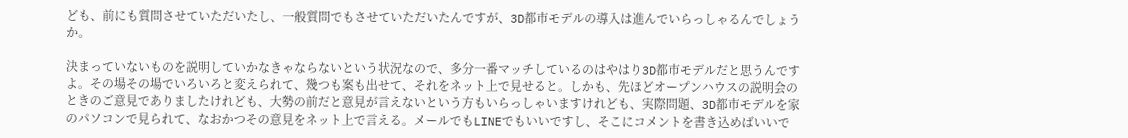ども、前にも質問させていただいたし、一般質問でもさせていただいたんですが、3D都市モデルの導入は進んでいらっしゃるんでしょうか。

決まっていないものを説明していかなきゃならないという状況なので、多分一番マッチしているのはやはり3D都市モデルだと思うんですよ。その場その場でいろいろと変えられて、幾つも案も出せて、それをネット上で見せると。しかも、先ほどオープンハウスの説明会のときのご意見でありましたけれども、大勢の前だと意見が言えないという方もいらっしゃいますけれども、実際問題、3D都市モデルを家のパソコンで見られて、なおかつその意見をネット上で言える。メールでもLINEでもいいですし、そこにコメントを書き込めばいいで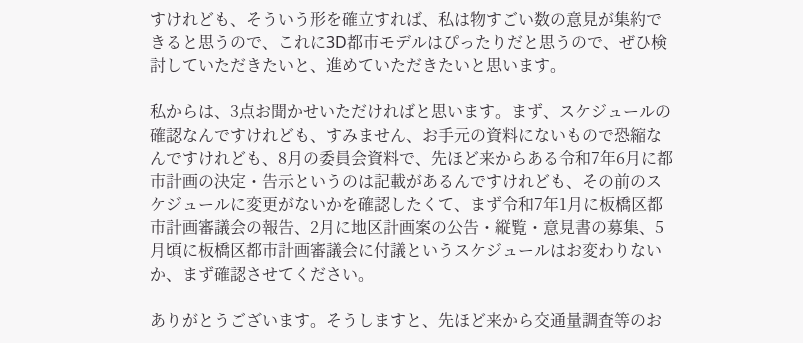すけれども、そういう形を確立すれば、私は物すごい数の意見が集約できると思うので、これに3D都市モデルはぴったりだと思うので、ぜひ検討していただきたいと、進めていただきたいと思います。

私からは、3点お聞かせいただければと思います。まず、スケジュールの確認なんですけれども、すみません、お手元の資料にないもので恐縮なんですけれども、8月の委員会資料で、先ほど来からある令和7年6月に都市計画の決定・告示というのは記載があるんですけれども、その前のスケジュールに変更がないかを確認したくて、まず令和7年1月に板橋区都市計画審議会の報告、2月に地区計画案の公告・縦覧・意見書の募集、5月頃に板橋区都市計画審議会に付議というスケジュールはお変わりないか、まず確認させてください。

ありがとうございます。そうしますと、先ほど来から交通量調査等のお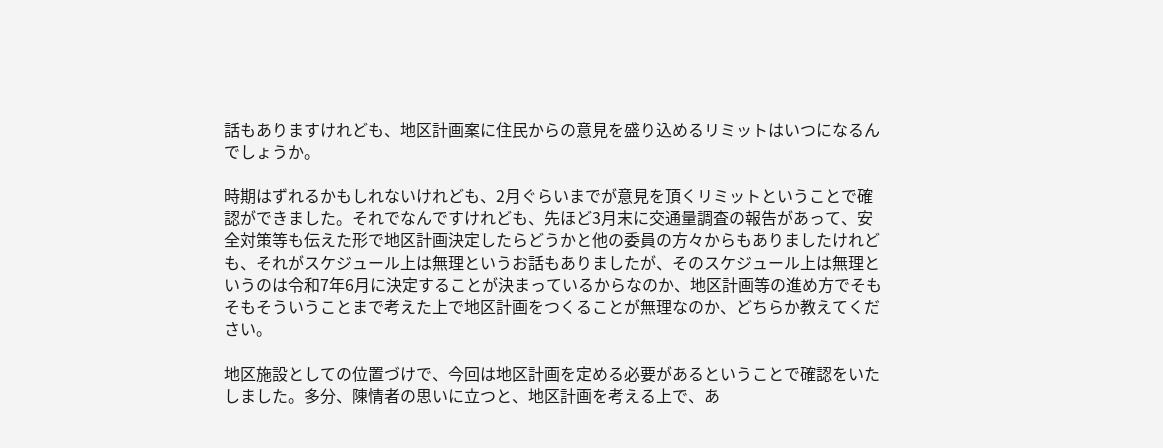話もありますけれども、地区計画案に住民からの意見を盛り込めるリミットはいつになるんでしょうか。

時期はずれるかもしれないけれども、2月ぐらいまでが意見を頂くリミットということで確認ができました。それでなんですけれども、先ほど3月末に交通量調査の報告があって、安全対策等も伝えた形で地区計画決定したらどうかと他の委員の方々からもありましたけれども、それがスケジュール上は無理というお話もありましたが、そのスケジュール上は無理というのは令和7年6月に決定することが決まっているからなのか、地区計画等の進め方でそもそもそういうことまで考えた上で地区計画をつくることが無理なのか、どちらか教えてください。

地区施設としての位置づけで、今回は地区計画を定める必要があるということで確認をいたしました。多分、陳情者の思いに立つと、地区計画を考える上で、あ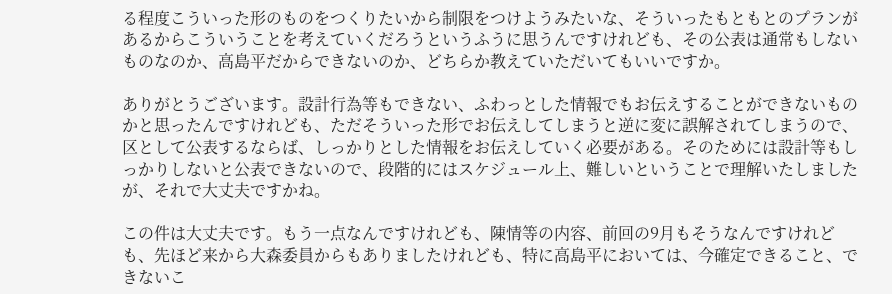る程度こういった形のものをつくりたいから制限をつけようみたいな、そういったもともとのプランがあるからこういうことを考えていくだろうというふうに思うんですけれども、その公表は通常もしないものなのか、高島平だからできないのか、どちらか教えていただいてもいいですか。

ありがとうございます。設計行為等もできない、ふわっとした情報でもお伝えすることができないものかと思ったんですけれども、ただそういった形でお伝えしてしまうと逆に変に誤解されてしまうので、区として公表するならば、しっかりとした情報をお伝えしていく必要がある。そのためには設計等もしっかりしないと公表できないので、段階的にはスケジュール上、難しいということで理解いたしましたが、それで大丈夫ですかね。

この件は大丈夫です。もう一点なんですけれども、陳情等の内容、前回の9月もそうなんですけれども、先ほど来から大森委員からもありましたけれども、特に高島平においては、今確定できること、できないこ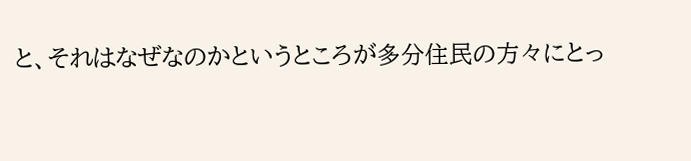と、それはなぜなのかというところが多分住民の方々にとっ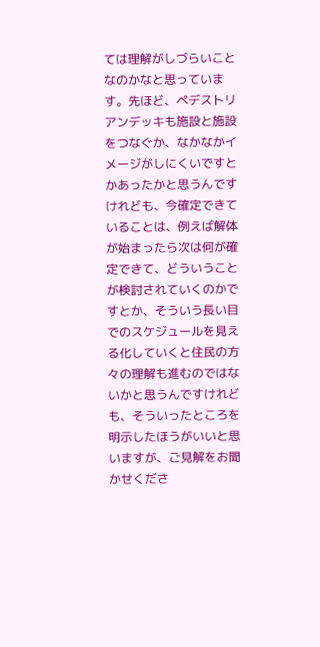ては理解がしづらいことなのかなと思っています。先ほど、ペデストリアンデッキも施設と施設をつなぐか、なかなかイメージがしにくいですとかあったかと思うんですけれども、今確定できていることは、例えば解体が始まったら次は何が確定できて、どういうことが検討されていくのかですとか、そういう長い目でのスケジュールを見える化していくと住民の方々の理解も進むのではないかと思うんですけれども、そういったところを明示したほうがいいと思いますが、ご見解をお聞かせくださ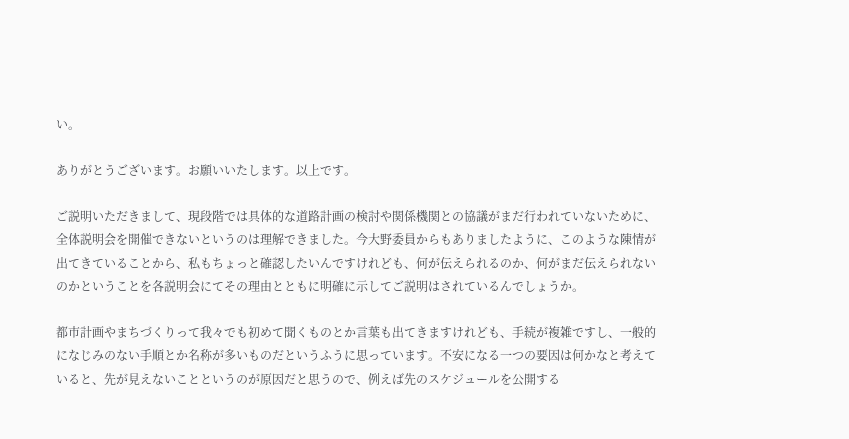い。

ありがとうございます。お願いいたします。以上です。

ご説明いただきまして、現段階では具体的な道路計画の検討や関係機関との協議がまだ行われていないために、全体説明会を開催できないというのは理解できました。今大野委員からもありましたように、このような陳情が出てきていることから、私もちょっと確認したいんですけれども、何が伝えられるのか、何がまだ伝えられないのかということを各説明会にてその理由とともに明確に示してご説明はされているんでしょうか。

都市計画やまちづくりって我々でも初めて聞くものとか言葉も出てきますけれども、手続が複雑ですし、一般的になじみのない手順とか名称が多いものだというふうに思っています。不安になる一つの要因は何かなと考えていると、先が見えないことというのが原因だと思うので、例えば先のスケジュールを公開する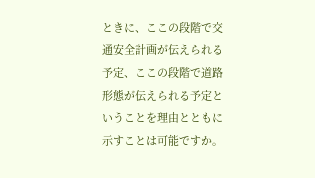ときに、ここの段階で交通安全計画が伝えられる予定、ここの段階で道路形態が伝えられる予定ということを理由とともに示すことは可能ですか。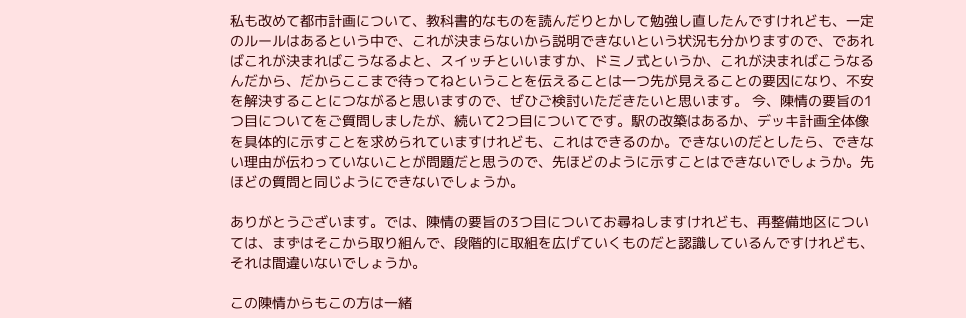私も改めて都市計画について、教科書的なものを読んだりとかして勉強し直したんですけれども、一定のルールはあるという中で、これが決まらないから説明できないという状況も分かりますので、であればこれが決まればこうなるよと、スイッチといいますか、ドミノ式というか、これが決まればこうなるんだから、だからここまで待ってねということを伝えることは一つ先が見えることの要因になり、不安を解決することにつながると思いますので、ぜひご検討いただきたいと思います。 今、陳情の要旨の1つ目についてをご質問しましたが、続いて2つ目についてです。駅の改築はあるか、デッキ計画全体像を具体的に示すことを求められていますけれども、これはできるのか。できないのだとしたら、できない理由が伝わっていないことが問題だと思うので、先ほどのように示すことはできないでしょうか。先ほどの質問と同じようにできないでしょうか。

ありがとうございます。では、陳情の要旨の3つ目についてお尋ねしますけれども、再整備地区については、まずはそこから取り組んで、段階的に取組を広げていくものだと認識しているんですけれども、それは間違いないでしょうか。

この陳情からもこの方は一緒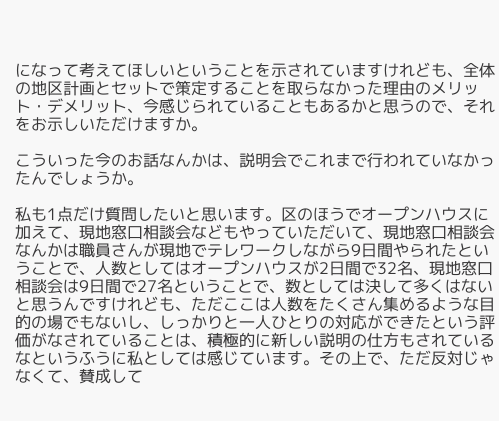になって考えてほしいということを示されていますけれども、全体の地区計画とセットで策定することを取らなかった理由のメリット・デメリット、今感じられていることもあるかと思うので、それをお示しいただけますか。

こういった今のお話なんかは、説明会でこれまで行われていなかったんでしょうか。

私も1点だけ質問したいと思います。区のほうでオープンハウスに加えて、現地窓口相談会などもやっていただいて、現地窓口相談会なんかは職員さんが現地でテレワークしながら9日間やられたということで、人数としてはオープンハウスが2日間で32名、現地窓口相談会は9日間で27名ということで、数としては決して多くはないと思うんですけれども、ただここは人数をたくさん集めるような目的の場でもないし、しっかりと一人ひとりの対応ができたという評価がなされていることは、積極的に新しい説明の仕方もされているなというふうに私としては感じています。その上で、ただ反対じゃなくて、賛成して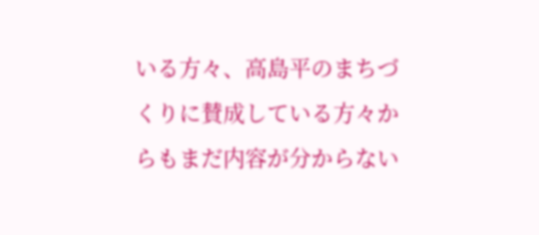いる方々、高島平のまちづくりに賛成している方々からもまだ内容が分からない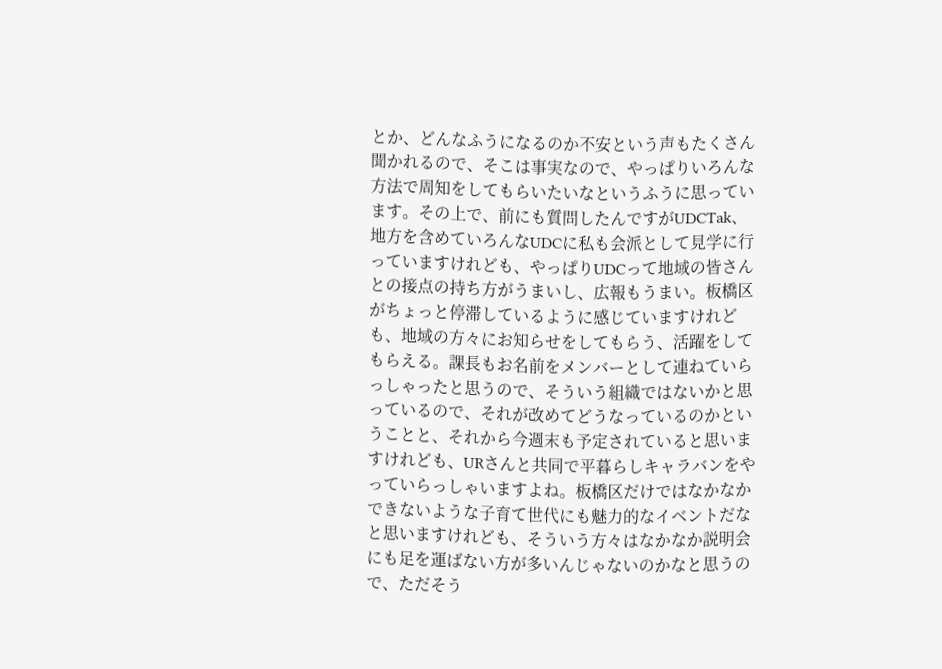とか、どんなふうになるのか不安という声もたくさん聞かれるので、そこは事実なので、やっぱりいろんな方法で周知をしてもらいたいなというふうに思っています。その上で、前にも質問したんですがUDCTak、地方を含めていろんなUDCに私も会派として見学に行っていますけれども、やっぱりUDCって地域の皆さんとの接点の持ち方がうまいし、広報もうまい。板橋区がちょっと停滞しているように感じていますけれども、地域の方々にお知らせをしてもらう、活躍をしてもらえる。課長もお名前をメンバーとして連ねていらっしゃったと思うので、そういう組織ではないかと思っているので、それが改めてどうなっているのかということと、それから今週末も予定されていると思いますけれども、URさんと共同で平暮らしキャラバンをやっていらっしゃいますよね。板橋区だけではなかなかできないような子育て世代にも魅力的なイベントだなと思いますけれども、そういう方々はなかなか説明会にも足を運ばない方が多いんじゃないのかなと思うので、ただそう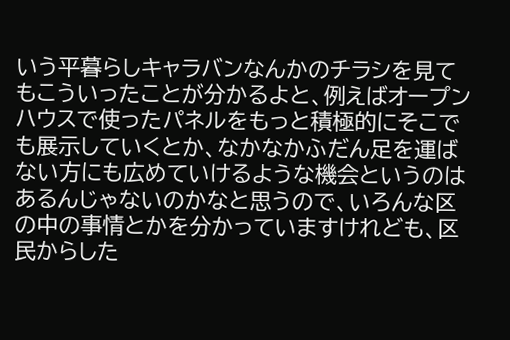いう平暮らしキャラバンなんかのチラシを見てもこういったことが分かるよと、例えばオープンハウスで使ったパネルをもっと積極的にそこでも展示していくとか、なかなかふだん足を運ばない方にも広めていけるような機会というのはあるんじゃないのかなと思うので、いろんな区の中の事情とかを分かっていますけれども、区民からした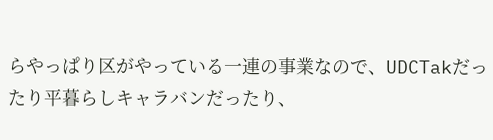らやっぱり区がやっている一連の事業なので、UDCTakだったり平暮らしキャラバンだったり、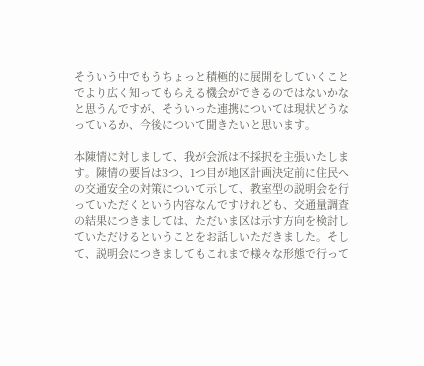そういう中でもうちょっと積極的に展開をしていくことでより広く知ってもらえる機会ができるのではないかなと思うんですが、そういった連携については現状どうなっているか、今後について聞きたいと思います。

本陳情に対しまして、我が会派は不採択を主張いたします。陳情の要旨は3つ、1つ目が地区計画決定前に住民への交通安全の対策について示して、教室型の説明会を行っていただくという内容なんですけれども、交通量調査の結果につきましては、ただいま区は示す方向を検討していただけるということをお話しいただきました。そして、説明会につきましてもこれまで様々な形態で行って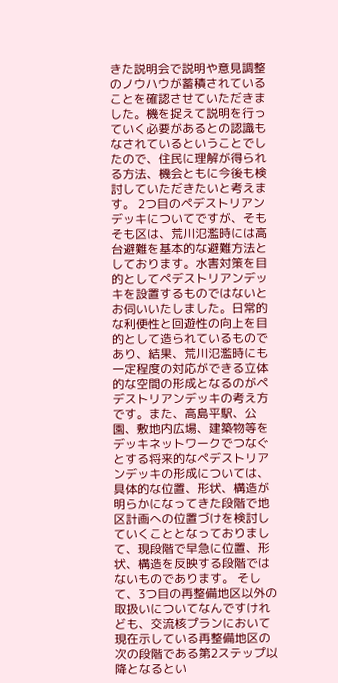きた説明会で説明や意見調整のノウハウが蓄積されていることを確認させていただきました。機を捉えて説明を行っていく必要があるとの認識もなされているということでしたので、住民に理解が得られる方法、機会ともに今後も検討していただきたいと考えます。 2つ目のペデストリアンデッキについてですが、そもそも区は、荒川氾濫時には高台避難を基本的な避難方法としております。水害対策を目的としてペデストリアンデッキを設置するものではないとお伺いいたしました。日常的な利便性と回遊性の向上を目的として造られているものであり、結果、荒川氾濫時にも一定程度の対応ができる立体的な空間の形成となるのがペデストリアンデッキの考え方です。また、高島平駅、公園、敷地内広場、建築物等をデッキネットワークでつなぐとする将来的なペデストリアンデッキの形成については、具体的な位置、形状、構造が明らかになってきた段階で地区計画への位置づけを検討していくこととなっておりまして、現段階で早急に位置、形状、構造を反映する段階ではないものであります。 そして、3つ目の再整備地区以外の取扱いについてなんですけれども、交流核プランにおいて現在示している再整備地区の次の段階である第2ステップ以降となるとい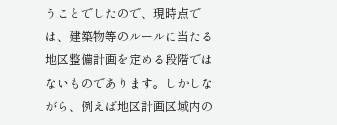うことでしたので、現時点では、建築物等のルールに当たる地区整備計画を定める段階ではないものであります。しかしながら、例えば地区計画区域内の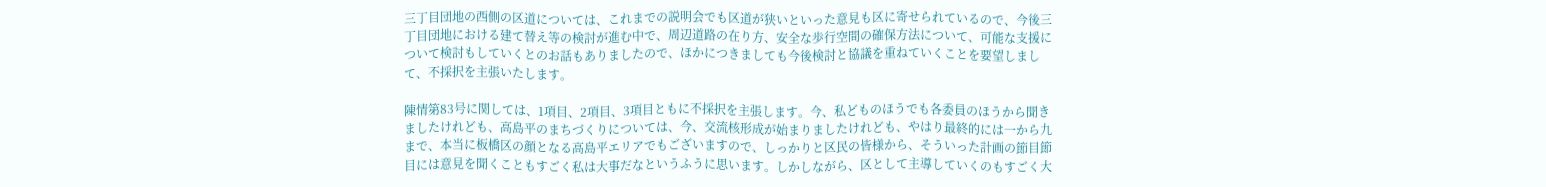三丁目団地の西側の区道については、これまでの説明会でも区道が狭いといった意見も区に寄せられているので、今後三丁目団地における建て替え等の検討が進む中で、周辺道路の在り方、安全な歩行空間の確保方法について、可能な支援について検討もしていくとのお話もありましたので、ほかにつきましても今後検討と協議を重ねていくことを要望しまして、不採択を主張いたします。

陳情第83号に関しては、1項目、2項目、3項目ともに不採択を主張します。今、私どものほうでも各委員のほうから聞きましたけれども、高島平のまちづくりについては、今、交流核形成が始まりましたけれども、やはり最終的には一から九まで、本当に板橋区の顔となる高島平エリアでもございますので、しっかりと区民の皆様から、そういった計画の節目節目には意見を聞くこともすごく私は大事だなというふうに思います。しかしながら、区として主導していくのもすごく大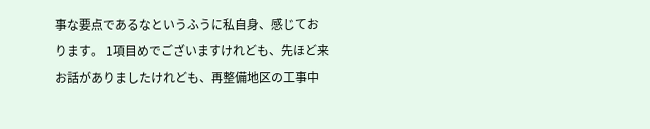事な要点であるなというふうに私自身、感じております。 1項目めでございますけれども、先ほど来お話がありましたけれども、再整備地区の工事中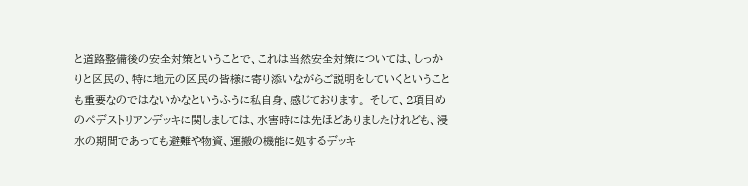と道路整備後の安全対策ということで、これは当然安全対策については、しっかりと区民の、特に地元の区民の皆様に寄り添いながらご説明をしていくということも重要なのではないかなというふうに私自身、感じております。 そして、2項目めのペデストリアンデッキに関しましては、水害時には先ほどありましたけれども、浸水の期間であっても避難や物資、運搬の機能に処するデッキ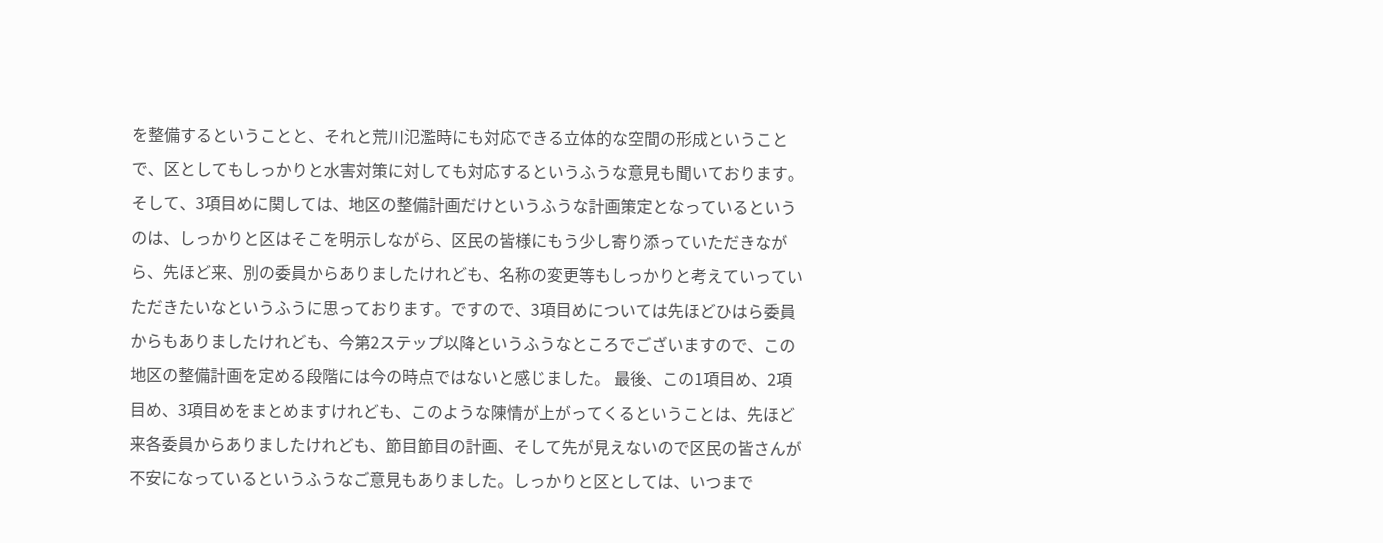を整備するということと、それと荒川氾濫時にも対応できる立体的な空間の形成ということで、区としてもしっかりと水害対策に対しても対応するというふうな意見も聞いております。 そして、3項目めに関しては、地区の整備計画だけというふうな計画策定となっているというのは、しっかりと区はそこを明示しながら、区民の皆様にもう少し寄り添っていただきながら、先ほど来、別の委員からありましたけれども、名称の変更等もしっかりと考えていっていただきたいなというふうに思っております。ですので、3項目めについては先ほどひはら委員からもありましたけれども、今第2ステップ以降というふうなところでございますので、この地区の整備計画を定める段階には今の時点ではないと感じました。 最後、この1項目め、2項目め、3項目めをまとめますけれども、このような陳情が上がってくるということは、先ほど来各委員からありましたけれども、節目節目の計画、そして先が見えないので区民の皆さんが不安になっているというふうなご意見もありました。しっかりと区としては、いつまで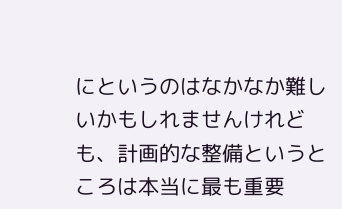にというのはなかなか難しいかもしれませんけれども、計画的な整備というところは本当に最も重要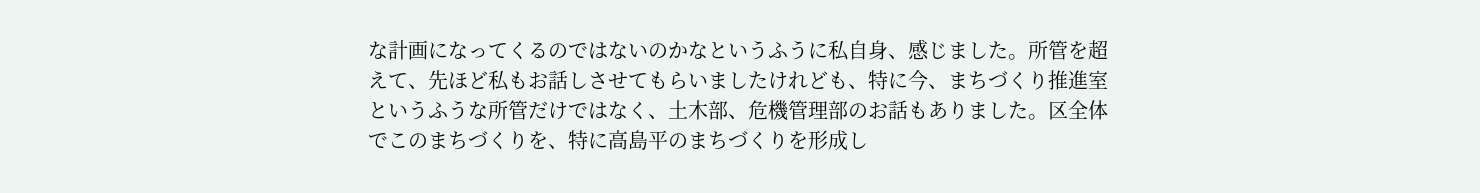な計画になってくるのではないのかなというふうに私自身、感じました。所管を超えて、先ほど私もお話しさせてもらいましたけれども、特に今、まちづくり推進室というふうな所管だけではなく、土木部、危機管理部のお話もありました。区全体でこのまちづくりを、特に高島平のまちづくりを形成し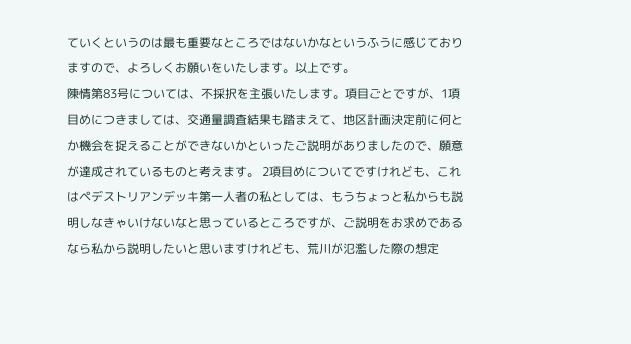ていくというのは最も重要なところではないかなというふうに感じておりますので、よろしくお願いをいたします。以上です。
陳情第83号については、不採択を主張いたします。項目ごとですが、1項目めにつきましては、交通量調査結果も踏まえて、地区計画決定前に何とか機会を捉えることができないかといったご説明がありましたので、願意が達成されているものと考えます。 2項目めについてですけれども、これはペデストリアンデッキ第一人者の私としては、もうちょっと私からも説明しなきゃいけないなと思っているところですが、ご説明をお求めであるなら私から説明したいと思いますけれども、荒川が氾濫した際の想定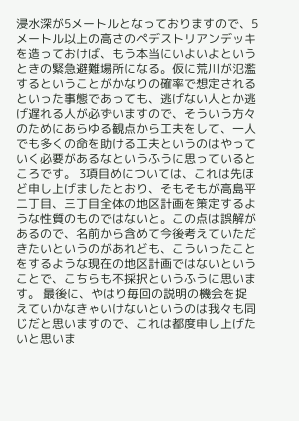浸水深が5メートルとなっておりますので、5メートル以上の高さのペデストリアンデッキを造っておけば、もう本当にいよいよというときの緊急避難場所になる。仮に荒川が氾濫するということがかなりの確率で想定されるといった事態であっても、逃げない人とか逃げ遅れる人が必ずいますので、そういう方々のためにあらゆる観点から工夫をして、一人でも多くの命を助ける工夫というのはやっていく必要があるなというふうに思っているところです。 3項目めについては、これは先ほど申し上げましたとおり、そもそもが高島平二丁目、三丁目全体の地区計画を策定するような性質のものではないと。この点は誤解があるので、名前から含めて今後考えていただきたいというのがあれども、こういったことをするような現在の地区計画ではないということで、こちらも不採択というふうに思います。 最後に、やはり毎回の説明の機会を捉えていかなきゃいけないというのは我々も同じだと思いますので、これは都度申し上げたいと思いま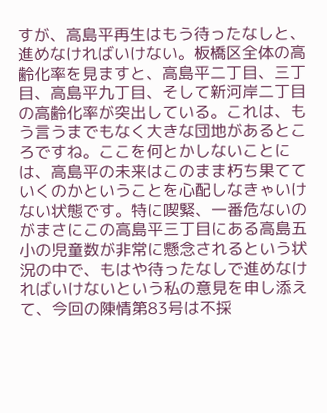すが、高島平再生はもう待ったなしと、進めなければいけない。板橋区全体の高齢化率を見ますと、高島平二丁目、三丁目、高島平九丁目、そして新河岸二丁目の高齢化率が突出している。これは、もう言うまでもなく大きな団地があるところですね。ここを何とかしないことには、高島平の未来はこのまま朽ち果てていくのかということを心配しなきゃいけない状態です。特に喫緊、一番危ないのがまさにこの高島平三丁目にある高島五小の児童数が非常に懸念されるという状況の中で、もはや待ったなしで進めなければいけないという私の意見を申し添えて、今回の陳情第83号は不採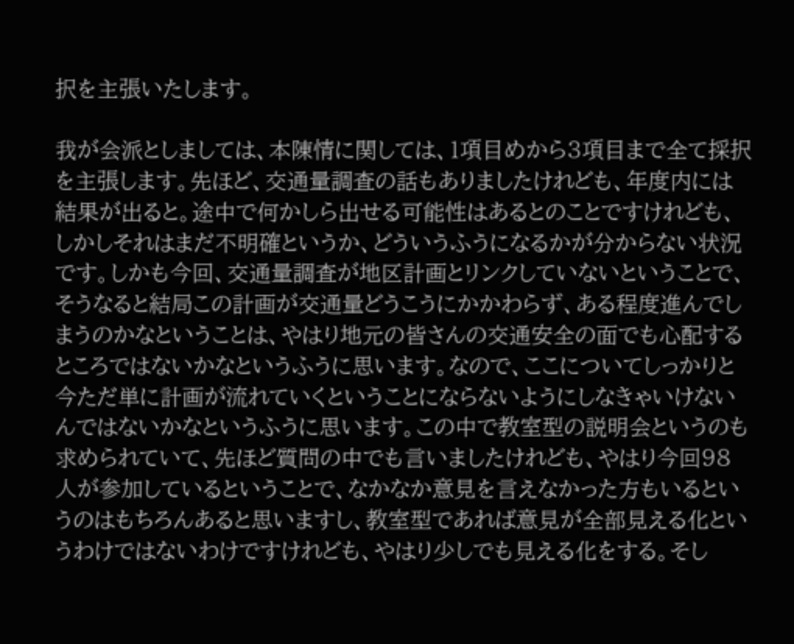択を主張いたします。

我が会派としましては、本陳情に関しては、1項目めから3項目まで全て採択を主張します。先ほど、交通量調査の話もありましたけれども、年度内には結果が出ると。途中で何かしら出せる可能性はあるとのことですけれども、しかしそれはまだ不明確というか、どういうふうになるかが分からない状況です。しかも今回、交通量調査が地区計画とリンクしていないということで、そうなると結局この計画が交通量どうこうにかかわらず、ある程度進んでしまうのかなということは、やはり地元の皆さんの交通安全の面でも心配するところではないかなというふうに思います。なので、ここについてしっかりと今ただ単に計画が流れていくということにならないようにしなきゃいけないんではないかなというふうに思います。この中で教室型の説明会というのも求められていて、先ほど質問の中でも言いましたけれども、やはり今回98人が参加しているということで、なかなか意見を言えなかった方もいるというのはもちろんあると思いますし、教室型であれば意見が全部見える化というわけではないわけですけれども、やはり少しでも見える化をする。そし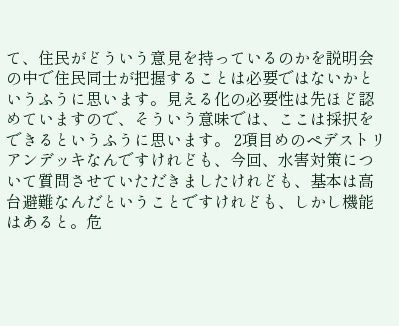て、住民がどういう意見を持っているのかを説明会の中で住民同士が把握することは必要ではないかというふうに思います。見える化の必要性は先ほど認めていますので、そういう意味では、ここは採択をできるというふうに思います。 2項目めのペデストリアンデッキなんですけれども、今回、水害対策について質問させていただきましたけれども、基本は高台避難なんだということですけれども、しかし機能はあると。危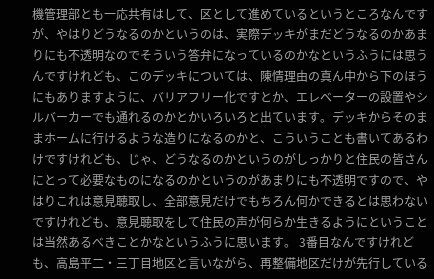機管理部とも一応共有はして、区として進めているというところなんですが、やはりどうなるのかというのは、実際デッキがまだどうなるのかあまりにも不透明なのでそういう答弁になっているのかなというふうには思うんですけれども、このデッキについては、陳情理由の真ん中から下のほうにもありますように、バリアフリー化ですとか、エレベーターの設置やシルバーカーでも通れるのかとかいろいろと出ています。デッキからそのままホームに行けるような造りになるのかと、こういうことも書いてあるわけですけれども、じゃ、どうなるのかというのがしっかりと住民の皆さんにとって必要なものになるのかというのがあまりにも不透明ですので、やはりこれは意見聴取し、全部意見だけでもちろん何かできるとは思わないですけれども、意見聴取をして住民の声が何らか生きるようにということは当然あるべきことかなというふうに思います。 3番目なんですけれども、高島平二・三丁目地区と言いながら、再整備地区だけが先行している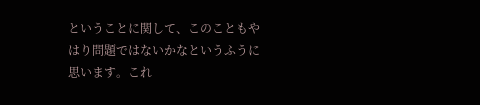ということに関して、このこともやはり問題ではないかなというふうに思います。これ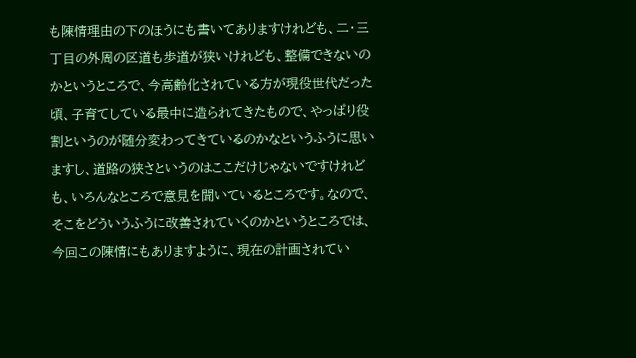も陳情理由の下のほうにも書いてありますけれども、二・三丁目の外周の区道も歩道が狭いけれども、整備できないのかというところで、今高齢化されている方が現役世代だった頃、子育てしている最中に造られてきたもので、やっぱり役割というのが随分変わってきているのかなというふうに思いますし、道路の狭さというのはここだけじゃないですけれども、いろんなところで意見を聞いているところです。なので、そこをどういうふうに改善されていくのかというところでは、今回この陳情にもありますように、現在の計画されてい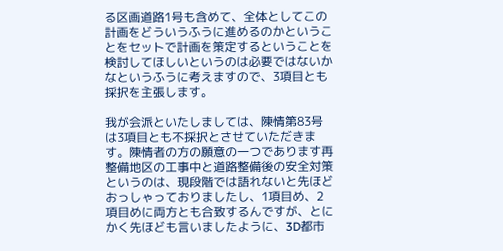る区画道路1号も含めて、全体としてこの計画をどういうふうに進めるのかということをセットで計画を策定するということを検討してほしいというのは必要ではないかなというふうに考えますので、3項目とも採択を主張します。

我が会派といたしましては、陳情第83号は3項目とも不採択とさせていただきます。陳情者の方の願意の一つであります再整備地区の工事中と道路整備後の安全対策というのは、現段階では語れないと先ほどおっしゃっておりましたし、1項目め、2項目めに両方とも合致するんですが、とにかく先ほども言いましたように、3D都市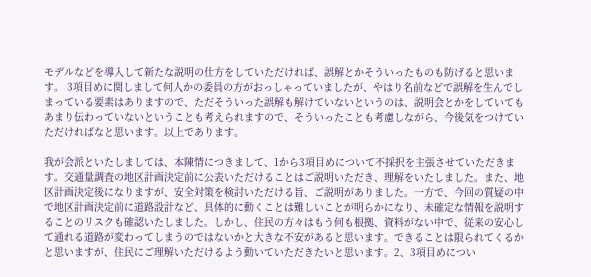モデルなどを導入して新たな説明の仕方をしていただければ、誤解とかそういったものも防げると思います。 3項目めに関しまして何人かの委員の方がおっしゃっていましたが、やはり名前などで誤解を生んでしまっている要素はありますので、ただそういった誤解も解けていないというのは、説明会とかをしていてもあまり伝わっていないということも考えられますので、そういったことも考慮しながら、今後気をつけていただければなと思います。以上であります。

我が会派といたしましては、本陳情につきまして、1から3項目めについて不採択を主張させていただきます。交通量調査の地区計画決定前に公表いただけることはご説明いただき、理解をいたしました。また、地区計画決定後になりますが、安全対策を検討いただける旨、ご説明がありました。一方で、今回の質疑の中で地区計画決定前に道路設計など、具体的に動くことは難しいことが明らかになり、未確定な情報を説明することのリスクも確認いたしました。しかし、住民の方々はもう何も根拠、資料がない中で、従来の安心して通れる道路が変わってしまうのではないかと大きな不安があると思います。できることは限られてくるかと思いますが、住民にご理解いただけるよう動いていただきたいと思います。2、3項目めについ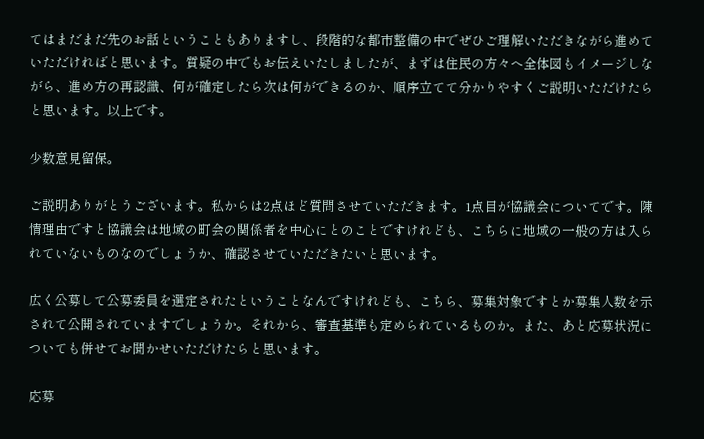てはまだまだ先のお話ということもありますし、段階的な都市整備の中でぜひご理解いただきながら進めていただければと思います。質疑の中でもお伝えいたしましたが、まずは住民の方々へ全体図もイメージしながら、進め方の再認識、何が確定したら次は何ができるのか、順序立てて分かりやすくご説明いただけたらと思います。以上です。

少数意見留保。

ご説明ありがとうございます。私からは2点ほど質問させていただきます。1点目が協議会についてです。陳情理由ですと協議会は地域の町会の関係者を中心にとのことですけれども、こちらに地域の一般の方は入られていないものなのでしょうか、確認させていただきたいと思います。

広く公募して公募委員を選定されたということなんですけれども、こちら、募集対象ですとか募集人数を示されて公開されていますでしょうか。それから、審査基準も定められているものか。また、あと応募状況についても併せてお聞かせいただけたらと思います。

応募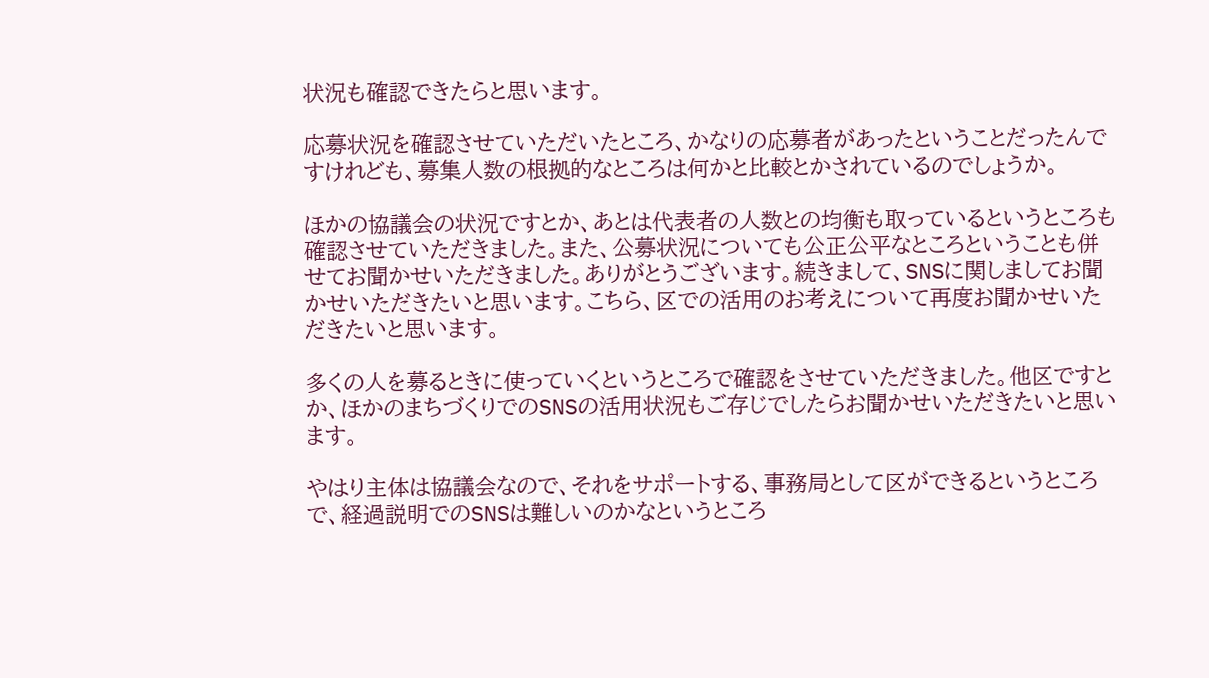状況も確認できたらと思います。

応募状況を確認させていただいたところ、かなりの応募者があったということだったんですけれども、募集人数の根拠的なところは何かと比較とかされているのでしょうか。

ほかの協議会の状況ですとか、あとは代表者の人数との均衡も取っているというところも確認させていただきました。また、公募状況についても公正公平なところということも併せてお聞かせいただきました。ありがとうございます。続きまして、SNSに関しましてお聞かせいただきたいと思います。こちら、区での活用のお考えについて再度お聞かせいただきたいと思います。

多くの人を募るときに使っていくというところで確認をさせていただきました。他区ですとか、ほかのまちづくりでのSNSの活用状況もご存じでしたらお聞かせいただきたいと思います。

やはり主体は協議会なので、それをサポートする、事務局として区ができるというところで、経過説明でのSNSは難しいのかなというところ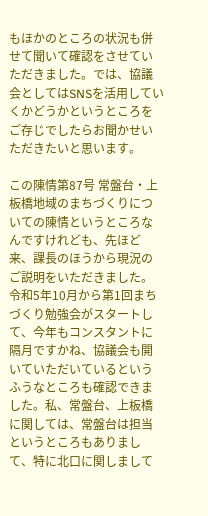もほかのところの状況も併せて聞いて確認をさせていただきました。では、協議会としてはSNSを活用していくかどうかというところをご存じでしたらお聞かせいただきたいと思います。

この陳情第87号 常盤台・上板橋地域のまちづくりについての陳情というところなんですけれども、先ほど来、課長のほうから現況のご説明をいただきました。令和5年10月から第1回まちづくり勉強会がスタートして、今年もコンスタントに隔月ですかね、協議会も開いていただいているというふうなところも確認できました。私、常盤台、上板橋に関しては、常盤台は担当というところもありまして、特に北口に関しまして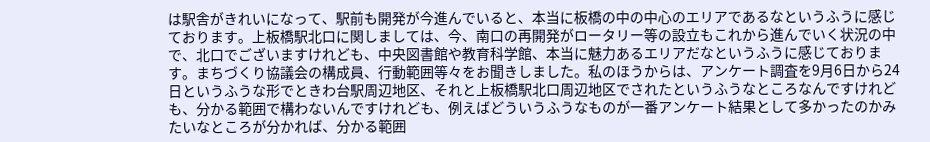は駅舎がきれいになって、駅前も開発が今進んでいると、本当に板橋の中の中心のエリアであるなというふうに感じております。上板橋駅北口に関しましては、今、南口の再開発がロータリー等の設立もこれから進んでいく状況の中で、北口でございますけれども、中央図書館や教育科学館、本当に魅力あるエリアだなというふうに感じております。まちづくり協議会の構成員、行動範囲等々をお聞きしました。私のほうからは、アンケート調査を9月6日から24日というふうな形でときわ台駅周辺地区、それと上板橋駅北口周辺地区でされたというふうなところなんですけれども、分かる範囲で構わないんですけれども、例えばどういうふうなものが一番アンケート結果として多かったのかみたいなところが分かれば、分かる範囲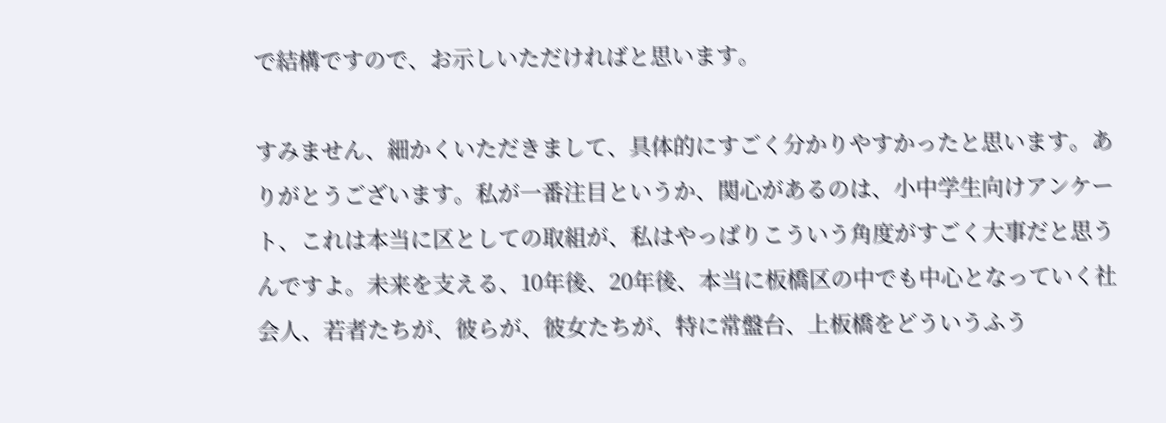で結構ですので、お示しいただければと思います。

すみません、細かくいただきまして、具体的にすごく分かりやすかったと思います。ありがとうございます。私が一番注目というか、関心があるのは、小中学生向けアンケート、これは本当に区としての取組が、私はやっぱりこういう角度がすごく大事だと思うんですよ。未来を支える、10年後、20年後、本当に板橋区の中でも中心となっていく社会人、若者たちが、彼らが、彼女たちが、特に常盤台、上板橋をどういうふう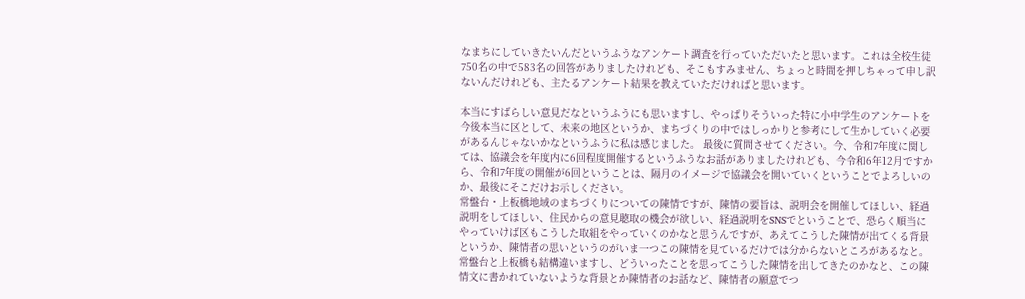なまちにしていきたいんだというふうなアンケート調査を行っていただいたと思います。これは全校生徒750名の中で583名の回答がありましたけれども、そこもすみません、ちょっと時間を押しちゃって申し訳ないんだけれども、主たるアンケート結果を教えていただければと思います。

本当にすばらしい意見だなというふうにも思いますし、やっぱりそういった特に小中学生のアンケートを今後本当に区として、未来の地区というか、まちづくりの中ではしっかりと参考にして生かしていく必要があるんじゃないかなというふうに私は感じました。 最後に質問させてください。今、令和7年度に関しては、協議会を年度内に6回程度開催するというふうなお話がありましたけれども、今令和6年12月ですから、令和7年度の開催が6回ということは、隔月のイメージで協議会を開いていくということでよろしいのか、最後にそこだけお示しください。
常盤台・上板橋地域のまちづくりについての陳情ですが、陳情の要旨は、説明会を開催してほしい、経過説明をしてほしい、住民からの意見聴取の機会が欲しい、経過説明をSNSでということで、恐らく順当にやっていけば区もこうした取組をやっていくのかなと思うんですが、あえてこうした陳情が出てくる背景というか、陳情者の思いというのがいま一つこの陳情を見ているだけでは分からないところがあるなと。常盤台と上板橋も結構違いますし、どういったことを思ってこうした陳情を出してきたのかなと、この陳情文に書かれていないような背景とか陳情者のお話など、陳情者の願意でつ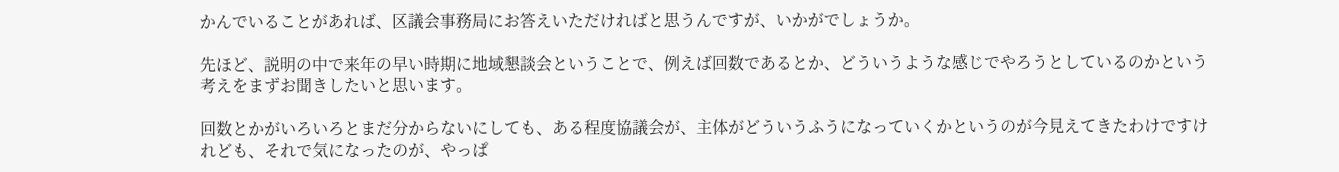かんでいることがあれば、区議会事務局にお答えいただければと思うんですが、いかがでしょうか。

先ほど、説明の中で来年の早い時期に地域懇談会ということで、例えば回数であるとか、どういうような感じでやろうとしているのかという考えをまずお聞きしたいと思います。

回数とかがいろいろとまだ分からないにしても、ある程度協議会が、主体がどういうふうになっていくかというのが今見えてきたわけですけれども、それで気になったのが、やっぱ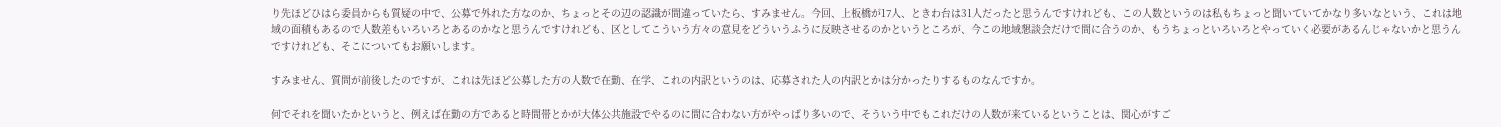り先ほどひはら委員からも質疑の中で、公募で外れた方なのか、ちょっとその辺の認識が間違っていたら、すみません。今回、上板橋が17人、ときわ台は31人だったと思うんですけれども、この人数というのは私もちょっと聞いていてかなり多いなという、これは地域の面積もあるので人数差もいろいろとあるのかなと思うんですけれども、区としてこういう方々の意見をどういうふうに反映させるのかというところが、今この地域懇談会だけで間に合うのか、もうちょっといろいろとやっていく必要があるんじゃないかと思うんですけれども、そこについてもお願いします。

すみません、質問が前後したのですが、これは先ほど公募した方の人数で在勤、在学、これの内訳というのは、応募された人の内訳とかは分かったりするものなんですか。

何でそれを聞いたかというと、例えば在勤の方であると時間帯とかが大体公共施設でやるのに間に合わない方がやっぱり多いので、そういう中でもこれだけの人数が来ているということは、関心がすご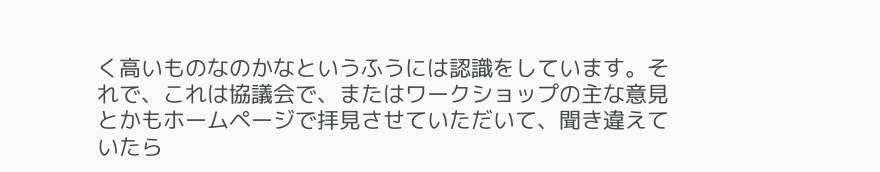く高いものなのかなというふうには認識をしています。それで、これは協議会で、またはワークショップの主な意見とかもホームページで拝見させていただいて、聞き違えていたら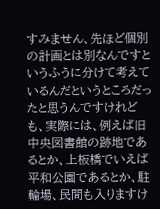すみません、先ほど個別の計画とは別なんですというふうに分けて考えているんだというところだったと思うんですけれども、実際には、例えば旧中央図書館の跡地であるとか、上板橋でいえば平和公園であるとか、駐輪場、民間も入りますけ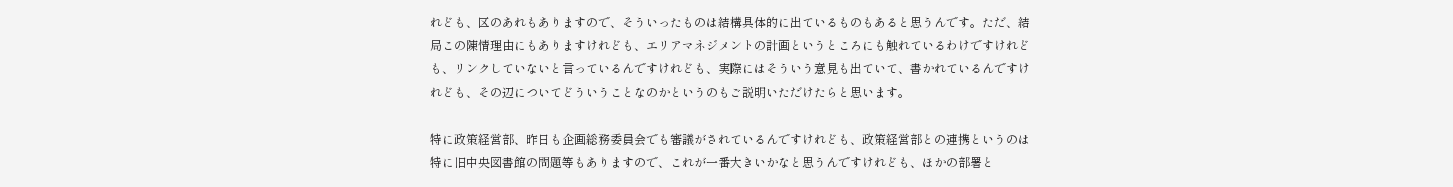れども、区のあれもありますので、そういったものは結構具体的に出ているものもあると思うんです。ただ、結局この陳情理由にもありますけれども、エリアマネジメントの計画というところにも触れているわけですけれども、リンクしていないと言っているんですけれども、実際にはそういう意見も出ていて、書かれているんですけれども、その辺についてどういうことなのかというのもご説明いただけたらと思います。

特に政策経営部、昨日も企画総務委員会でも審議がされているんですけれども、政策経営部との連携というのは特に旧中央図書館の問題等もありますので、これが一番大きいかなと思うんですけれども、ほかの部署と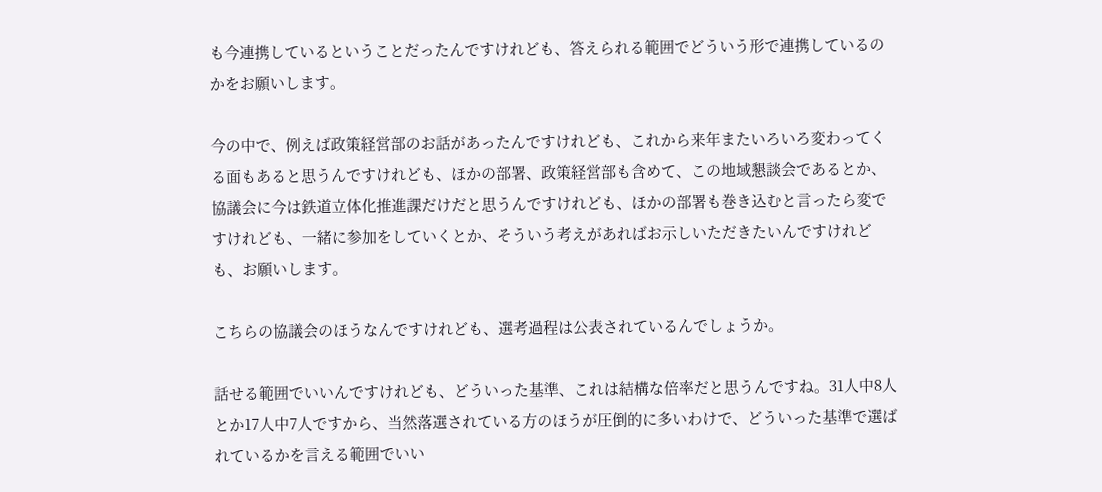も今連携しているということだったんですけれども、答えられる範囲でどういう形で連携しているのかをお願いします。

今の中で、例えば政策経営部のお話があったんですけれども、これから来年またいろいろ変わってくる面もあると思うんですけれども、ほかの部署、政策経営部も含めて、この地域懇談会であるとか、協議会に今は鉄道立体化推進課だけだと思うんですけれども、ほかの部署も巻き込むと言ったら変ですけれども、一緒に参加をしていくとか、そういう考えがあればお示しいただきたいんですけれども、お願いします。

こちらの協議会のほうなんですけれども、選考過程は公表されているんでしょうか。

話せる範囲でいいんですけれども、どういった基準、これは結構な倍率だと思うんですね。31人中8人とか17人中7人ですから、当然落選されている方のほうが圧倒的に多いわけで、どういった基準で選ばれているかを言える範囲でいい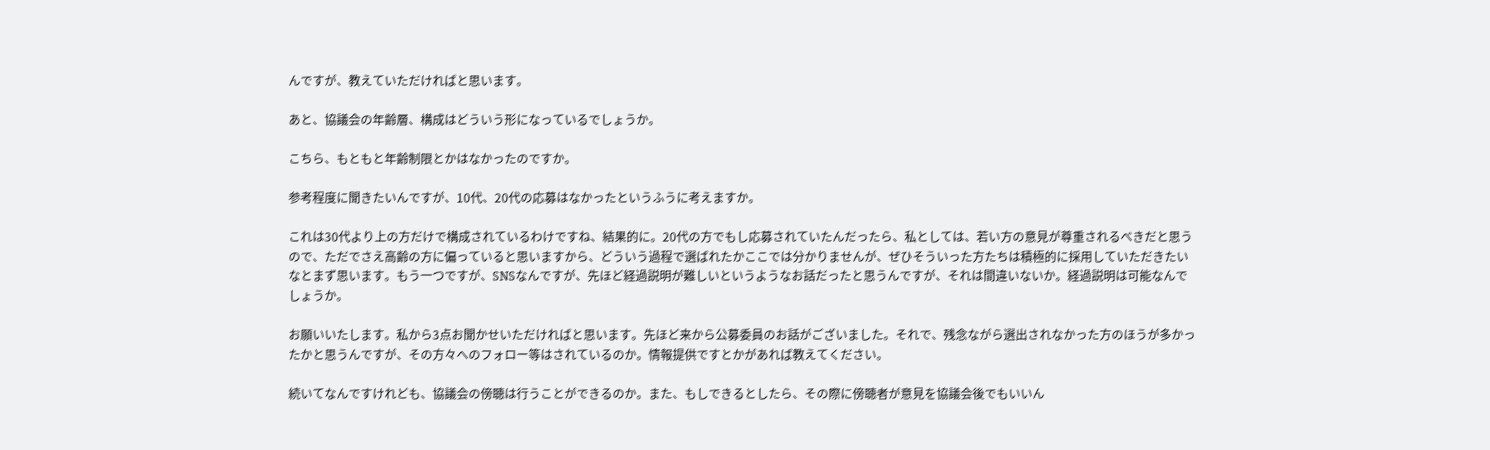んですが、教えていただければと思います。

あと、協議会の年齢層、構成はどういう形になっているでしょうか。

こちら、もともと年齢制限とかはなかったのですか。

参考程度に聞きたいんですが、10代、20代の応募はなかったというふうに考えますか。

これは30代より上の方だけで構成されているわけですね、結果的に。20代の方でもし応募されていたんだったら、私としては、若い方の意見が尊重されるべきだと思うので、ただでさえ高齢の方に偏っていると思いますから、どういう過程で選ばれたかここでは分かりませんが、ぜひそういった方たちは積極的に採用していただきたいなとまず思います。もう一つですが、SNSなんですが、先ほど経過説明が難しいというようなお話だったと思うんですが、それは間違いないか。経過説明は可能なんでしょうか。

お願いいたします。私から3点お聞かせいただければと思います。先ほど来から公募委員のお話がございました。それで、残念ながら選出されなかった方のほうが多かったかと思うんですが、その方々へのフォロー等はされているのか。情報提供ですとかがあれば教えてください。

続いてなんですけれども、協議会の傍聴は行うことができるのか。また、もしできるとしたら、その際に傍聴者が意見を協議会後でもいいん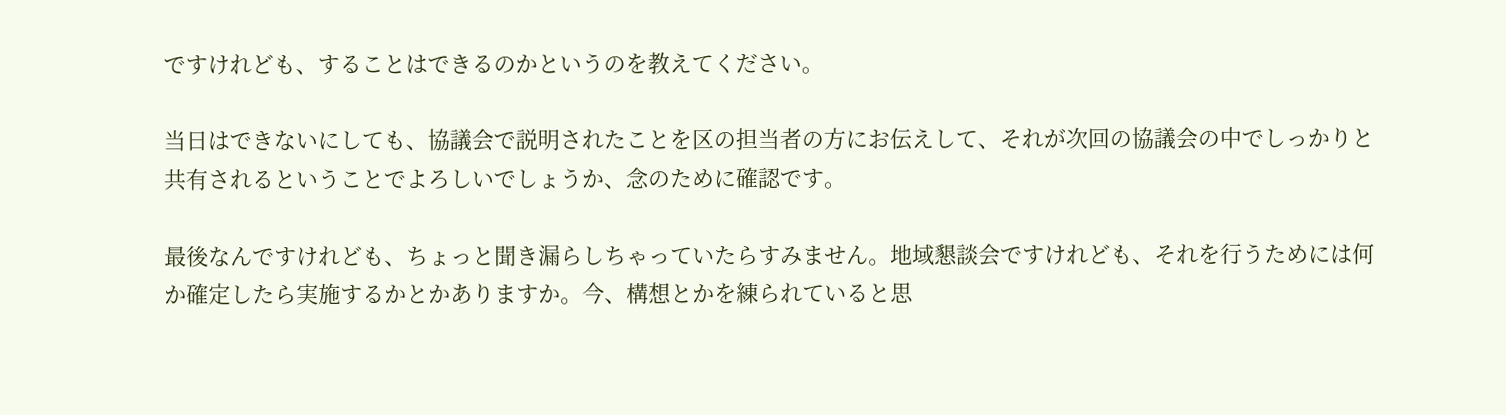ですけれども、することはできるのかというのを教えてください。

当日はできないにしても、協議会で説明されたことを区の担当者の方にお伝えして、それが次回の協議会の中でしっかりと共有されるということでよろしいでしょうか、念のために確認です。

最後なんですけれども、ちょっと聞き漏らしちゃっていたらすみません。地域懇談会ですけれども、それを行うためには何か確定したら実施するかとかありますか。今、構想とかを練られていると思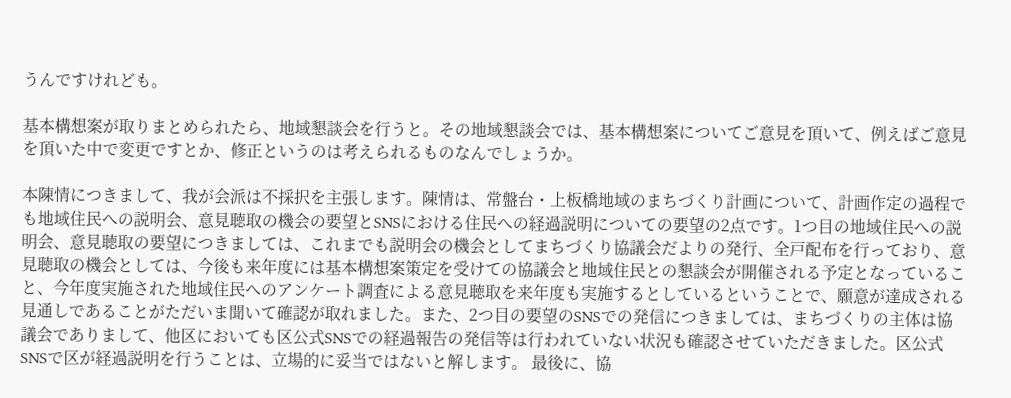うんですけれども。

基本構想案が取りまとめられたら、地域懇談会を行うと。その地域懇談会では、基本構想案についてご意見を頂いて、例えばご意見を頂いた中で変更ですとか、修正というのは考えられるものなんでしょうか。

本陳情につきまして、我が会派は不採択を主張します。陳情は、常盤台・上板橋地域のまちづくり計画について、計画作定の過程でも地域住民への説明会、意見聴取の機会の要望とSNSにおける住民への経過説明についての要望の2点です。1つ目の地域住民への説明会、意見聴取の要望につきましては、これまでも説明会の機会としてまちづくり協議会だよりの発行、全戸配布を行っており、意見聴取の機会としては、今後も来年度には基本構想案策定を受けての協議会と地域住民との懇談会が開催される予定となっていること、今年度実施された地域住民へのアンケート調査による意見聴取を来年度も実施するとしているということで、願意が達成される見通しであることがただいま聞いて確認が取れました。また、2つ目の要望のSNSでの発信につきましては、まちづくりの主体は協議会でありまして、他区においても区公式SNSでの経過報告の発信等は行われていない状況も確認させていただきました。区公式SNSで区が経過説明を行うことは、立場的に妥当ではないと解します。 最後に、協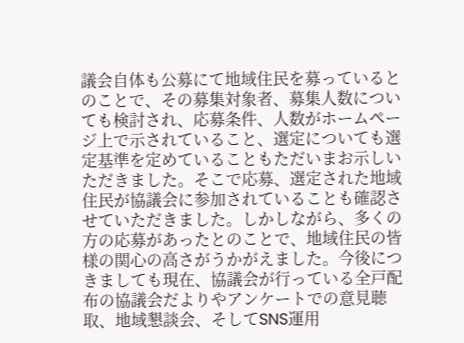議会自体も公募にて地域住民を募っているとのことで、その募集対象者、募集人数についても検討され、応募条件、人数がホームページ上で示されていること、選定についても選定基準を定めていることもただいまお示しいただきました。そこで応募、選定された地域住民が協議会に参加されていることも確認させていただきました。しかしながら、多くの方の応募があったとのことで、地域住民の皆様の関心の高さがうかがえました。今後につきましても現在、協議会が行っている全戸配布の協議会だよりやアンケートでの意見聴取、地域懇談会、そしてSNS運用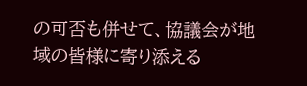の可否も併せて、協議会が地域の皆様に寄り添える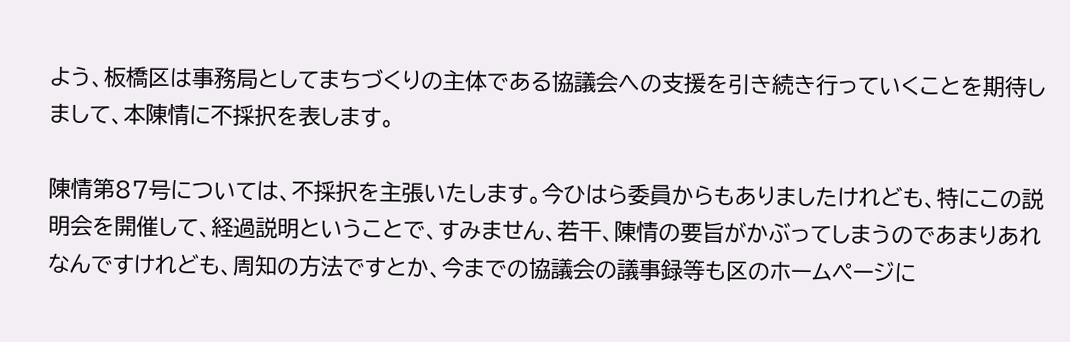よう、板橋区は事務局としてまちづくりの主体である協議会への支援を引き続き行っていくことを期待しまして、本陳情に不採択を表します。

陳情第87号については、不採択を主張いたします。今ひはら委員からもありましたけれども、特にこの説明会を開催して、経過説明ということで、すみません、若干、陳情の要旨がかぶってしまうのであまりあれなんですけれども、周知の方法ですとか、今までの協議会の議事録等も区のホームページに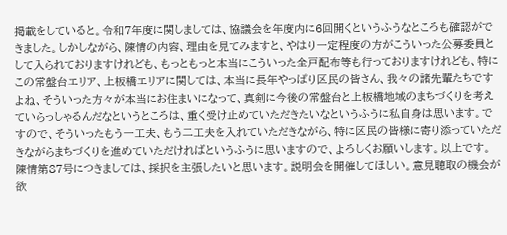掲載をしていると。令和7年度に関しましては、協議会を年度内に6回開くというふうなところも確認ができました。しかしながら、陳情の内容、理由を見てみますと、やはり一定程度の方がこういった公募委員として入られておりますけれども、もっともっと本当にこういった全戸配布等も行っておりますけれども、特にこの常盤台エリア、上板橋エリアに関しては、本当に長年やっぱり区民の皆さん、我々の諸先輩たちですよね、そういった方々が本当にお住まいになって、真剣に今後の常盤台と上板橋地域のまちづくりを考えていらっしゃるんだなというところは、重く受け止めていただきたいなというふうに私自身は思います。ですので、そういったもう一工夫、もう二工夫を入れていただきながら、特に区民の皆様に寄り添っていただきながらまちづくりを進めていただければというふうに思いますので、よろしくお願いします。以上です。
陳情第87号につきましては、採択を主張したいと思います。説明会を開催してほしい。意見聴取の機会が欲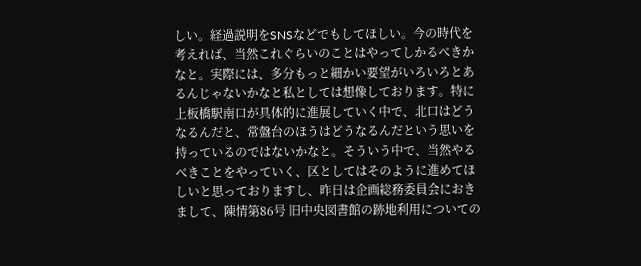しい。経過説明をSNSなどでもしてほしい。今の時代を考えれば、当然これぐらいのことはやってしかるべきかなと。実際には、多分もっと細かい要望がいろいろとあるんじゃないかなと私としては想像しております。特に上板橋駅南口が具体的に進展していく中で、北口はどうなるんだと、常盤台のほうはどうなるんだという思いを持っているのではないかなと。そういう中で、当然やるべきことをやっていく、区としてはそのように進めてほしいと思っておりますし、昨日は企画総務委員会におきまして、陳情第86号 旧中央図書館の跡地利用についての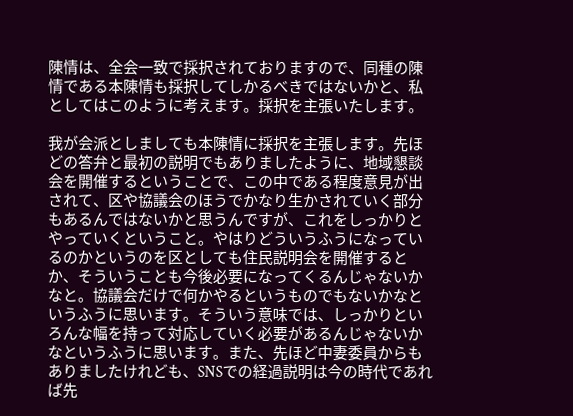陳情は、全会一致で採択されておりますので、同種の陳情である本陳情も採択してしかるべきではないかと、私としてはこのように考えます。採択を主張いたします。

我が会派としましても本陳情に採択を主張します。先ほどの答弁と最初の説明でもありましたように、地域懇談会を開催するということで、この中である程度意見が出されて、区や協議会のほうでかなり生かされていく部分もあるんではないかと思うんですが、これをしっかりとやっていくということ。やはりどういうふうになっているのかというのを区としても住民説明会を開催するとか、そういうことも今後必要になってくるんじゃないかなと。協議会だけで何かやるというものでもないかなというふうに思います。そういう意味では、しっかりといろんな幅を持って対応していく必要があるんじゃないかなというふうに思います。また、先ほど中妻委員からもありましたけれども、SNSでの経過説明は今の時代であれば先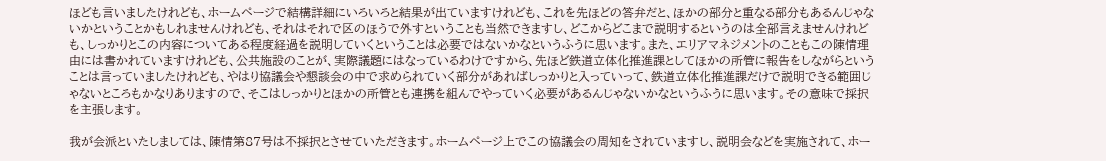ほども言いましたけれども、ホームページで結構詳細にいろいろと結果が出ていますけれども、これを先ほどの答弁だと、ほかの部分と重なる部分もあるんじゃないかということかもしれませんけれども、それはそれで区のほうで外すということも当然できますし、どこからどこまで説明するというのは全部言えませんけれども、しっかりとこの内容についてある程度経過を説明していくということは必要ではないかなというふうに思います。また、エリアマネジメントのこともこの陳情理由には書かれていますけれども、公共施設のことが、実際議題にはなっているわけですから、先ほど鉄道立体化推進課としてほかの所管に報告をしながらということは言っていましたけれども、やはり協議会や懇談会の中で求められていく部分があればしっかりと入っていって、鉄道立体化推進課だけで説明できる範囲じゃないところもかなりありますので、そこはしっかりとほかの所管とも連携を組んでやっていく必要があるんじゃないかなというふうに思います。その意味で採択を主張します。

我が会派といたしましては、陳情第87号は不採択とさせていただきます。ホームページ上でこの協議会の周知をされていますし、説明会などを実施されて、ホー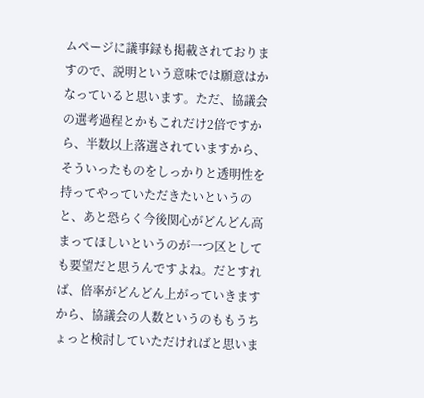ムページに議事録も掲載されておりますので、説明という意味では願意はかなっていると思います。ただ、協議会の選考過程とかもこれだけ2倍ですから、半数以上落選されていますから、そういったものをしっかりと透明性を持ってやっていただきたいというのと、あと恐らく今後関心がどんどん高まってほしいというのが一つ区としても要望だと思うんですよね。だとすれば、倍率がどんどん上がっていきますから、協議会の人数というのももうちょっと検討していただければと思いま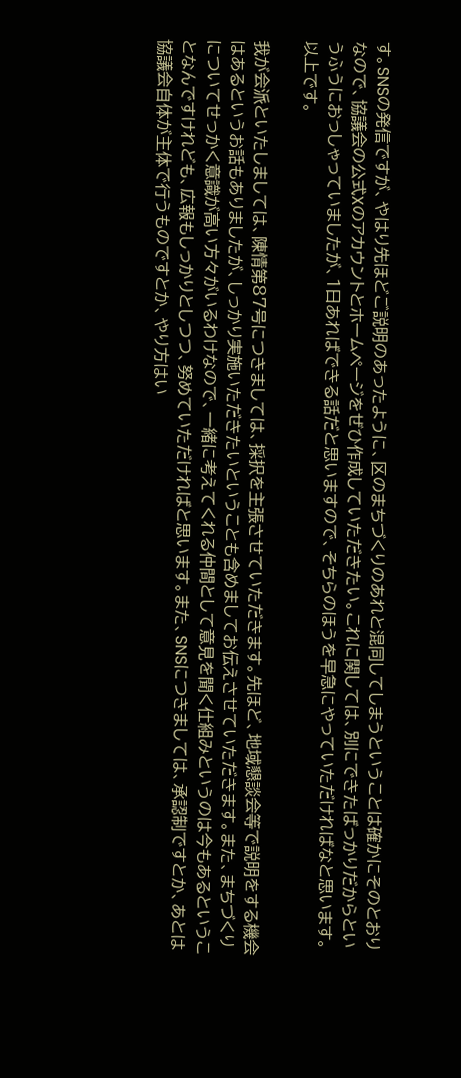す。SNSの発信ですが、やはり先ほどご説明のあったように、区のまちづくりのあれと混同してしまうということは確かにそのとおりなので、協議会の公式Xのアカウントとホームページをぜひ作成していただきたい。これに関しては、別にできたばっかりだからというふうにおっしゃっていましたが、1日あればできる話だと思いますので、そちらのほうを早急にやっていただければなと思います。以上です。

我が会派といたしましては、陳情第87号につきましては、採択を主張させていただきます。先ほど、地域懇談会等で説明をする機会はあるというお話もありましたが、しっかり実施いただきたいということも含めましてお伝えさせていただきます。また、まちづくりについてせっかく意識が高い方々がいるわけなので、一緒に考えてくれる仲間として意見を聞く仕組みというのは今もあるということなんですけれども、広報もしっかりとしつつ、努めていただければと思います。また、SNSにつきましては、承認制ですとか、あとは協議会自体が主体で行うものですとか、やり方はい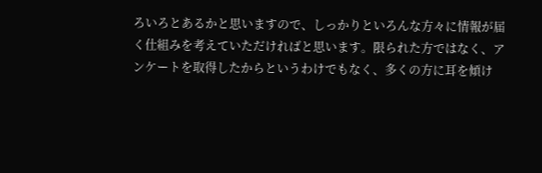ろいろとあるかと思いますので、しっかりといろんな方々に情報が届く仕組みを考えていただければと思います。限られた方ではなく、アンケートを取得したからというわけでもなく、多くの方に耳を傾け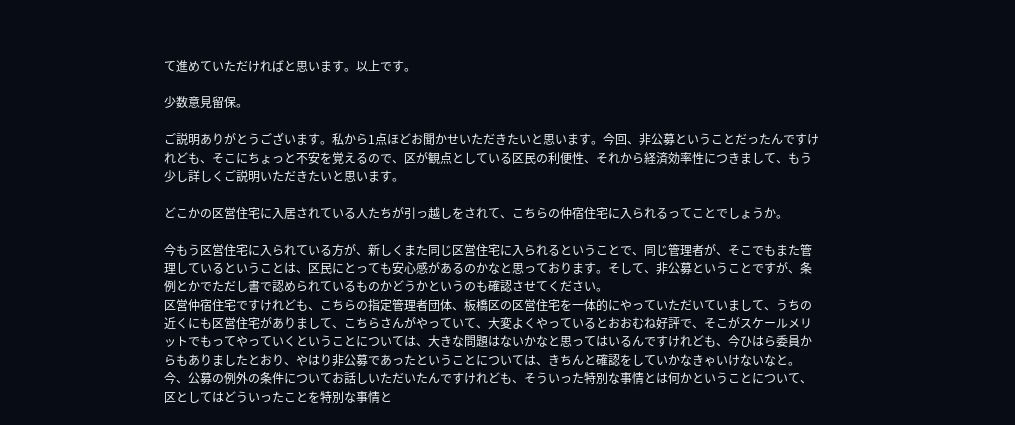て進めていただければと思います。以上です。

少数意見留保。

ご説明ありがとうございます。私から1点ほどお聞かせいただきたいと思います。今回、非公募ということだったんですけれども、そこにちょっと不安を覚えるので、区が観点としている区民の利便性、それから経済効率性につきまして、もう少し詳しくご説明いただきたいと思います。

どこかの区営住宅に入居されている人たちが引っ越しをされて、こちらの仲宿住宅に入られるってことでしょうか。

今もう区営住宅に入られている方が、新しくまた同じ区営住宅に入られるということで、同じ管理者が、そこでもまた管理しているということは、区民にとっても安心感があるのかなと思っております。そして、非公募ということですが、条例とかでただし書で認められているものかどうかというのも確認させてください。
区営仲宿住宅ですけれども、こちらの指定管理者団体、板橋区の区営住宅を一体的にやっていただいていまして、うちの近くにも区営住宅がありまして、こちらさんがやっていて、大変よくやっているとおおむね好評で、そこがスケールメリットでもってやっていくということについては、大きな問題はないかなと思ってはいるんですけれども、今ひはら委員からもありましたとおり、やはり非公募であったということについては、きちんと確認をしていかなきゃいけないなと。今、公募の例外の条件についてお話しいただいたんですけれども、そういった特別な事情とは何かということについて、区としてはどういったことを特別な事情と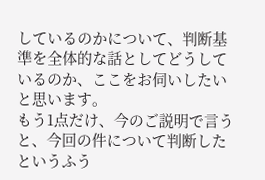しているのかについて、判断基準を全体的な話としてどうしているのか、ここをお伺いしたいと思います。
もう1点だけ、今のご説明で言うと、今回の件について判断したというふう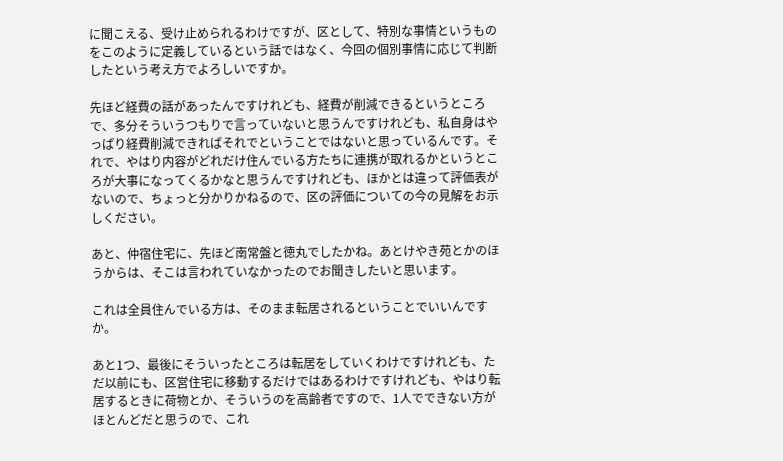に聞こえる、受け止められるわけですが、区として、特別な事情というものをこのように定義しているという話ではなく、今回の個別事情に応じて判断したという考え方でよろしいですか。

先ほど経費の話があったんですけれども、経費が削減できるというところで、多分そういうつもりで言っていないと思うんですけれども、私自身はやっぱり経費削減できればそれでということではないと思っているんです。それで、やはり内容がどれだけ住んでいる方たちに連携が取れるかというところが大事になってくるかなと思うんですけれども、ほかとは違って評価表がないので、ちょっと分かりかねるので、区の評価についての今の見解をお示しください。

あと、仲宿住宅に、先ほど南常盤と徳丸でしたかね。あとけやき苑とかのほうからは、そこは言われていなかったのでお聞きしたいと思います。

これは全員住んでいる方は、そのまま転居されるということでいいんですか。

あと1つ、最後にそういったところは転居をしていくわけですけれども、ただ以前にも、区営住宅に移動するだけではあるわけですけれども、やはり転居するときに荷物とか、そういうのを高齢者ですので、1人でできない方がほとんどだと思うので、これ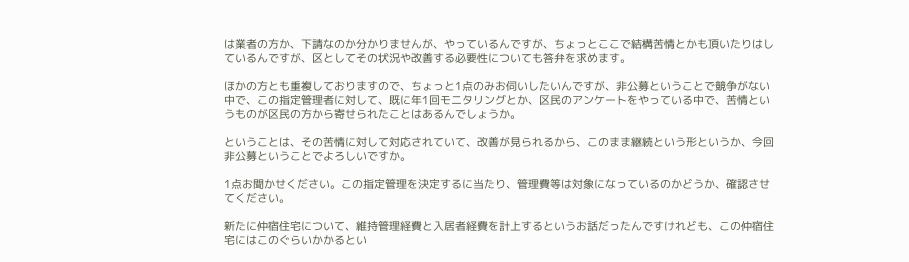は業者の方か、下請なのか分かりませんが、やっているんですが、ちょっとここで結構苦情とかも頂いたりはしているんですが、区としてその状況や改善する必要性についても答弁を求めます。

ほかの方とも重複しておりますので、ちょっと1点のみお伺いしたいんですが、非公募ということで競争がない中で、この指定管理者に対して、既に年1回モニタリングとか、区民のアンケートをやっている中で、苦情というものが区民の方から寄せられたことはあるんでしょうか。

ということは、その苦情に対して対応されていて、改善が見られるから、このまま継続という形というか、今回非公募ということでよろしいですか。

1点お聞かせください。この指定管理を決定するに当たり、管理費等は対象になっているのかどうか、確認させてください。

新たに仲宿住宅について、維持管理経費と入居者経費を計上するというお話だったんですけれども、この仲宿住宅にはこのぐらいかかるとい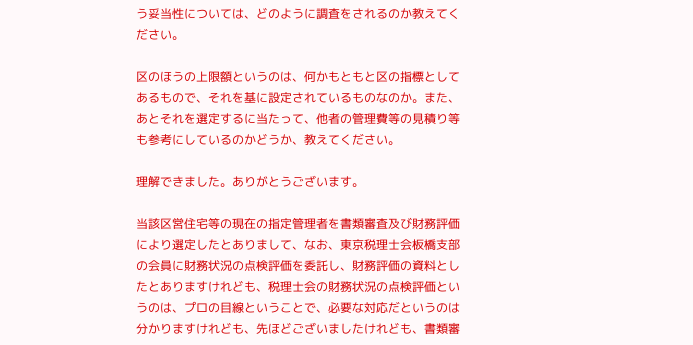う妥当性については、どのように調査をされるのか教えてください。

区のほうの上限額というのは、何かもともと区の指標としてあるもので、それを基に設定されているものなのか。また、あとそれを選定するに当たって、他者の管理費等の見積り等も参考にしているのかどうか、教えてください。

理解できました。ありがとうございます。

当該区営住宅等の現在の指定管理者を書類審査及び財務評価により選定したとありまして、なお、東京税理士会板橋支部の会員に財務状況の点検評価を委託し、財務評価の資料としたとありますけれども、税理士会の財務状況の点検評価というのは、プロの目線ということで、必要な対応だというのは分かりますけれども、先ほどございましたけれども、書類審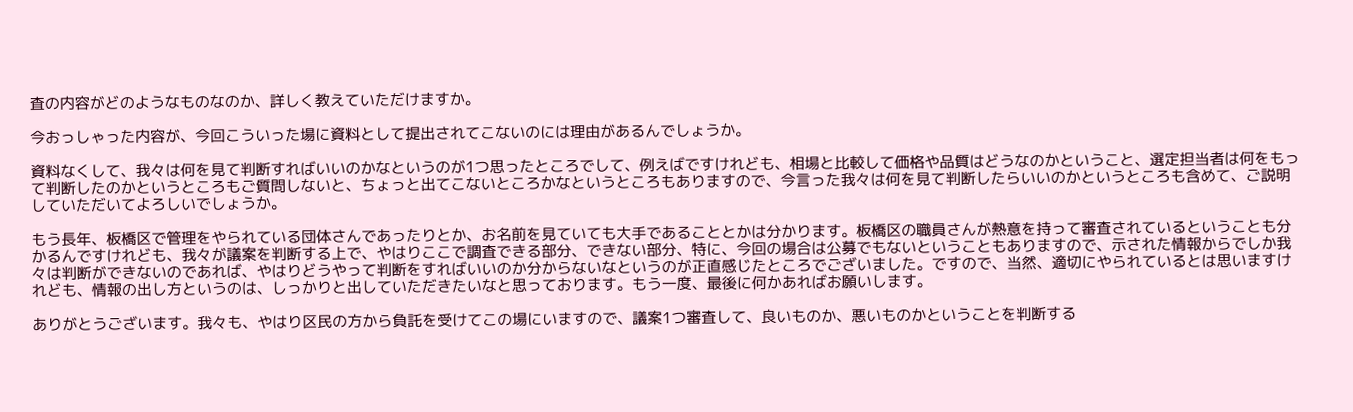査の内容がどのようなものなのか、詳しく教えていただけますか。

今おっしゃった内容が、今回こういった場に資料として提出されてこないのには理由があるんでしょうか。

資料なくして、我々は何を見て判断すればいいのかなというのが1つ思ったところでして、例えばですけれども、相場と比較して価格や品質はどうなのかということ、選定担当者は何をもって判断したのかというところもご質問しないと、ちょっと出てこないところかなというところもありますので、今言った我々は何を見て判断したらいいのかというところも含めて、ご説明していただいてよろしいでしょうか。

もう長年、板橋区で管理をやられている団体さんであったりとか、お名前を見ていても大手であることとかは分かります。板橋区の職員さんが熱意を持って審査されているということも分かるんですけれども、我々が議案を判断する上で、やはりここで調査できる部分、できない部分、特に、今回の場合は公募でもないということもありますので、示された情報からでしか我々は判断ができないのであれば、やはりどうやって判断をすればいいのか分からないなというのが正直感じたところでございました。ですので、当然、適切にやられているとは思いますけれども、情報の出し方というのは、しっかりと出していただきたいなと思っております。もう一度、最後に何かあればお願いします。

ありがとうございます。我々も、やはり区民の方から負託を受けてこの場にいますので、議案1つ審査して、良いものか、悪いものかということを判断する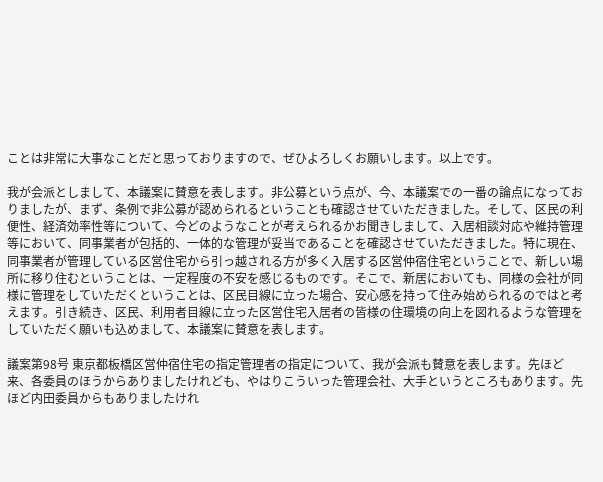ことは非常に大事なことだと思っておりますので、ぜひよろしくお願いします。以上です。

我が会派としまして、本議案に賛意を表します。非公募という点が、今、本議案での一番の論点になっておりましたが、まず、条例で非公募が認められるということも確認させていただきました。そして、区民の利便性、経済効率性等について、今どのようなことが考えられるかお聞きしまして、入居相談対応や維持管理等において、同事業者が包括的、一体的な管理が妥当であることを確認させていただきました。特に現在、同事業者が管理している区営住宅から引っ越される方が多く入居する区営仲宿住宅ということで、新しい場所に移り住むということは、一定程度の不安を感じるものです。そこで、新居においても、同様の会社が同様に管理をしていただくということは、区民目線に立った場合、安心感を持って住み始められるのではと考えます。引き続き、区民、利用者目線に立った区営住宅入居者の皆様の住環境の向上を図れるような管理をしていただく願いも込めまして、本議案に賛意を表します。

議案第98号 東京都板橋区営仲宿住宅の指定管理者の指定について、我が会派も賛意を表します。先ほど来、各委員のほうからありましたけれども、やはりこういった管理会社、大手というところもあります。先ほど内田委員からもありましたけれ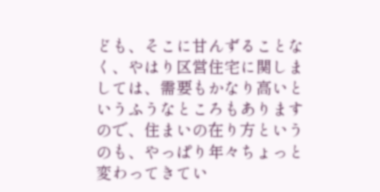ども、そこに甘んずることなく、やはり区営住宅に関しましては、需要もかなり高いというふうなところもありますので、住まいの在り方というのも、やっぱり年々ちょっと変わってきてい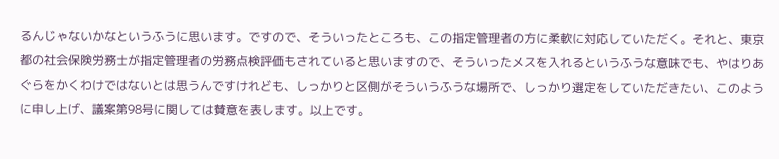るんじゃないかなというふうに思います。ですので、そういったところも、この指定管理者の方に柔軟に対応していただく。それと、東京都の社会保険労務士が指定管理者の労務点検評価もされていると思いますので、そういったメスを入れるというふうな意味でも、やはりあぐらをかくわけではないとは思うんですけれども、しっかりと区側がそういうふうな場所で、しっかり選定をしていただきたい、このように申し上げ、議案第98号に関しては賛意を表します。以上です。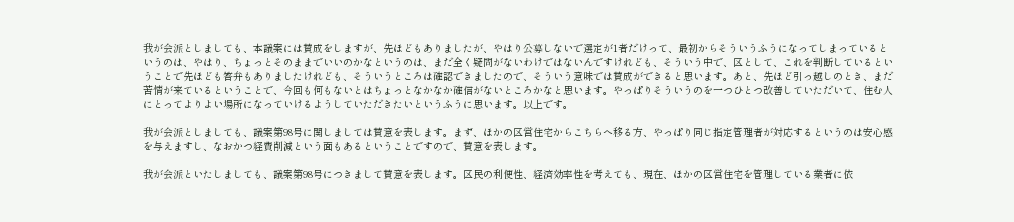我が会派としましても、本議案には賛成をしますが、先ほどもありましたが、やはり公募しないで選定が1者だけって、最初からそういうふうになってしまっているというのは、やはり、ちょっとそのままでいいのかなというのは、まだ全く疑問がないわけではないんですけれども、そういう中で、区として、これを判断しているということで先ほども答弁もありましたけれども、そういうところは確認できましたので、そういう意味では賛成ができると思います。あと、先ほど引っ越しのとき、まだ苦情が来ているということで、今回も何もないとはちょっとなかなか確信がないところかなと思います。やっぱりそういうのを一つひとつ改善していただいて、住む人にとってよりよい場所になっていけるようしていただきたいというふうに思います。以上です。

我が会派としましても、議案第98号に関しましては賛意を表します。まず、ほかの区営住宅からこちらへ移る方、やっぱり同じ指定管理者が対応するというのは安心感を与えますし、なおかつ経費削減という面もあるということですので、賛意を表します。

我が会派といたしましても、議案第98号につきまして賛意を表します。区民の利便性、経済効率性を考えても、現在、ほかの区営住宅を管理している業者に依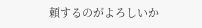頼するのがよろしいか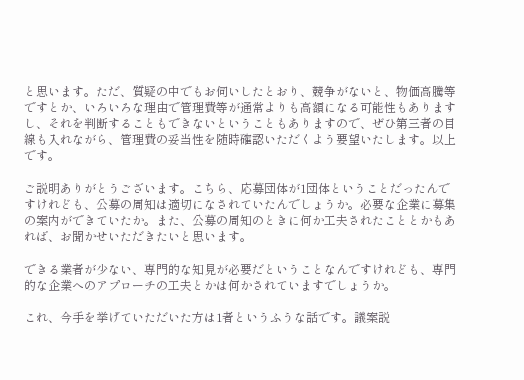と思います。ただ、質疑の中でもお伺いしたとおり、競争がないと、物価高騰等ですとか、いろいろな理由で管理費等が通常よりも高額になる可能性もありますし、それを判断することもできないということもありますので、ぜひ第三者の目線も入れながら、管理費の妥当性を随時確認いただくよう要望いたします。以上です。

ご説明ありがとうございます。こちら、応募団体が1団体ということだったんですけれども、公募の周知は適切になされていたんでしょうか。必要な企業に募集の案内ができていたか。また、公募の周知のときに何か工夫されたこととかもあれば、お聞かせいただきたいと思います。

できる業者が少ない、専門的な知見が必要だということなんですけれども、専門的な企業へのアプローチの工夫とかは何かされていますでしょうか。

これ、今手を挙げていただいた方は1者というふうな話です。議案説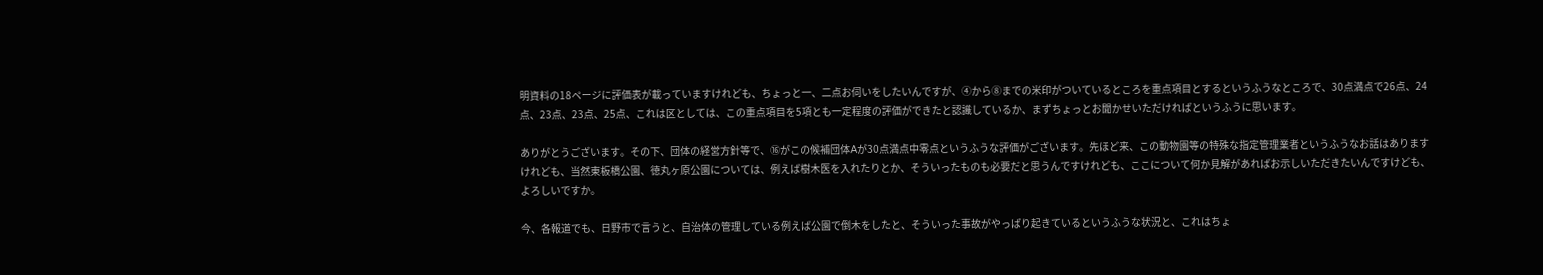明資料の18ページに評価表が載っていますけれども、ちょっと一、二点お伺いをしたいんですが、④から⑧までの米印がついているところを重点項目とするというふうなところで、30点満点で26点、24点、23点、23点、25点、これは区としては、この重点項目を5項とも一定程度の評価ができたと認識しているか、まずちょっとお聞かせいただければというふうに思います。

ありがとうございます。その下、団体の経営方針等で、⑯がこの候補団体Aが30点満点中零点というふうな評価がございます。先ほど来、この動物園等の特殊な指定管理業者というふうなお話はありますけれども、当然東板橋公園、徳丸ヶ原公園については、例えば樹木医を入れたりとか、そういったものも必要だと思うんですけれども、ここについて何か見解があればお示しいただきたいんですけども、よろしいですか。

今、各報道でも、日野市で言うと、自治体の管理している例えば公園で倒木をしたと、そういった事故がやっぱり起きているというふうな状況と、これはちょ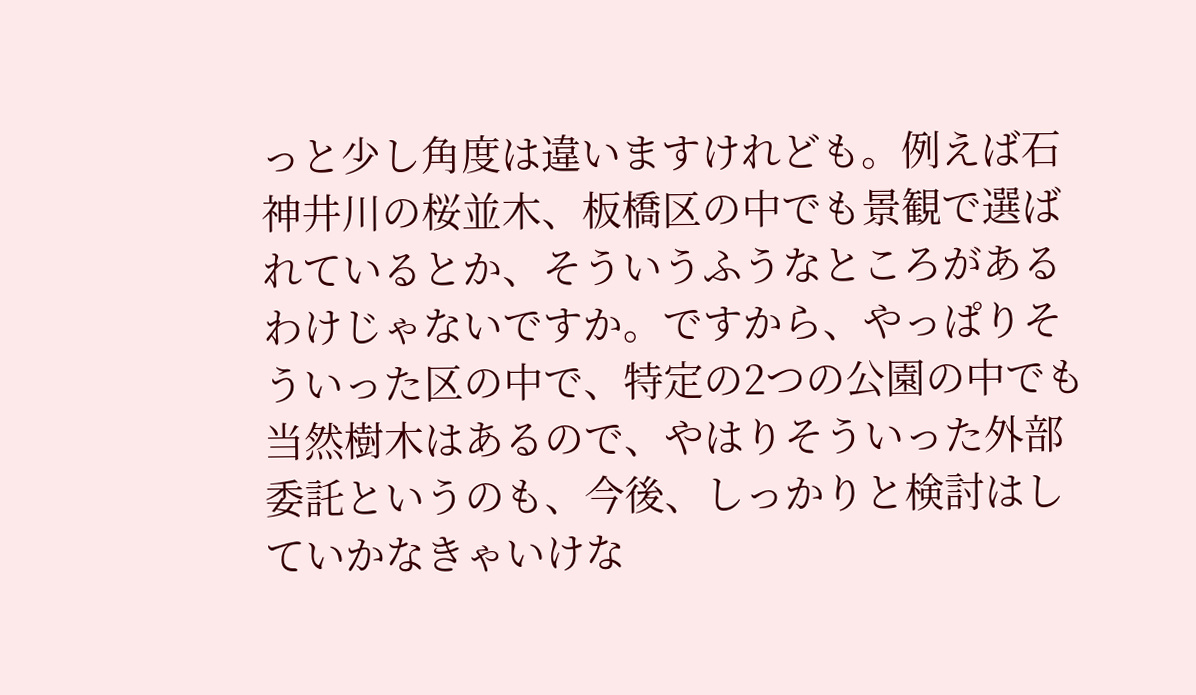っと少し角度は違いますけれども。例えば石神井川の桜並木、板橋区の中でも景観で選ばれているとか、そういうふうなところがあるわけじゃないですか。ですから、やっぱりそういった区の中で、特定の2つの公園の中でも当然樹木はあるので、やはりそういった外部委託というのも、今後、しっかりと検討はしていかなきゃいけな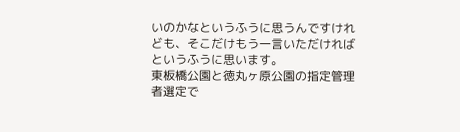いのかなというふうに思うんですけれども、そこだけもう一言いただければというふうに思います。
東板橋公園と徳丸ヶ原公園の指定管理者選定で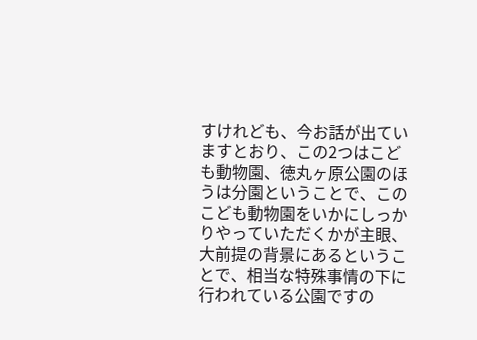すけれども、今お話が出ていますとおり、この2つはこども動物園、徳丸ヶ原公園のほうは分園ということで、このこども動物園をいかにしっかりやっていただくかが主眼、大前提の背景にあるということで、相当な特殊事情の下に行われている公園ですの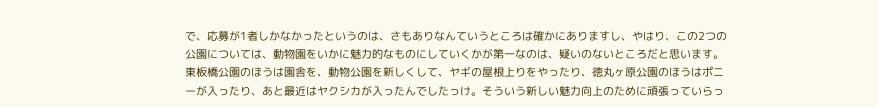で、応募が1者しかなかったというのは、さもありなんていうところは確かにありますし、やはり、この2つの公園については、動物園をいかに魅力的なものにしていくかが第一なのは、疑いのないところだと思います。東板橋公園のほうは園舎を、動物公園を新しくして、ヤギの屋根上りをやったり、徳丸ヶ原公園のほうはポニーが入ったり、あと最近はヤクシカが入ったんでしたっけ。そういう新しい魅力向上のために頑張っていらっ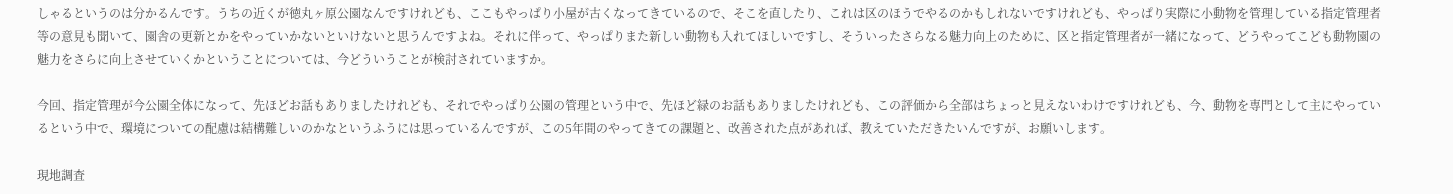しゃるというのは分かるんです。うちの近くが徳丸ヶ原公園なんですけれども、ここもやっぱり小屋が古くなってきているので、そこを直したり、これは区のほうでやるのかもしれないですけれども、やっぱり実際に小動物を管理している指定管理者等の意見も聞いて、園舎の更新とかをやっていかないといけないと思うんですよね。それに伴って、やっぱりまた新しい動物も入れてほしいですし、そういったさらなる魅力向上のために、区と指定管理者が一緒になって、どうやってこども動物園の魅力をさらに向上させていくかということについては、今どういうことが検討されていますか。

今回、指定管理が今公園全体になって、先ほどお話もありましたけれども、それでやっぱり公園の管理という中で、先ほど緑のお話もありましたけれども、この評価から全部はちょっと見えないわけですけれども、今、動物を専門として主にやっているという中で、環境についての配慮は結構難しいのかなというふうには思っているんですが、この5年間のやってきての課題と、改善された点があれば、教えていただきたいんですが、お願いします。

現地調査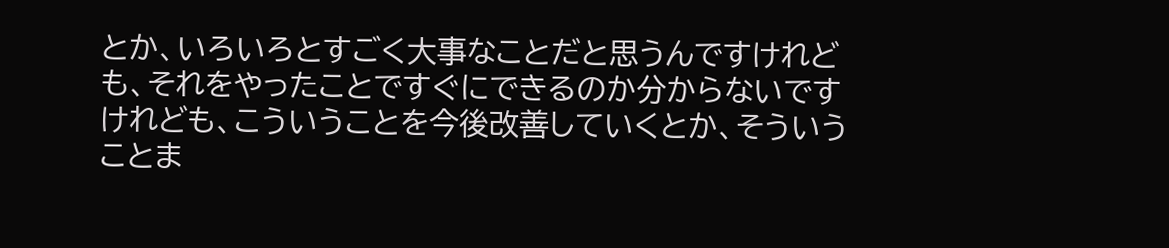とか、いろいろとすごく大事なことだと思うんですけれども、それをやったことですぐにできるのか分からないですけれども、こういうことを今後改善していくとか、そういうことま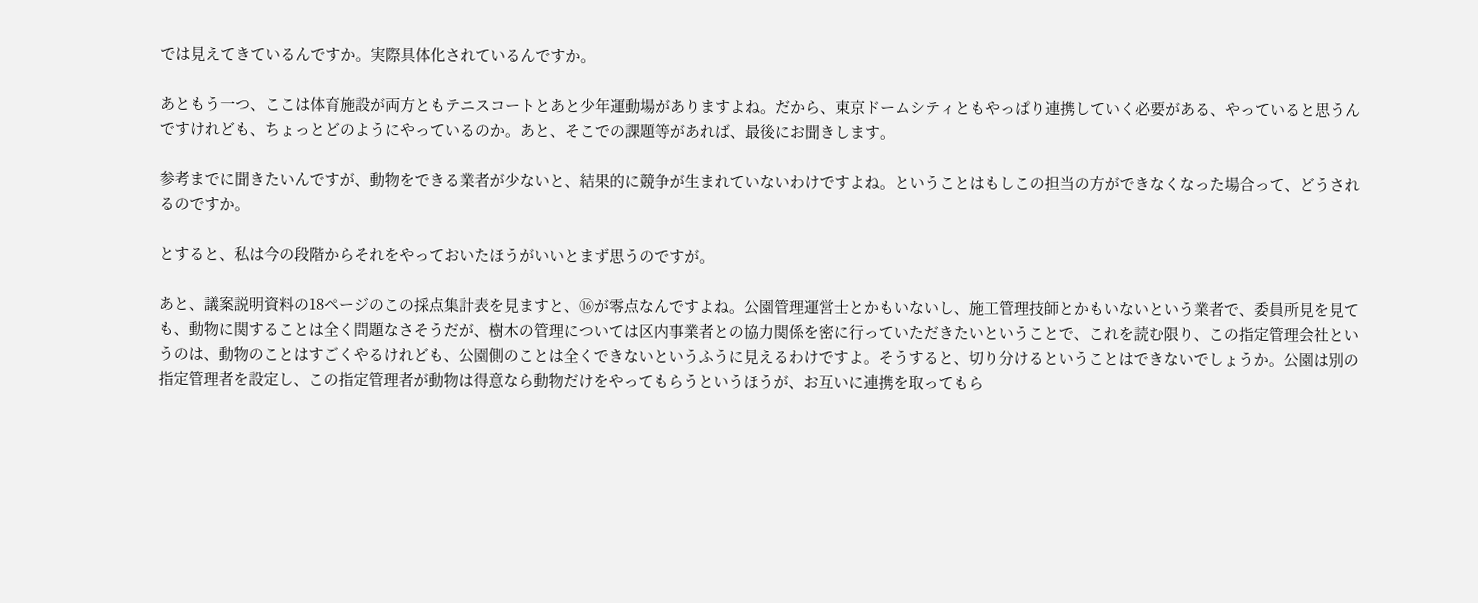では見えてきているんですか。実際具体化されているんですか。

あともう一つ、ここは体育施設が両方ともテニスコートとあと少年運動場がありますよね。だから、東京ドームシティともやっぱり連携していく必要がある、やっていると思うんですけれども、ちょっとどのようにやっているのか。あと、そこでの課題等があれば、最後にお聞きします。

参考までに聞きたいんですが、動物をできる業者が少ないと、結果的に競争が生まれていないわけですよね。ということはもしこの担当の方ができなくなった場合って、どうされるのですか。

とすると、私は今の段階からそれをやっておいたほうがいいとまず思うのですが。

あと、議案説明資料の18ページのこの採点集計表を見ますと、⑯が零点なんですよね。公園管理運営士とかもいないし、施工管理技師とかもいないという業者で、委員所見を見ても、動物に関することは全く問題なさそうだが、樹木の管理については区内事業者との協力関係を密に行っていただきたいということで、これを読む限り、この指定管理会社というのは、動物のことはすごくやるけれども、公園側のことは全くできないというふうに見えるわけですよ。そうすると、切り分けるということはできないでしょうか。公園は別の指定管理者を設定し、この指定管理者が動物は得意なら動物だけをやってもらうというほうが、お互いに連携を取ってもら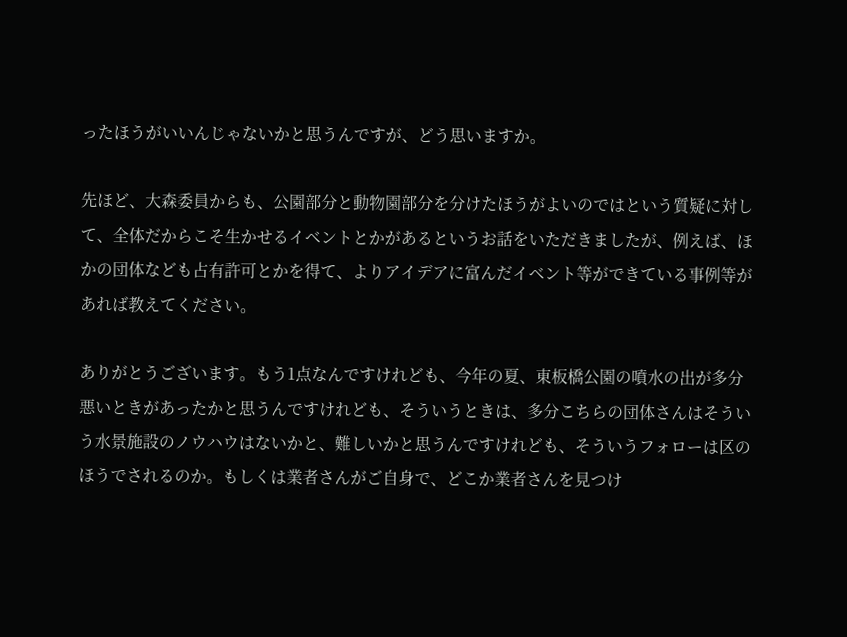ったほうがいいんじゃないかと思うんですが、どう思いますか。

先ほど、大森委員からも、公園部分と動物園部分を分けたほうがよいのではという質疑に対して、全体だからこそ生かせるイベントとかがあるというお話をいただきましたが、例えば、ほかの団体なども占有許可とかを得て、よりアイデアに富んだイベント等ができている事例等があれば教えてください。

ありがとうございます。もう1点なんですけれども、今年の夏、東板橋公園の噴水の出が多分悪いときがあったかと思うんですけれども、そういうときは、多分こちらの団体さんはそういう水景施設のノウハウはないかと、難しいかと思うんですけれども、そういうフォローは区のほうでされるのか。もしくは業者さんがご自身で、どこか業者さんを見つけ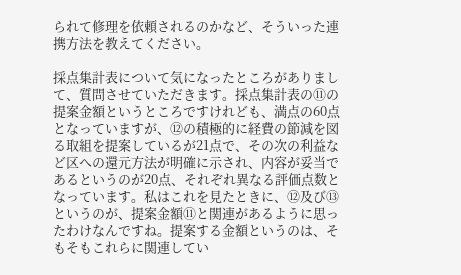られて修理を依頼されるのかなど、そういった連携方法を教えてください。

採点集計表について気になったところがありまして、質問させていただきます。採点集計表の⑪の提案金額というところですけれども、満点の60点となっていますが、⑫の積極的に経費の節減を図る取組を提案しているが21点で、その次の利益など区への還元方法が明確に示され、内容が妥当であるというのが20点、それぞれ異なる評価点数となっています。私はこれを見たときに、⑫及び⑬というのが、提案金額⑪と関連があるように思ったわけなんですね。提案する金額というのは、そもそもこれらに関連してい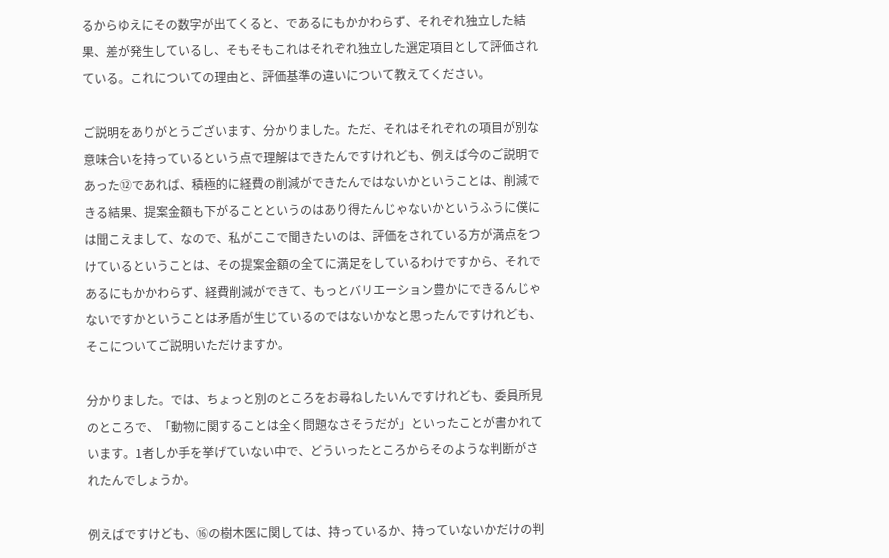るからゆえにその数字が出てくると、であるにもかかわらず、それぞれ独立した結果、差が発生しているし、そもそもこれはそれぞれ独立した選定項目として評価されている。これについての理由と、評価基準の違いについて教えてください。

ご説明をありがとうございます、分かりました。ただ、それはそれぞれの項目が別な意味合いを持っているという点で理解はできたんですけれども、例えば今のご説明であった⑫であれば、積極的に経費の削減ができたんではないかということは、削減できる結果、提案金額も下がることというのはあり得たんじゃないかというふうに僕には聞こえまして、なので、私がここで聞きたいのは、評価をされている方が満点をつけているということは、その提案金額の全てに満足をしているわけですから、それであるにもかかわらず、経費削減ができて、もっとバリエーション豊かにできるんじゃないですかということは矛盾が生じているのではないかなと思ったんですけれども、そこについてご説明いただけますか。

分かりました。では、ちょっと別のところをお尋ねしたいんですけれども、委員所見のところで、「動物に関することは全く問題なさそうだが」といったことが書かれています。1者しか手を挙げていない中で、どういったところからそのような判断がされたんでしょうか。

例えばですけども、⑯の樹木医に関しては、持っているか、持っていないかだけの判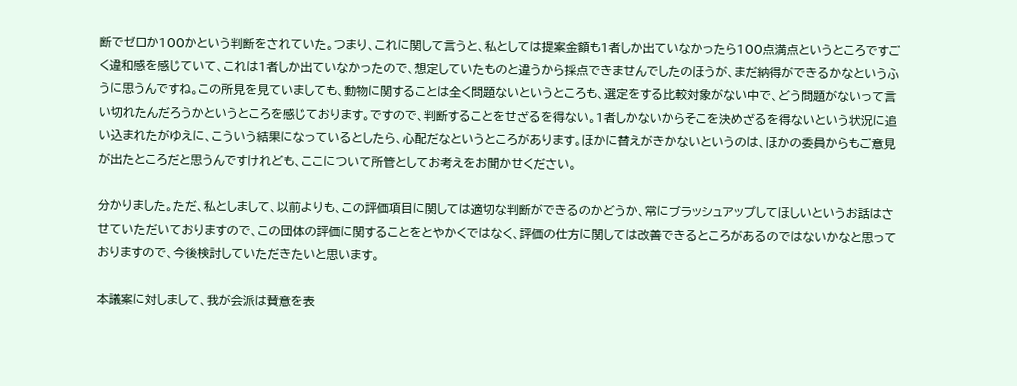断でゼロか100かという判断をされていた。つまり、これに関して言うと、私としては提案金額も1者しか出ていなかったら100点満点というところですごく違和感を感じていて、これは1者しか出ていなかったので、想定していたものと違うから採点できませんでしたのほうが、まだ納得ができるかなというふうに思うんですね。この所見を見ていましても、動物に関することは全く問題ないというところも、選定をする比較対象がない中で、どう問題がないって言い切れたんだろうかというところを感じております。ですので、判断することをせざるを得ない。1者しかないからそこを決めざるを得ないという状況に追い込まれたがゆえに、こういう結果になっているとしたら、心配だなというところがあります。ほかに替えがきかないというのは、ほかの委員からもご意見が出たところだと思うんですけれども、ここについて所管としてお考えをお聞かせください。

分かりました。ただ、私としまして、以前よりも、この評価項目に関しては適切な判断ができるのかどうか、常にブラッシュアップしてほしいというお話はさせていただいておりますので、この団体の評価に関することをとやかくではなく、評価の仕方に関しては改善できるところがあるのではないかなと思っておりますので、今後検討していただきたいと思います。

本議案に対しまして、我が会派は賛意を表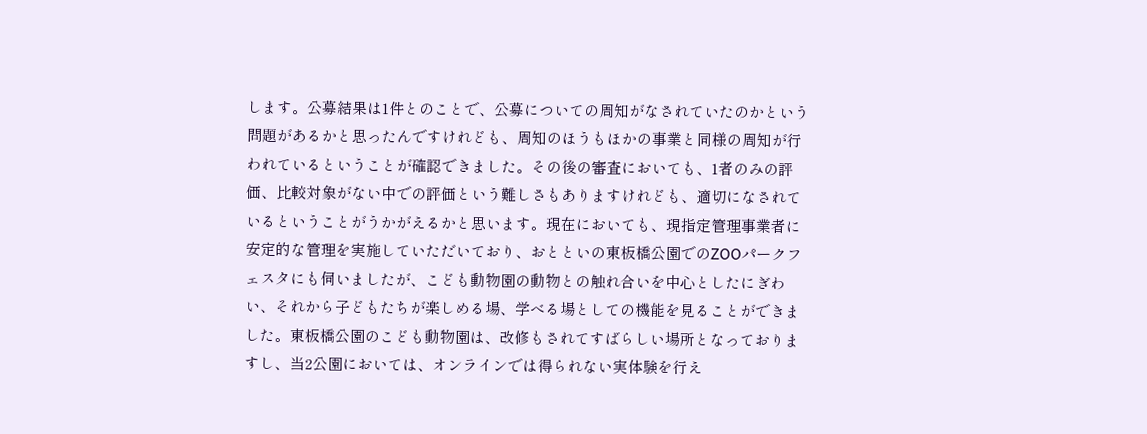します。公募結果は1件とのことで、公募についての周知がなされていたのかという問題があるかと思ったんですけれども、周知のほうもほかの事業と同様の周知が行われているということが確認できました。その後の審査においても、1者のみの評価、比較対象がない中での評価という難しさもありますけれども、適切になされているということがうかがえるかと思います。現在においても、現指定管理事業者に安定的な管理を実施していただいており、おとといの東板橋公園でのZOOパークフェスタにも伺いましたが、こども動物園の動物との触れ合いを中心としたにぎわい、それから子どもたちが楽しめる場、学べる場としての機能を見ることができました。東板橋公園のこども動物園は、改修もされてすばらしい場所となっておりますし、当2公園においては、オンラインでは得られない実体験を行え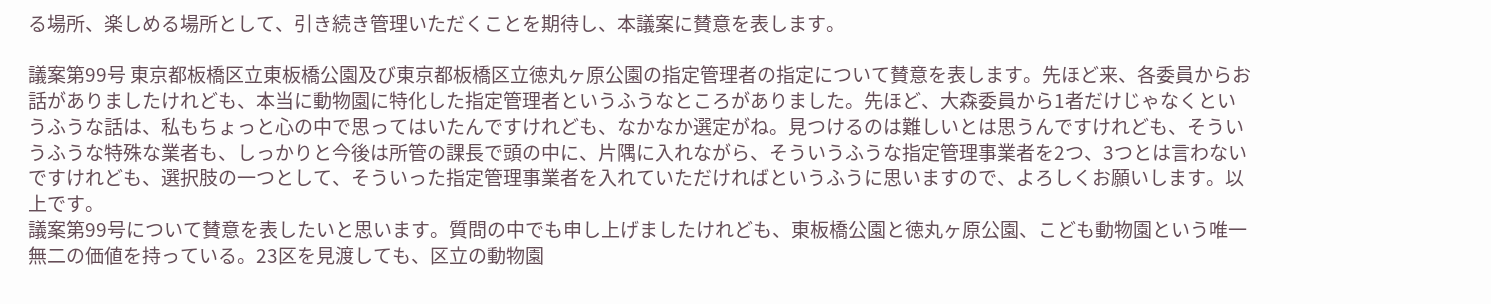る場所、楽しめる場所として、引き続き管理いただくことを期待し、本議案に賛意を表します。

議案第99号 東京都板橋区立東板橋公園及び東京都板橋区立徳丸ヶ原公園の指定管理者の指定について賛意を表します。先ほど来、各委員からお話がありましたけれども、本当に動物園に特化した指定管理者というふうなところがありました。先ほど、大森委員から1者だけじゃなくというふうな話は、私もちょっと心の中で思ってはいたんですけれども、なかなか選定がね。見つけるのは難しいとは思うんですけれども、そういうふうな特殊な業者も、しっかりと今後は所管の課長で頭の中に、片隅に入れながら、そういうふうな指定管理事業者を2つ、3つとは言わないですけれども、選択肢の一つとして、そういった指定管理事業者を入れていただければというふうに思いますので、よろしくお願いします。以上です。
議案第99号について賛意を表したいと思います。質問の中でも申し上げましたけれども、東板橋公園と徳丸ヶ原公園、こども動物園という唯一無二の価値を持っている。23区を見渡しても、区立の動物園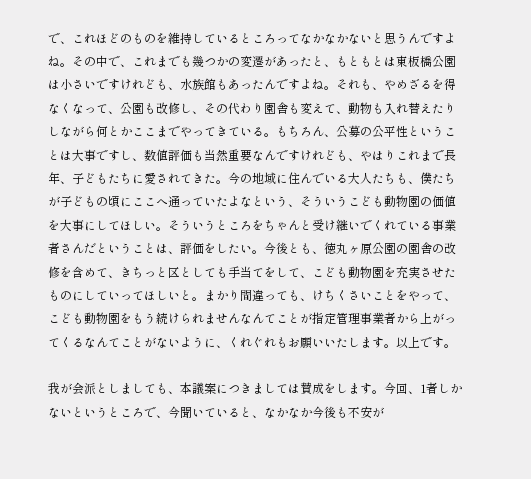で、これほどのものを維持しているところってなかなかないと思うんですよね。その中で、これまでも幾つかの変遷があったと、もともとは東板橋公園は小さいですけれども、水族館もあったんですよね。それも、やめざるを得なくなって、公園も改修し、その代わり園舎も変えて、動物も入れ替えたりしながら何とかここまでやってきている。もちろん、公募の公平性ということは大事ですし、数値評価も当然重要なんですけれども、やはりこれまで長年、子どもたちに愛されてきた。今の地域に住んでいる大人たちも、僕たちが子どもの頃にここへ通っていたよなという、そういうこども動物園の価値を大事にしてほしい。そういうところをちゃんと受け継いでくれている事業者さんだということは、評価をしたい。今後とも、徳丸ヶ原公園の園舎の改修を含めて、きちっと区としても手当てをして、こども動物園を充実させたものにしていってほしいと。まかり間違っても、けちくさいことをやって、こども動物園をもう続けられませんなんてことが指定管理事業者から上がってくるなんてことがないように、くれぐれもお願いいたします。以上です。

我が会派としましても、本議案につきましては賛成をします。今回、1者しかないというところで、今聞いていると、なかなか今後も不安が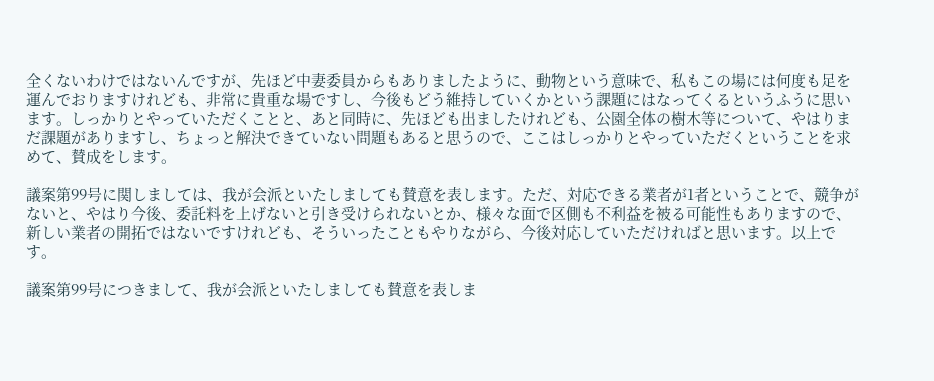全くないわけではないんですが、先ほど中妻委員からもありましたように、動物という意味で、私もこの場には何度も足を運んでおりますけれども、非常に貴重な場ですし、今後もどう維持していくかという課題にはなってくるというふうに思います。しっかりとやっていただくことと、あと同時に、先ほども出ましたけれども、公園全体の樹木等について、やはりまだ課題がありますし、ちょっと解決できていない問題もあると思うので、ここはしっかりとやっていただくということを求めて、賛成をします。

議案第99号に関しましては、我が会派といたしましても賛意を表します。ただ、対応できる業者が1者ということで、競争がないと、やはり今後、委託料を上げないと引き受けられないとか、様々な面で区側も不利益を被る可能性もありますので、新しい業者の開拓ではないですけれども、そういったこともやりながら、今後対応していただければと思います。以上です。

議案第99号につきまして、我が会派といたしましても賛意を表しま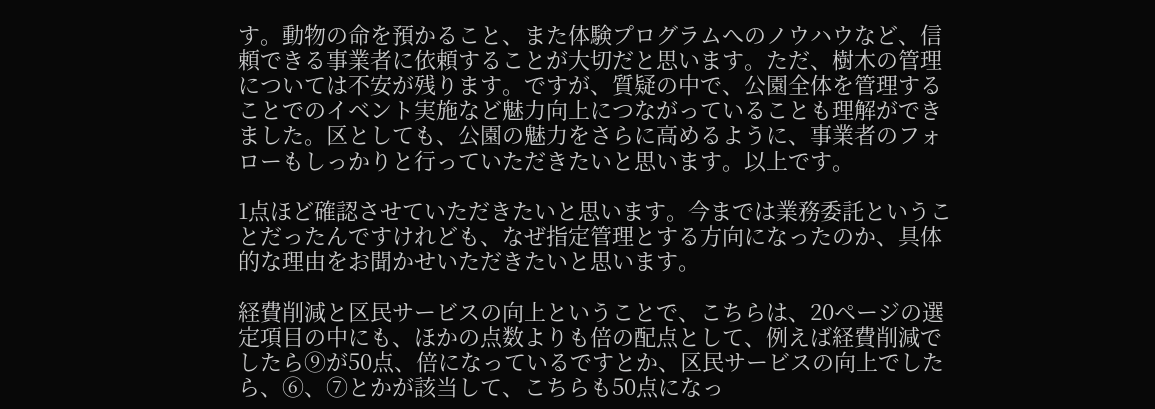す。動物の命を預かること、また体験プログラムへのノウハウなど、信頼できる事業者に依頼することが大切だと思います。ただ、樹木の管理については不安が残ります。ですが、質疑の中で、公園全体を管理することでのイベント実施など魅力向上につながっていることも理解ができました。区としても、公園の魅力をさらに高めるように、事業者のフォローもしっかりと行っていただきたいと思います。以上です。

1点ほど確認させていただきたいと思います。今までは業務委託ということだったんですけれども、なぜ指定管理とする方向になったのか、具体的な理由をお聞かせいただきたいと思います。

経費削減と区民サービスの向上ということで、こちらは、20ページの選定項目の中にも、ほかの点数よりも倍の配点として、例えば経費削減でしたら⑨が50点、倍になっているですとか、区民サービスの向上でしたら、⑥、⑦とかが該当して、こちらも50点になっ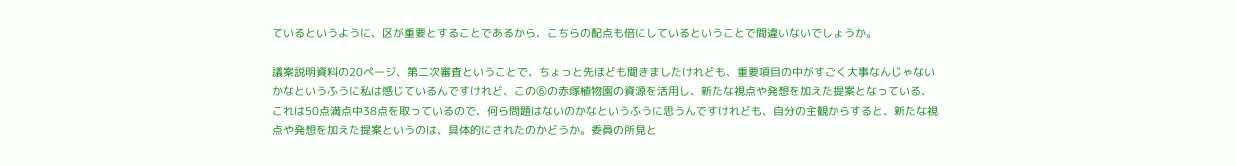ているというように、区が重要とすることであるから、こちらの配点も倍にしているということで間違いないでしょうか。

議案説明資料の20ページ、第二次審査ということで、ちょっと先ほども聞きましたけれども、重要項目の中がすごく大事なんじゃないかなというふうに私は感じているんですけれど、この⑥の赤塚植物園の資源を活用し、新たな視点や発想を加えた提案となっている、これは50点満点中38点を取っているので、何ら問題はないのかなというふうに思うんですけれども、自分の主観からすると、新たな視点や発想を加えた提案というのは、具体的にされたのかどうか。委員の所見と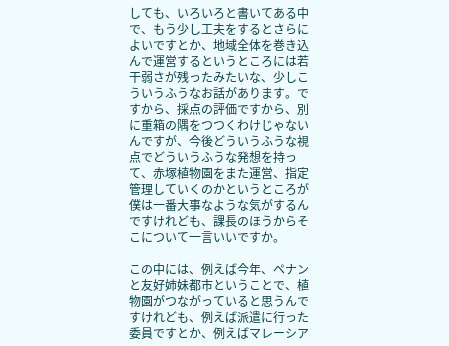しても、いろいろと書いてある中で、もう少し工夫をするとさらによいですとか、地域全体を巻き込んで運営するというところには若干弱さが残ったみたいな、少しこういうふうなお話があります。ですから、採点の評価ですから、別に重箱の隅をつつくわけじゃないんですが、今後どういうふうな視点でどういうふうな発想を持って、赤塚植物園をまた運営、指定管理していくのかというところが僕は一番大事なような気がするんですけれども、課長のほうからそこについて一言いいですか。

この中には、例えば今年、ペナンと友好姉妹都市ということで、植物園がつながっていると思うんですけれども、例えば派遣に行った委員ですとか、例えばマレーシア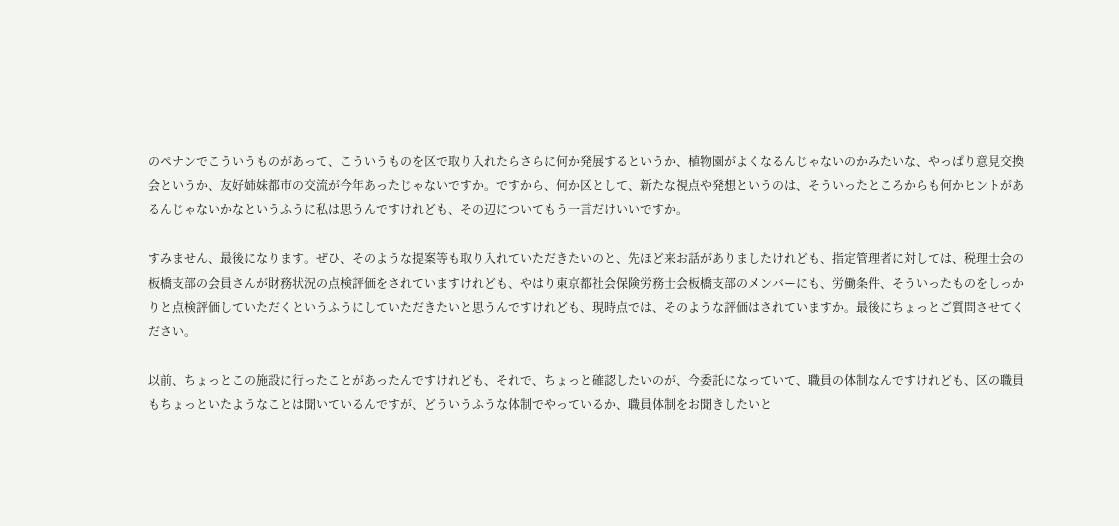のペナンでこういうものがあって、こういうものを区で取り入れたらさらに何か発展するというか、植物園がよくなるんじゃないのかみたいな、やっぱり意見交換会というか、友好姉妹都市の交流が今年あったじゃないですか。ですから、何か区として、新たな視点や発想というのは、そういったところからも何かヒントがあるんじゃないかなというふうに私は思うんですけれども、その辺についてもう一言だけいいですか。

すみません、最後になります。ぜひ、そのような提案等も取り入れていただきたいのと、先ほど来お話がありましたけれども、指定管理者に対しては、税理士会の板橋支部の会員さんが財務状況の点検評価をされていますけれども、やはり東京都社会保険労務士会板橋支部のメンバーにも、労働条件、そういったものをしっかりと点検評価していただくというふうにしていただきたいと思うんですけれども、現時点では、そのような評価はされていますか。最後にちょっとご質問させてください。

以前、ちょっとこの施設に行ったことがあったんですけれども、それで、ちょっと確認したいのが、今委託になっていて、職員の体制なんですけれども、区の職員もちょっといたようなことは聞いているんですが、どういうふうな体制でやっているか、職員体制をお聞きしたいと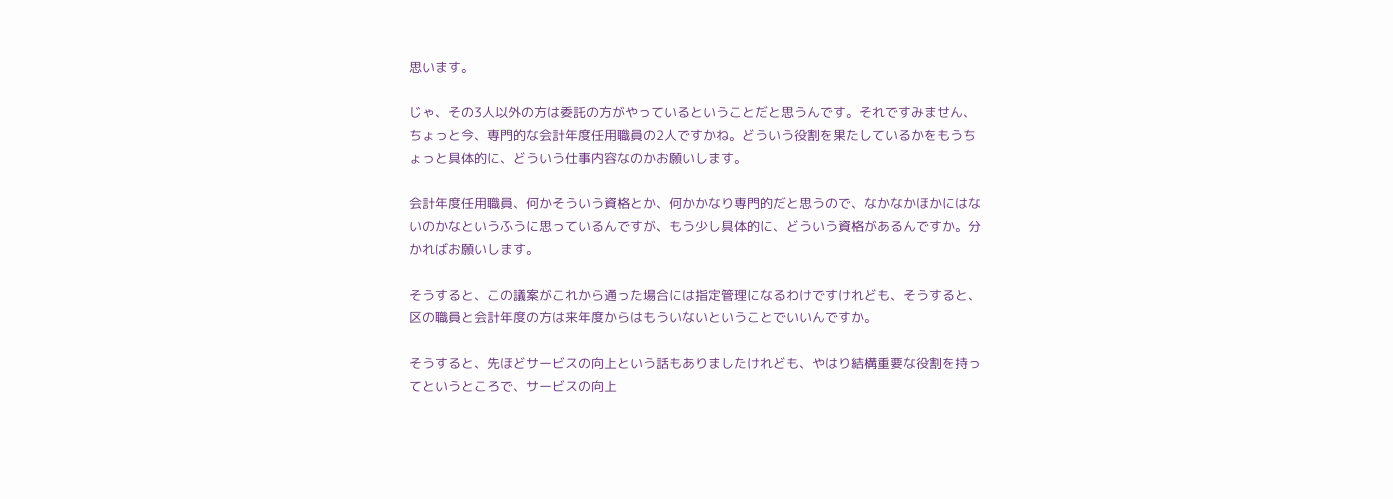思います。

じゃ、その3人以外の方は委託の方がやっているということだと思うんです。それですみません、ちょっと今、専門的な会計年度任用職員の2人ですかね。どういう役割を果たしているかをもうちょっと具体的に、どういう仕事内容なのかお願いします。

会計年度任用職員、何かそういう資格とか、何かかなり専門的だと思うので、なかなかほかにはないのかなというふうに思っているんですが、もう少し具体的に、どういう資格があるんですか。分かればお願いします。

そうすると、この議案がこれから通った場合には指定管理になるわけですけれども、そうすると、区の職員と会計年度の方は来年度からはもういないということでいいんですか。

そうすると、先ほどサービスの向上という話もありましたけれども、やはり結構重要な役割を持ってというところで、サービスの向上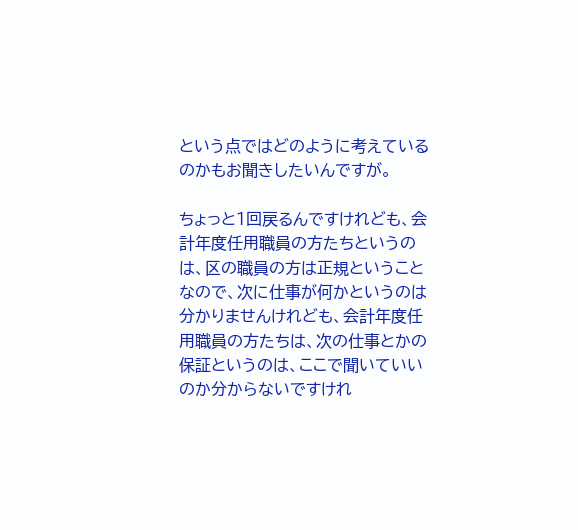という点ではどのように考えているのかもお聞きしたいんですが。

ちょっと1回戻るんですけれども、会計年度任用職員の方たちというのは、区の職員の方は正規ということなので、次に仕事が何かというのは分かりませんけれども、会計年度任用職員の方たちは、次の仕事とかの保証というのは、ここで聞いていいのか分からないですけれ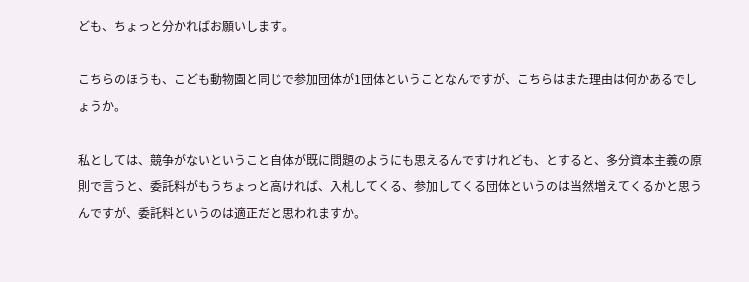ども、ちょっと分かればお願いします。

こちらのほうも、こども動物園と同じで参加団体が1団体ということなんですが、こちらはまた理由は何かあるでしょうか。

私としては、競争がないということ自体が既に問題のようにも思えるんですけれども、とすると、多分資本主義の原則で言うと、委託料がもうちょっと高ければ、入札してくる、参加してくる団体というのは当然増えてくるかと思うんですが、委託料というのは適正だと思われますか。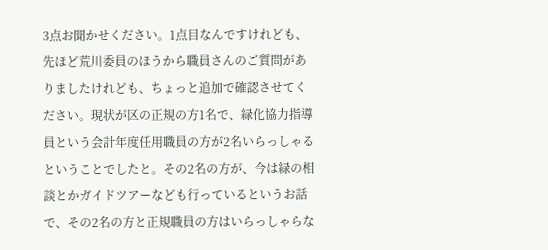3点お聞かせください。1点目なんですけれども、先ほど荒川委員のほうから職員さんのご質問がありましたけれども、ちょっと追加で確認させてください。現状が区の正規の方1名で、緑化協力指導員という会計年度任用職員の方が2名いらっしゃるということでしたと。その2名の方が、今は緑の相談とかガイドツアーなども行っているというお話で、その2名の方と正規職員の方はいらっしゃらな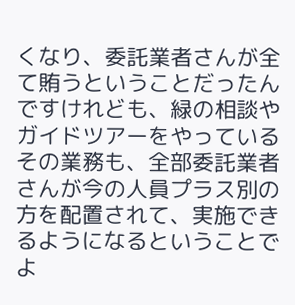くなり、委託業者さんが全て賄うということだったんですけれども、緑の相談やガイドツアーをやっているその業務も、全部委託業者さんが今の人員プラス別の方を配置されて、実施できるようになるということでよ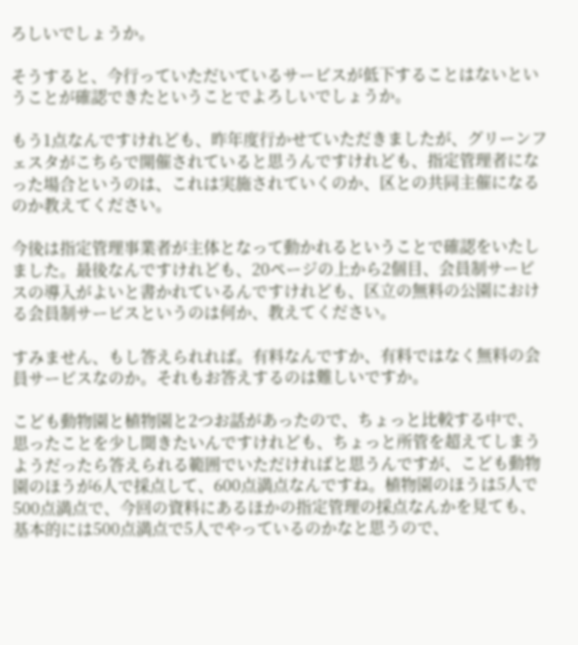ろしいでしょうか。

そうすると、今行っていただいているサービスが低下することはないということが確認できたということでよろしいでしょうか。

もう1点なんですけれども、昨年度行かせていただきましたが、グリーンフェスタがこちらで開催されていると思うんですけれども、指定管理者になった場合というのは、これは実施されていくのか、区との共同主催になるのか教えてください。

今後は指定管理事業者が主体となって動かれるということで確認をいたしました。最後なんですけれども、20ページの上から2個目、会員制サービスの導入がよいと書かれているんですけれども、区立の無料の公園における会員制サービスというのは何か、教えてください。

すみません、もし答えられれば。有料なんですか、有料ではなく無料の会員サービスなのか。それもお答えするのは難しいですか。

こども動物園と植物園と2つお話があったので、ちょっと比較する中で、思ったことを少し聞きたいんですけれども、ちょっと所管を超えてしまうようだったら答えられる範囲でいただければと思うんですが、こども動物園のほうが6人で採点して、600点満点なんですね。植物園のほうは5人で500点満点で、今回の資料にあるほかの指定管理の採点なんかを見ても、基本的には500点満点で5人でやっているのかなと思うので、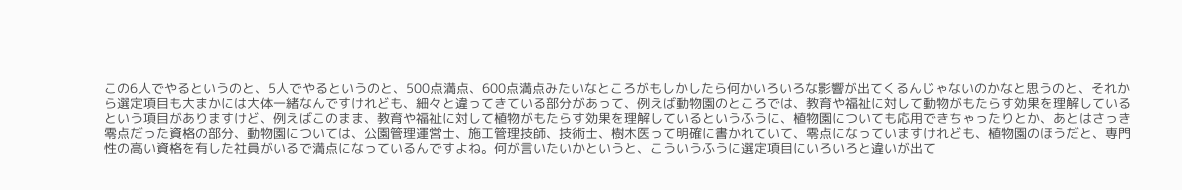この6人でやるというのと、5人でやるというのと、500点満点、600点満点みたいなところがもしかしたら何かいろいろな影響が出てくるんじゃないのかなと思うのと、それから選定項目も大まかには大体一緒なんですけれども、細々と違ってきている部分があって、例えば動物園のところでは、教育や福祉に対して動物がもたらす効果を理解しているという項目がありますけど、例えばこのまま、教育や福祉に対して植物がもたらす効果を理解しているというふうに、植物園についても応用できちゃったりとか、あとはさっき零点だった資格の部分、動物園については、公園管理運営士、施工管理技師、技術士、樹木医って明確に書かれていて、零点になっていますけれども、植物園のほうだと、専門性の高い資格を有した社員がいるで満点になっているんですよね。何が言いたいかというと、こういうふうに選定項目にいろいろと違いが出て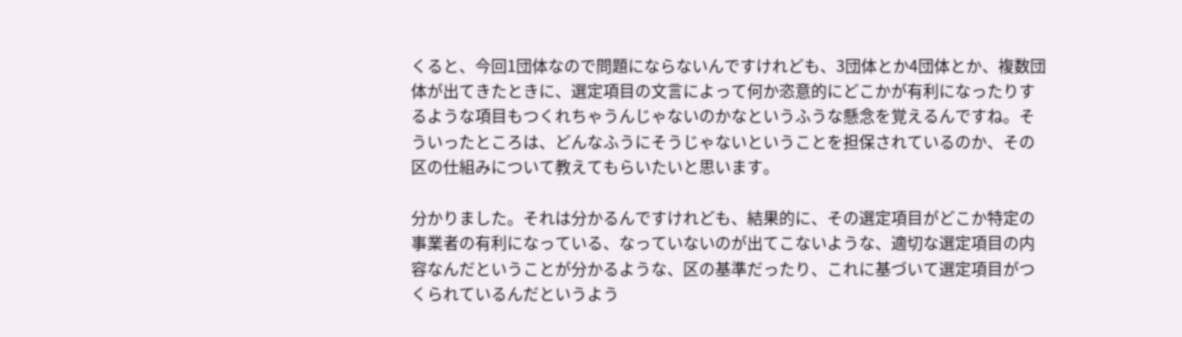くると、今回1団体なので問題にならないんですけれども、3団体とか4団体とか、複数団体が出てきたときに、選定項目の文言によって何か恣意的にどこかが有利になったりするような項目もつくれちゃうんじゃないのかなというふうな懸念を覚えるんですね。そういったところは、どんなふうにそうじゃないということを担保されているのか、その区の仕組みについて教えてもらいたいと思います。

分かりました。それは分かるんですけれども、結果的に、その選定項目がどこか特定の事業者の有利になっている、なっていないのが出てこないような、適切な選定項目の内容なんだということが分かるような、区の基準だったり、これに基づいて選定項目がつくられているんだというよう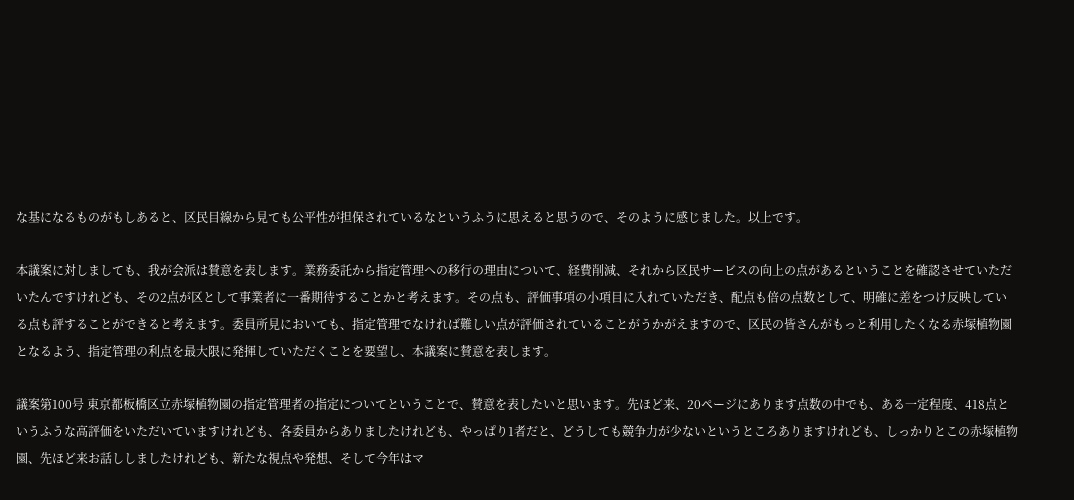な基になるものがもしあると、区民目線から見ても公平性が担保されているなというふうに思えると思うので、そのように感じました。以上です。

本議案に対しましても、我が会派は賛意を表します。業務委託から指定管理への移行の理由について、経費削減、それから区民サービスの向上の点があるということを確認させていただいたんですけれども、その2点が区として事業者に一番期待することかと考えます。その点も、評価事項の小項目に入れていただき、配点も倍の点数として、明確に差をつけ反映している点も評することができると考えます。委員所見においても、指定管理でなければ難しい点が評価されていることがうかがえますので、区民の皆さんがもっと利用したくなる赤塚植物園となるよう、指定管理の利点を最大限に発揮していただくことを要望し、本議案に賛意を表します。

議案第100号 東京都板橋区立赤塚植物園の指定管理者の指定についてということで、賛意を表したいと思います。先ほど来、20ページにあります点数の中でも、ある一定程度、418点というふうな高評価をいただいていますけれども、各委員からありましたけれども、やっぱり1者だと、どうしても競争力が少ないというところありますけれども、しっかりとこの赤塚植物園、先ほど来お話ししましたけれども、新たな視点や発想、そして今年はマ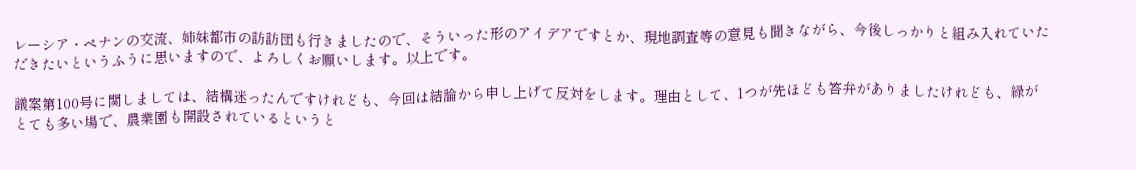レーシア・ペナンの交流、姉妹都市の訪訪団も行きましたので、そういった形のアイデアですとか、現地調査等の意見も聞きながら、今後しっかりと組み入れていただきたいというふうに思いますので、よろしくお願いします。以上です。

議案第100号に関しましては、結構迷ったんですけれども、今回は結論から申し上げて反対をします。理由として、1つが先ほども答弁がありましたけれども、緑がとても多い場で、農業園も開設されているというと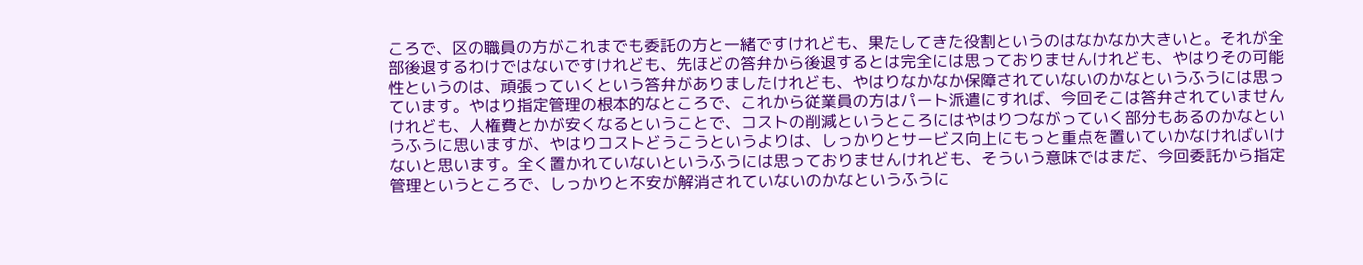ころで、区の職員の方がこれまでも委託の方と一緒ですけれども、果たしてきた役割というのはなかなか大きいと。それが全部後退するわけではないですけれども、先ほどの答弁から後退するとは完全には思っておりませんけれども、やはりその可能性というのは、頑張っていくという答弁がありましたけれども、やはりなかなか保障されていないのかなというふうには思っています。やはり指定管理の根本的なところで、これから従業員の方はパート派遣にすれば、今回そこは答弁されていませんけれども、人権費とかが安くなるということで、コストの削減というところにはやはりつながっていく部分もあるのかなというふうに思いますが、やはりコストどうこうというよりは、しっかりとサービス向上にもっと重点を置いていかなければいけないと思います。全く置かれていないというふうには思っておりませんけれども、そういう意味ではまだ、今回委託から指定管理というところで、しっかりと不安が解消されていないのかなというふうに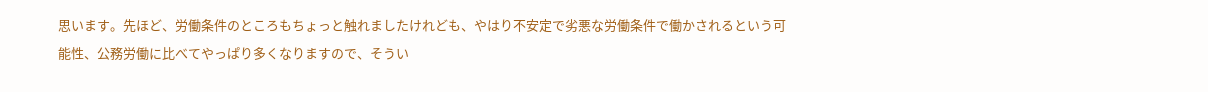思います。先ほど、労働条件のところもちょっと触れましたけれども、やはり不安定で劣悪な労働条件で働かされるという可能性、公務労働に比べてやっぱり多くなりますので、そうい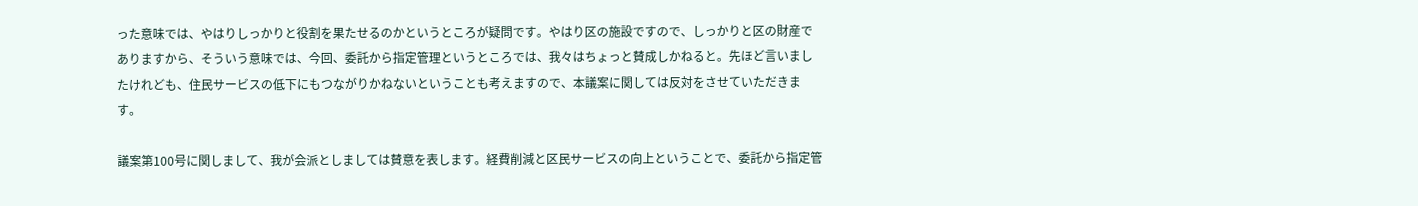った意味では、やはりしっかりと役割を果たせるのかというところが疑問です。やはり区の施設ですので、しっかりと区の財産でありますから、そういう意味では、今回、委託から指定管理というところでは、我々はちょっと賛成しかねると。先ほど言いましたけれども、住民サービスの低下にもつながりかねないということも考えますので、本議案に関しては反対をさせていただきます。

議案第100号に関しまして、我が会派としましては賛意を表します。経費削減と区民サービスの向上ということで、委託から指定管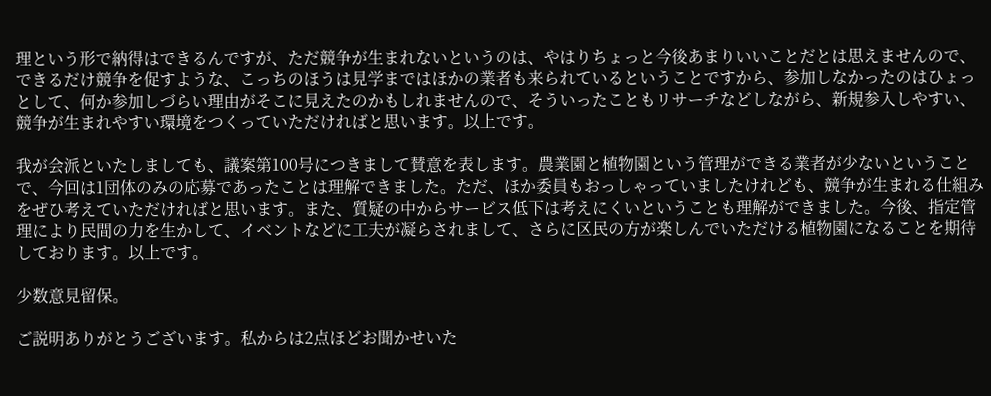理という形で納得はできるんですが、ただ競争が生まれないというのは、やはりちょっと今後あまりいいことだとは思えませんので、できるだけ競争を促すような、こっちのほうは見学まではほかの業者も来られているということですから、参加しなかったのはひょっとして、何か参加しづらい理由がそこに見えたのかもしれませんので、そういったこともリサーチなどしながら、新規参入しやすい、競争が生まれやすい環境をつくっていただければと思います。以上です。

我が会派といたしましても、議案第100号につきまして賛意を表します。農業園と植物園という管理ができる業者が少ないということで、今回は1団体のみの応募であったことは理解できました。ただ、ほか委員もおっしゃっていましたけれども、競争が生まれる仕組みをぜひ考えていただければと思います。また、質疑の中からサービス低下は考えにくいということも理解ができました。今後、指定管理により民間の力を生かして、イベントなどに工夫が凝らされまして、さらに区民の方が楽しんでいただける植物園になることを期待しております。以上です。

少数意見留保。

ご説明ありがとうございます。私からは2点ほどお聞かせいた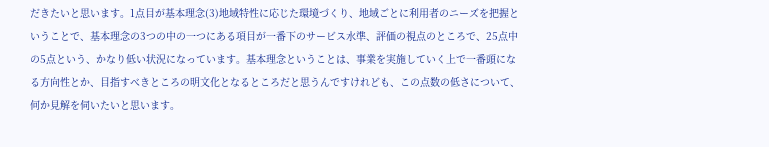だきたいと思います。1点目が基本理念(3)地域特性に応じた環境づくり、地域ごとに利用者のニーズを把握ということで、基本理念の3つの中の一つにある項目が一番下のサービス水準、評価の視点のところで、25点中の5点という、かなり低い状況になっています。基本理念ということは、事業を実施していく上で一番頭になる方向性とか、目指すべきところの明文化となるところだと思うんですけれども、この点数の低さについて、何か見解を伺いたいと思います。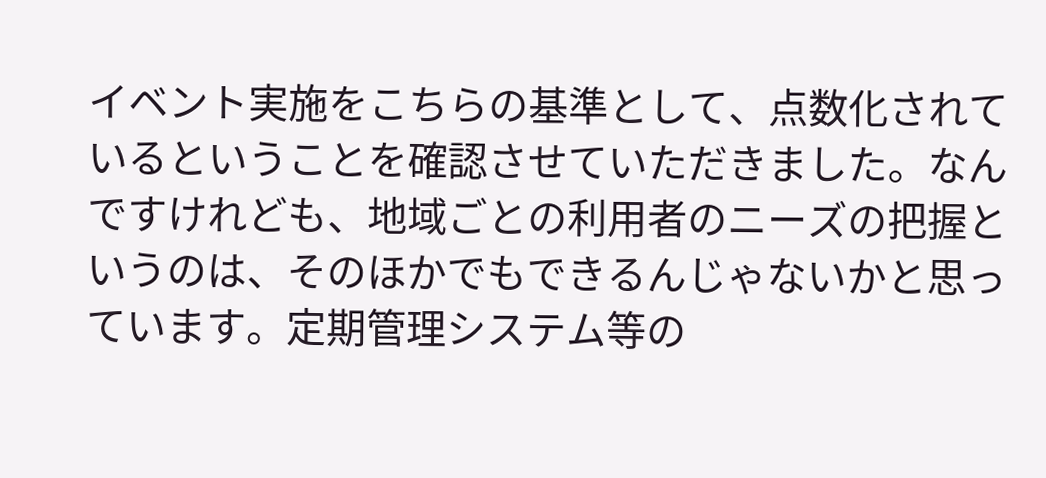イベント実施をこちらの基準として、点数化されているということを確認させていただきました。なんですけれども、地域ごとの利用者のニーズの把握というのは、そのほかでもできるんじゃないかと思っています。定期管理システム等の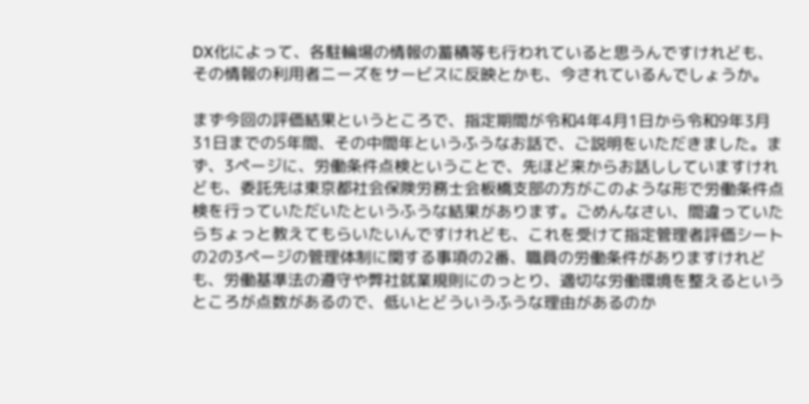DX化によって、各駐輪場の情報の蓄積等も行われていると思うんですけれども、その情報の利用者ニーズをサービスに反映とかも、今されているんでしょうか。

まず今回の評価結果というところで、指定期間が令和4年4月1日から令和9年3月31日までの5年間、その中間年というふうなお話で、ご説明をいただきました。まず、3ページに、労働条件点検ということで、先ほど来からお話ししていますけれども、委託先は東京都社会保険労務士会板橋支部の方がこのような形で労働条件点検を行っていただいたというふうな結果があります。ごめんなさい、間違っていたらちょっと教えてもらいたいんですけれども、これを受けて指定管理者評価シートの2の3ページの管理体制に関する事項の2番、職員の労働条件がありますけれども、労働基準法の遵守や弊社就業規則にのっとり、適切な労働環境を整えるというところが点数があるので、低いとどういうふうな理由があるのか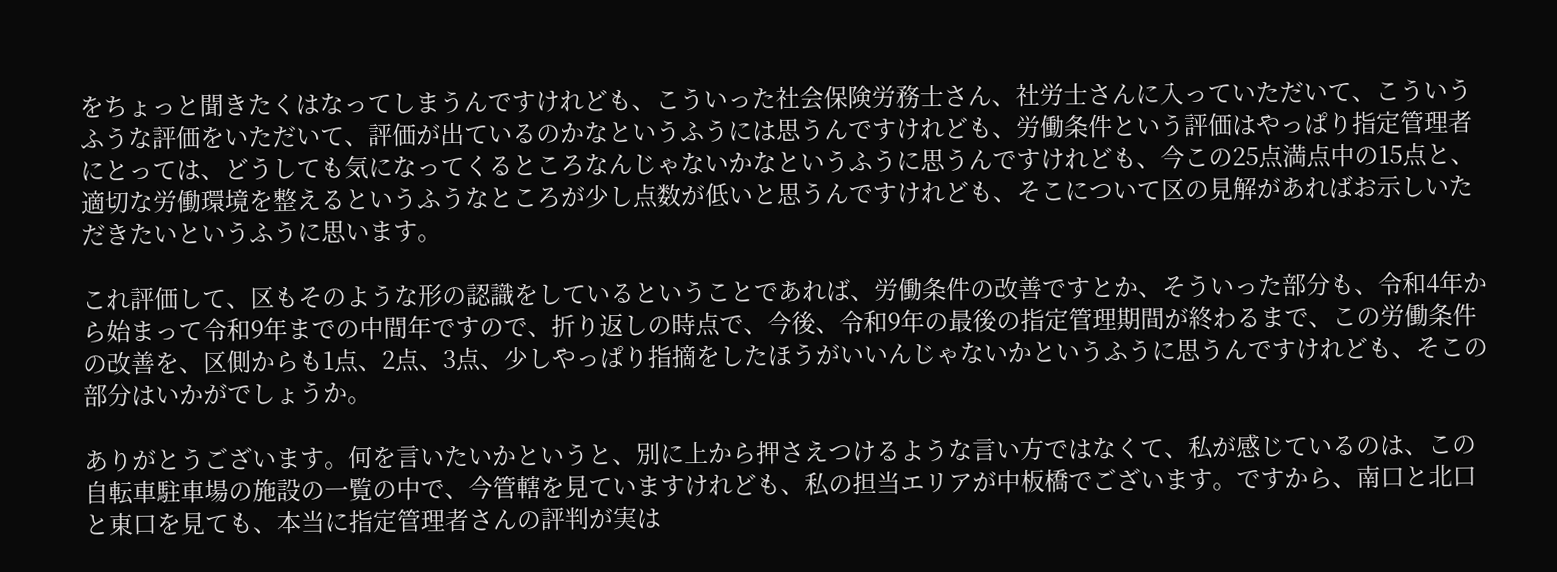をちょっと聞きたくはなってしまうんですけれども、こういった社会保険労務士さん、社労士さんに入っていただいて、こういうふうな評価をいただいて、評価が出ているのかなというふうには思うんですけれども、労働条件という評価はやっぱり指定管理者にとっては、どうしても気になってくるところなんじゃないかなというふうに思うんですけれども、今この25点満点中の15点と、適切な労働環境を整えるというふうなところが少し点数が低いと思うんですけれども、そこについて区の見解があればお示しいただきたいというふうに思います。

これ評価して、区もそのような形の認識をしているということであれば、労働条件の改善ですとか、そういった部分も、令和4年から始まって令和9年までの中間年ですので、折り返しの時点で、今後、令和9年の最後の指定管理期間が終わるまで、この労働条件の改善を、区側からも1点、2点、3点、少しやっぱり指摘をしたほうがいいんじゃないかというふうに思うんですけれども、そこの部分はいかがでしょうか。

ありがとうございます。何を言いたいかというと、別に上から押さえつけるような言い方ではなくて、私が感じているのは、この自転車駐車場の施設の一覧の中で、今管轄を見ていますけれども、私の担当エリアが中板橋でございます。ですから、南口と北口と東口を見ても、本当に指定管理者さんの評判が実は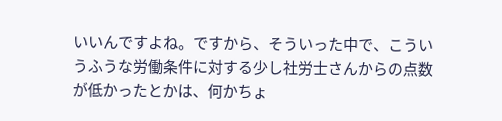いいんですよね。ですから、そういった中で、こういうふうな労働条件に対する少し社労士さんからの点数が低かったとかは、何かちょ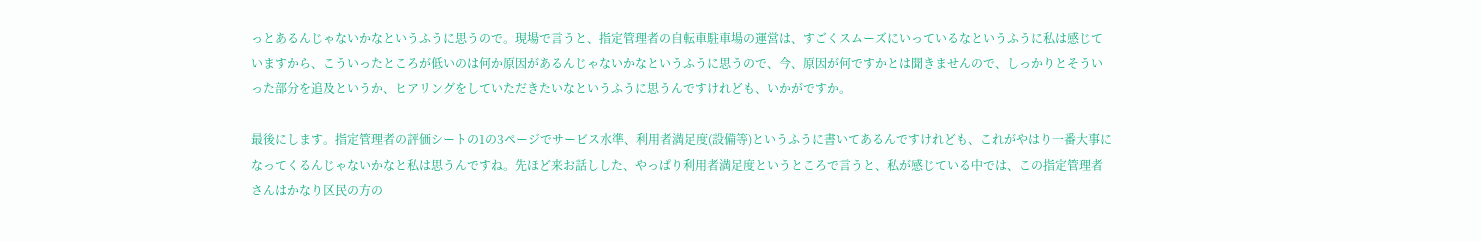っとあるんじゃないかなというふうに思うので。現場で言うと、指定管理者の自転車駐車場の運営は、すごくスムーズにいっているなというふうに私は感じていますから、こういったところが低いのは何か原因があるんじゃないかなというふうに思うので、今、原因が何ですかとは聞きませんので、しっかりとそういった部分を追及というか、ヒアリングをしていただきたいなというふうに思うんですけれども、いかがですか。

最後にします。指定管理者の評価シートの1の3ページでサービス水準、利用者満足度(設備等)というふうに書いてあるんですけれども、これがやはり一番大事になってくるんじゃないかなと私は思うんですね。先ほど来お話しした、やっぱり利用者満足度というところで言うと、私が感じている中では、この指定管理者さんはかなり区民の方の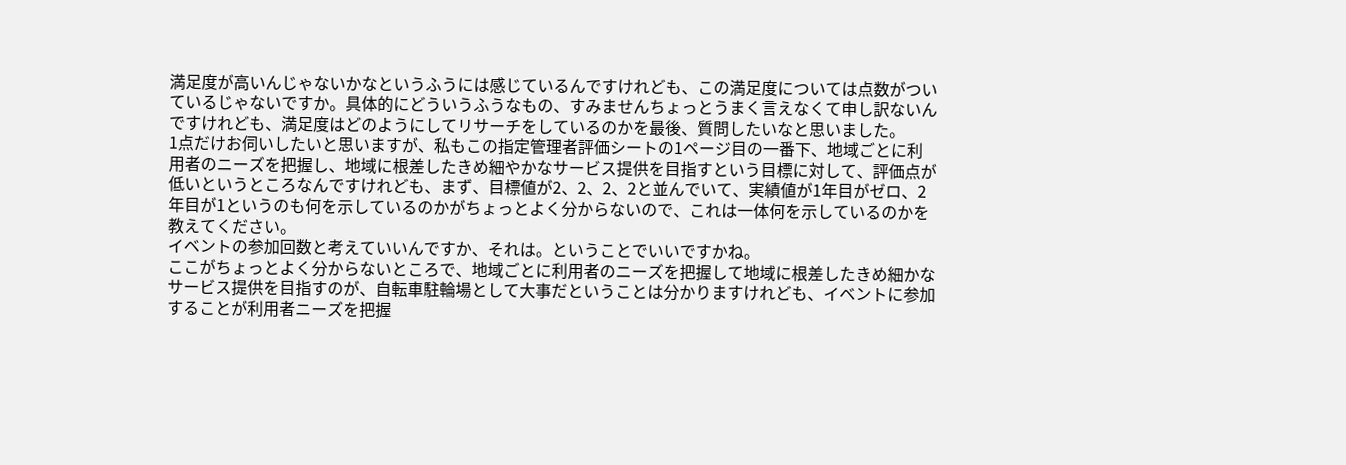満足度が高いんじゃないかなというふうには感じているんですけれども、この満足度については点数がついているじゃないですか。具体的にどういうふうなもの、すみませんちょっとうまく言えなくて申し訳ないんですけれども、満足度はどのようにしてリサーチをしているのかを最後、質問したいなと思いました。
1点だけお伺いしたいと思いますが、私もこの指定管理者評価シートの1ページ目の一番下、地域ごとに利用者のニーズを把握し、地域に根差したきめ細やかなサービス提供を目指すという目標に対して、評価点が低いというところなんですけれども、まず、目標値が2、2、2、2と並んでいて、実績値が1年目がゼロ、2年目が1というのも何を示しているのかがちょっとよく分からないので、これは一体何を示しているのかを教えてください。
イベントの参加回数と考えていいんですか、それは。ということでいいですかね。
ここがちょっとよく分からないところで、地域ごとに利用者のニーズを把握して地域に根差したきめ細かなサービス提供を目指すのが、自転車駐輪場として大事だということは分かりますけれども、イベントに参加することが利用者ニーズを把握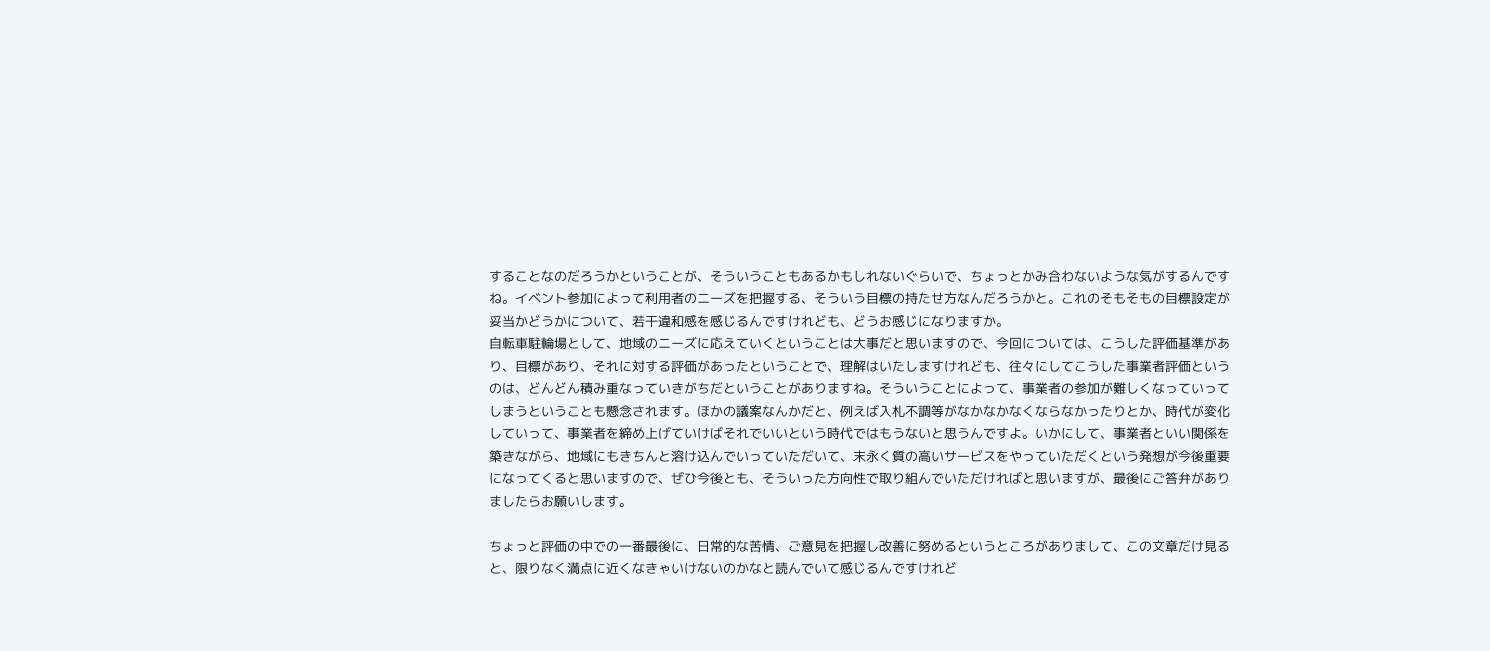することなのだろうかということが、そういうこともあるかもしれないぐらいで、ちょっとかみ合わないような気がするんですね。イベント参加によって利用者のニーズを把握する、そういう目標の持たせ方なんだろうかと。これのそもそもの目標設定が妥当かどうかについて、若干違和感を感じるんですけれども、どうお感じになりますか。
自転車駐輪場として、地域のニーズに応えていくということは大事だと思いますので、今回については、こうした評価基準があり、目標があり、それに対する評価があったということで、理解はいたしますけれども、往々にしてこうした事業者評価というのは、どんどん積み重なっていきがちだということがありますね。そういうことによって、事業者の参加が難しくなっていってしまうということも懸念されます。ほかの議案なんかだと、例えば入札不調等がなかなかなくならなかったりとか、時代が変化していって、事業者を締め上げていけばそれでいいという時代ではもうないと思うんですよ。いかにして、事業者といい関係を築きながら、地域にもきちんと溶け込んでいっていただいて、末永く質の高いサービスをやっていただくという発想が今後重要になってくると思いますので、ぜひ今後とも、そういった方向性で取り組んでいただければと思いますが、最後にご答弁がありましたらお願いします。

ちょっと評価の中での一番最後に、日常的な苦情、ご意見を把握し改善に努めるというところがありまして、この文章だけ見ると、限りなく満点に近くなきゃいけないのかなと読んでいて感じるんですけれど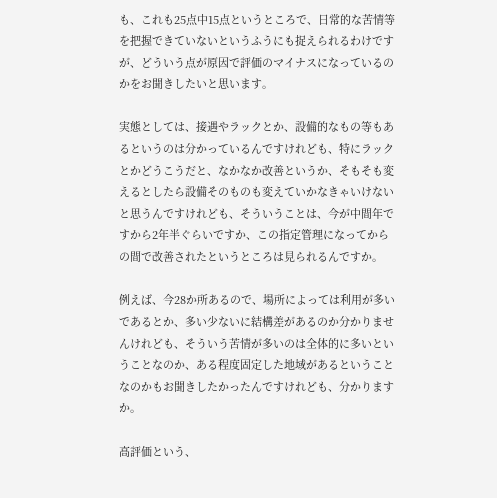も、これも25点中15点というところで、日常的な苦情等を把握できていないというふうにも捉えられるわけですが、どういう点が原因で評価のマイナスになっているのかをお聞きしたいと思います。

実態としては、接遇やラックとか、設備的なもの等もあるというのは分かっているんですけれども、特にラックとかどうこうだと、なかなか改善というか、そもそも変えるとしたら設備そのものも変えていかなきゃいけないと思うんですけれども、そういうことは、今が中間年ですから2年半ぐらいですか、この指定管理になってからの間で改善されたというところは見られるんですか。

例えば、今28か所あるので、場所によっては利用が多いであるとか、多い少ないに結構差があるのか分かりませんけれども、そういう苦情が多いのは全体的に多いということなのか、ある程度固定した地域があるということなのかもお聞きしたかったんですけれども、分かりますか。

高評価という、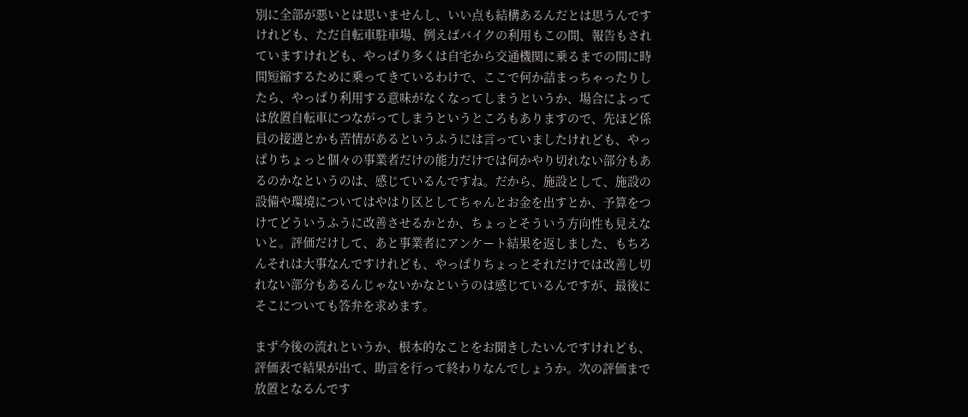別に全部が悪いとは思いませんし、いい点も結構あるんだとは思うんですけれども、ただ自転車駐車場、例えばバイクの利用もこの間、報告もされていますけれども、やっぱり多くは自宅から交通機関に乗るまでの間に時間短縮するために乗ってきているわけで、ここで何か詰まっちゃったりしたら、やっぱり利用する意味がなくなってしまうというか、場合によっては放置自転車につながってしまうというところもありますので、先ほど係員の接遇とかも苦情があるというふうには言っていましたけれども、やっぱりちょっと個々の事業者だけの能力だけでは何かやり切れない部分もあるのかなというのは、感じているんですね。だから、施設として、施設の設備や環境についてはやはり区としてちゃんとお金を出すとか、予算をつけてどういうふうに改善させるかとか、ちょっとそういう方向性も見えないと。評価だけして、あと事業者にアンケート結果を返しました、もちろんそれは大事なんですけれども、やっぱりちょっとそれだけでは改善し切れない部分もあるんじゃないかなというのは感じているんですが、最後にそこについても答弁を求めます。

まず今後の流れというか、根本的なことをお聞きしたいんですけれども、評価表で結果が出て、助言を行って終わりなんでしょうか。次の評価まで放置となるんです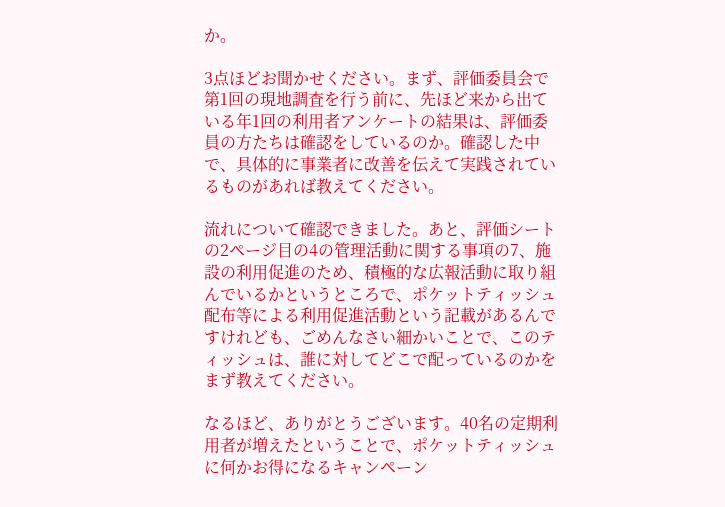か。

3点ほどお聞かせください。まず、評価委員会で第1回の現地調査を行う前に、先ほど来から出ている年1回の利用者アンケートの結果は、評価委員の方たちは確認をしているのか。確認した中で、具体的に事業者に改善を伝えて実践されているものがあれば教えてください。

流れについて確認できました。あと、評価シートの2ページ目の4の管理活動に関する事項の7、施設の利用促進のため、積極的な広報活動に取り組んでいるかというところで、ポケットティッシュ配布等による利用促進活動という記載があるんですけれども、ごめんなさい細かいことで、このティッシュは、誰に対してどこで配っているのかをまず教えてください。

なるほど、ありがとうございます。40名の定期利用者が増えたということで、ポケットティッシュに何かお得になるキャンペーン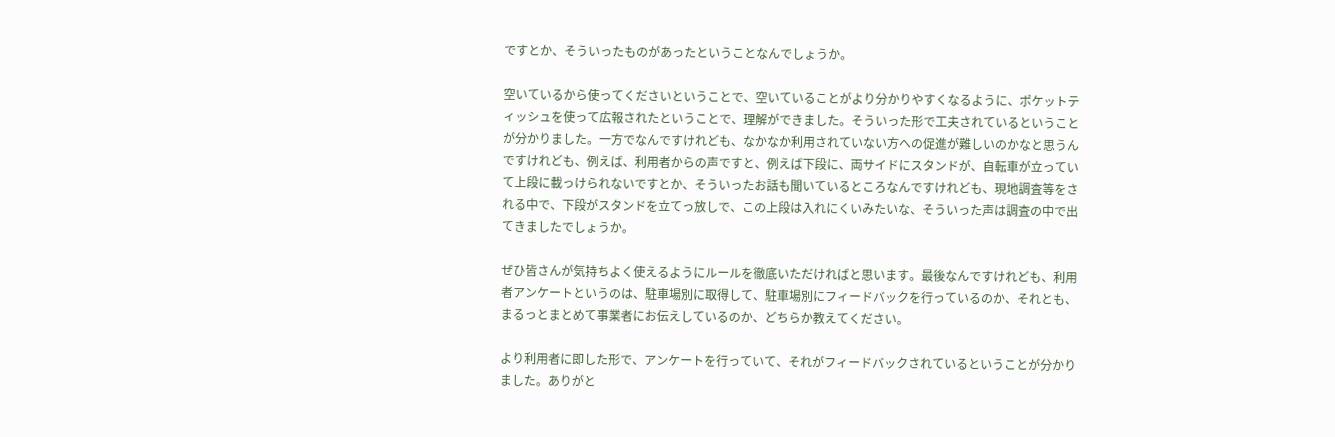ですとか、そういったものがあったということなんでしょうか。

空いているから使ってくださいということで、空いていることがより分かりやすくなるように、ポケットティッシュを使って広報されたということで、理解ができました。そういった形で工夫されているということが分かりました。一方でなんですけれども、なかなか利用されていない方への促進が難しいのかなと思うんですけれども、例えば、利用者からの声ですと、例えば下段に、両サイドにスタンドが、自転車が立っていて上段に載っけられないですとか、そういったお話も聞いているところなんですけれども、現地調査等をされる中で、下段がスタンドを立てっ放しで、この上段は入れにくいみたいな、そういった声は調査の中で出てきましたでしょうか。

ぜひ皆さんが気持ちよく使えるようにルールを徹底いただければと思います。最後なんですけれども、利用者アンケートというのは、駐車場別に取得して、駐車場別にフィードバックを行っているのか、それとも、まるっとまとめて事業者にお伝えしているのか、どちらか教えてください。

より利用者に即した形で、アンケートを行っていて、それがフィードバックされているということが分かりました。ありがと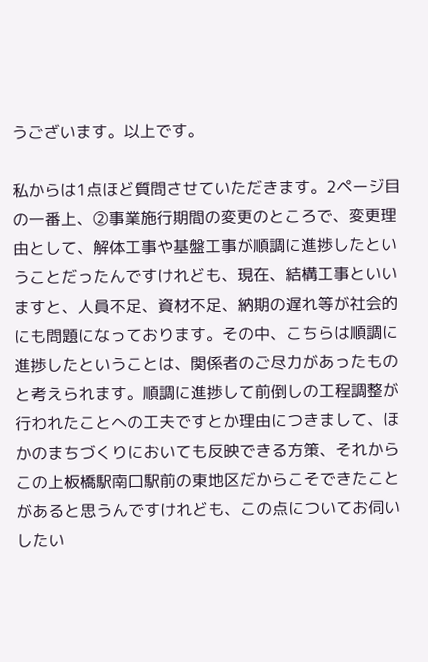うございます。以上です。

私からは1点ほど質問させていただきます。2ページ目の一番上、②事業施行期間の変更のところで、変更理由として、解体工事や基盤工事が順調に進捗したということだったんですけれども、現在、結構工事といいますと、人員不足、資材不足、納期の遅れ等が社会的にも問題になっております。その中、こちらは順調に進捗したということは、関係者のご尽力があったものと考えられます。順調に進捗して前倒しの工程調整が行われたことへの工夫ですとか理由につきまして、ほかのまちづくりにおいても反映できる方策、それからこの上板橋駅南口駅前の東地区だからこそできたことがあると思うんですけれども、この点についてお伺いしたい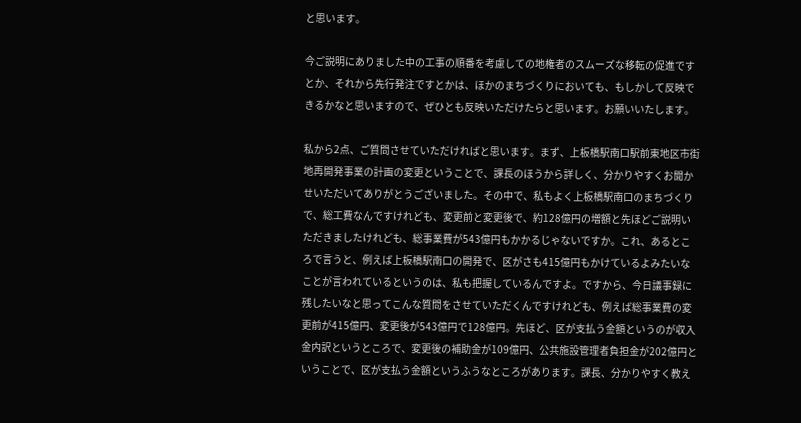と思います。

今ご説明にありました中の工事の順番を考慮しての地権者のスムーズな移転の促進ですとか、それから先行発注ですとかは、ほかのまちづくりにおいても、もしかして反映できるかなと思いますので、ぜひとも反映いただけたらと思います。お願いいたします。

私から2点、ご質問させていただければと思います。まず、上板橋駅南口駅前東地区市街地再開発事業の計画の変更ということで、課長のほうから詳しく、分かりやすくお聞かせいただいてありがとうございました。その中で、私もよく上板橋駅南口のまちづくりで、総工費なんですけれども、変更前と変更後で、約128億円の増額と先ほどご説明いただきましたけれども、総事業費が543億円もかかるじゃないですか。これ、あるところで言うと、例えば上板橋駅南口の開発で、区がさも415億円もかけているよみたいなことが言われているというのは、私も把握しているんですよ。ですから、今日議事録に残したいなと思ってこんな質問をさせていただくんですけれども、例えば総事業費の変更前が415億円、変更後が543億円で128億円。先ほど、区が支払う金額というのが収入金内訳というところで、変更後の補助金が109億円、公共施設管理者負担金が202億円ということで、区が支払う金額というふうなところがあります。課長、分かりやすく教え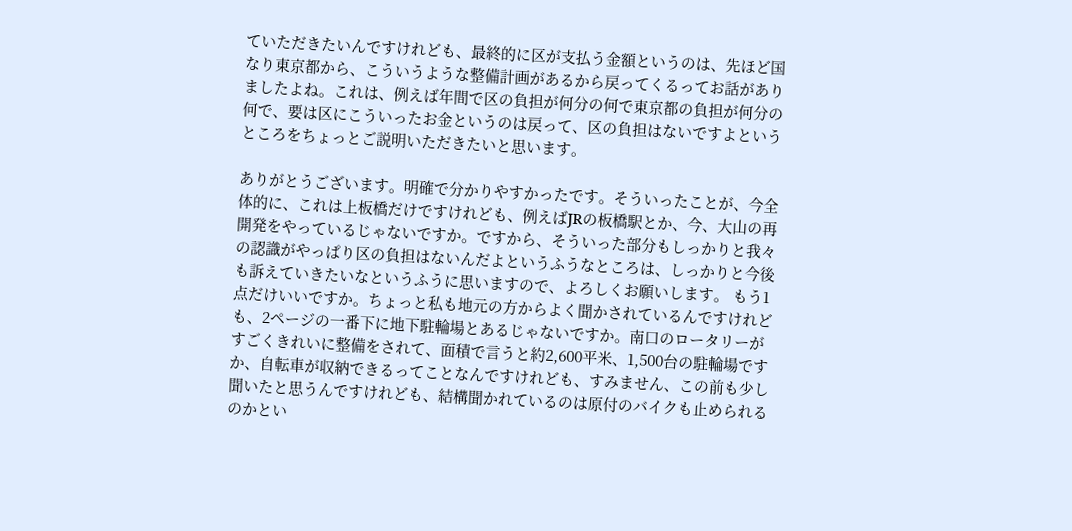ていただきたいんですけれども、最終的に区が支払う金額というのは、先ほど国なり東京都から、こういうような整備計画があるから戻ってくるってお話がありましたよね。これは、例えば年間で区の負担が何分の何で東京都の負担が何分の何で、要は区にこういったお金というのは戻って、区の負担はないですよというところをちょっとご説明いただきたいと思います。

ありがとうございます。明確で分かりやすかったです。そういったことが、今全体的に、これは上板橋だけですけれども、例えばJRの板橋駅とか、今、大山の再開発をやっているじゃないですか。ですから、そういった部分もしっかりと我々の認識がやっぱり区の負担はないんだよというふうなところは、しっかりと今後も訴えていきたいなというふうに思いますので、よろしくお願いします。 もう1点だけいいですか。ちょっと私も地元の方からよく聞かされているんですけれども、2ページの一番下に地下駐輪場とあるじゃないですか。南口のロータリーがすごくきれいに整備をされて、面積で言うと約2,600平米、1,500台の駐輪場ですか、自転車が収納できるってことなんですけれども、すみません、この前も少し聞いたと思うんですけれども、結構聞かれているのは原付のバイクも止められるのかとい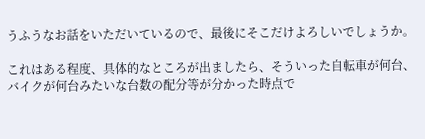うふうなお話をいただいているので、最後にそこだけよろしいでしょうか。

これはある程度、具体的なところが出ましたら、そういった自転車が何台、バイクが何台みたいな台数の配分等が分かった時点で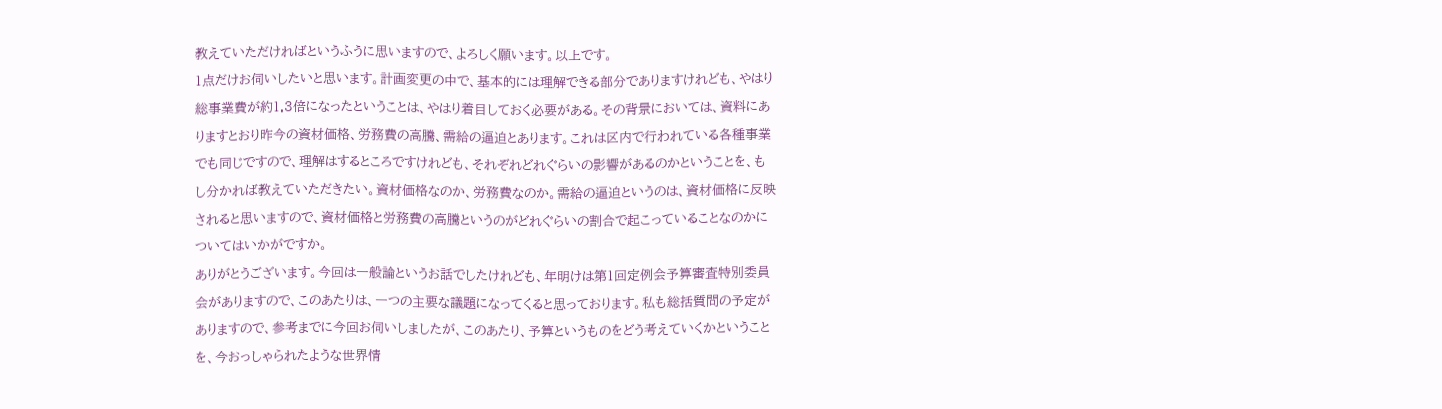教えていただければというふうに思いますので、よろしく願います。以上です。
1点だけお伺いしたいと思います。計画変更の中で、基本的には理解できる部分でありますけれども、やはり総事業費が約1.3倍になったということは、やはり着目しておく必要がある。その背景においては、資料にありますとおり昨今の資材価格、労務費の高騰、需給の逼迫とあります。これは区内で行われている各種事業でも同じですので、理解はするところですけれども、それぞれどれぐらいの影響があるのかということを、もし分かれば教えていただきたい。資材価格なのか、労務費なのか。需給の逼迫というのは、資材価格に反映されると思いますので、資材価格と労務費の高騰というのがどれぐらいの割合で起こっていることなのかについてはいかがですか。
ありがとうございます。今回は一般論というお話でしたけれども、年明けは第1回定例会予算審査特別委員会がありますので、このあたりは、一つの主要な議題になってくると思っております。私も総括質問の予定がありますので、参考までに今回お伺いしましたが、このあたり、予算というものをどう考えていくかということを、今おっしゃられたような世界情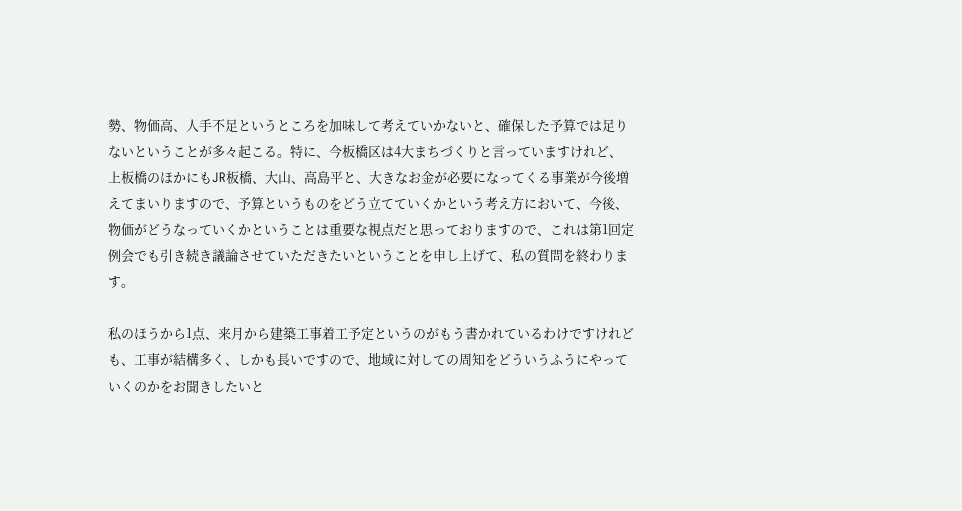勢、物価高、人手不足というところを加味して考えていかないと、確保した予算では足りないということが多々起こる。特に、今板橋区は4大まちづくりと言っていますけれど、上板橋のほかにもJR板橋、大山、高島平と、大きなお金が必要になってくる事業が今後増えてまいりますので、予算というものをどう立てていくかという考え方において、今後、物価がどうなっていくかということは重要な視点だと思っておりますので、これは第1回定例会でも引き続き議論させていただきたいということを申し上げて、私の質問を終わります。

私のほうから1点、来月から建築工事着工予定というのがもう書かれているわけですけれども、工事が結構多く、しかも長いですので、地域に対しての周知をどういうふうにやっていくのかをお聞きしたいと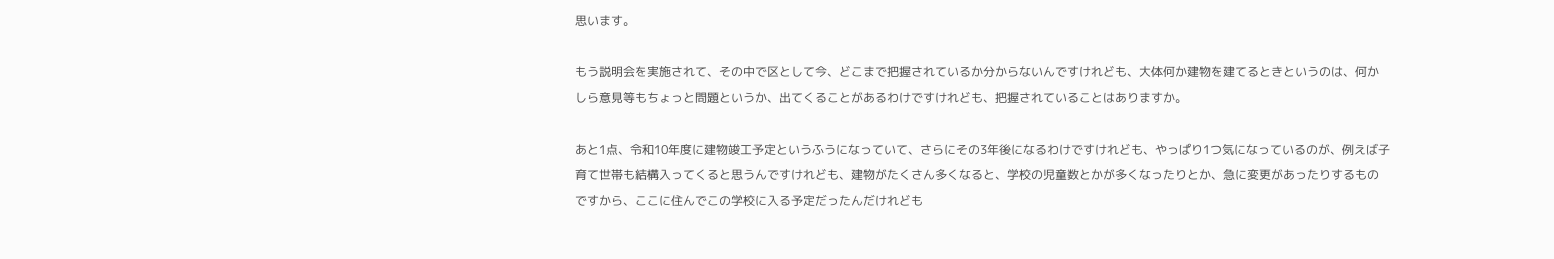思います。

もう説明会を実施されて、その中で区として今、どこまで把握されているか分からないんですけれども、大体何か建物を建てるときというのは、何かしら意見等もちょっと問題というか、出てくることがあるわけですけれども、把握されていることはありますか。

あと1点、令和10年度に建物竣工予定というふうになっていて、さらにその3年後になるわけですけれども、やっぱり1つ気になっているのが、例えば子育て世帯も結構入ってくると思うんですけれども、建物がたくさん多くなると、学校の児童数とかが多くなったりとか、急に変更があったりするものですから、ここに住んでこの学校に入る予定だったんだけれども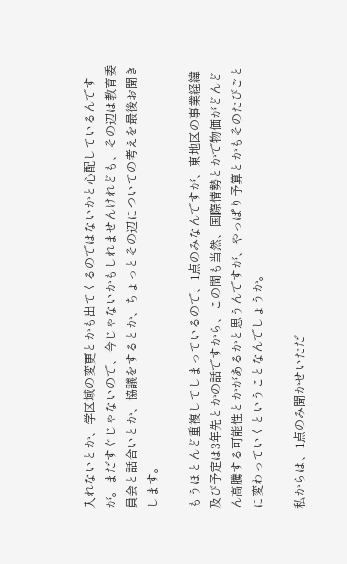入れないとか、学区域の変更とかも出てくるのではないかと心配しているんですが。まだすぐじゃないので、今じゃないかもしれませんけれども、その辺は教育委員会と話合いとか、協議をするとか、ちょっとその辺についての考えを最後お聞きします。

もうほとんど重複してしまっているので、1点のみなんですが、東地区の事業経緯及び予定は3年先とかの話ですから、この間も当然、国際情勢とかで物価がどんどん高騰する可能性とかがあるかと思うんですが、やっぱり予算とかもそのたびごとに変わっていくということなんでしょうか。

私からは、1点のみ聞かせいただ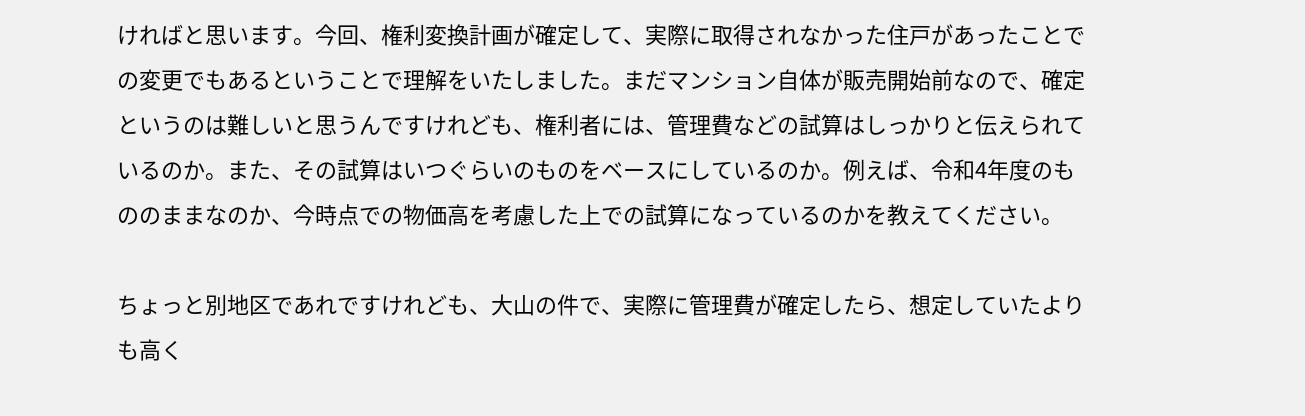ければと思います。今回、権利変換計画が確定して、実際に取得されなかった住戸があったことでの変更でもあるということで理解をいたしました。まだマンション自体が販売開始前なので、確定というのは難しいと思うんですけれども、権利者には、管理費などの試算はしっかりと伝えられているのか。また、その試算はいつぐらいのものをベースにしているのか。例えば、令和4年度のもののままなのか、今時点での物価高を考慮した上での試算になっているのかを教えてください。

ちょっと別地区であれですけれども、大山の件で、実際に管理費が確定したら、想定していたよりも高く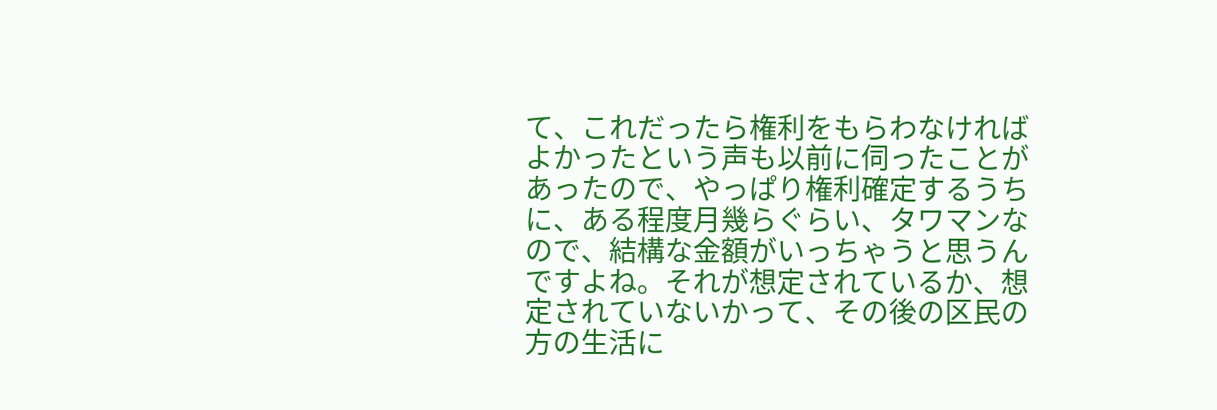て、これだったら権利をもらわなければよかったという声も以前に伺ったことがあったので、やっぱり権利確定するうちに、ある程度月幾らぐらい、タワマンなので、結構な金額がいっちゃうと思うんですよね。それが想定されているか、想定されていないかって、その後の区民の方の生活に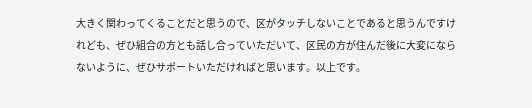大きく関わってくることだと思うので、区がタッチしないことであると思うんですけれども、ぜひ組合の方とも話し合っていただいて、区民の方が住んだ後に大変にならないように、ぜひサポートいただければと思います。以上です。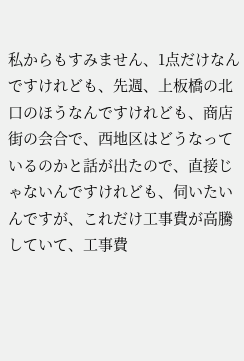私からもすみません、1点だけなんですけれども、先週、上板橋の北口のほうなんですけれども、商店街の会合で、西地区はどうなっているのかと話が出たので、直接じゃないんですけれども、伺いたいんですが、これだけ工事費が高騰していて、工事費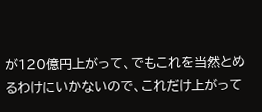が120億円上がって、でもこれを当然とめるわけにいかないので、これだけ上がって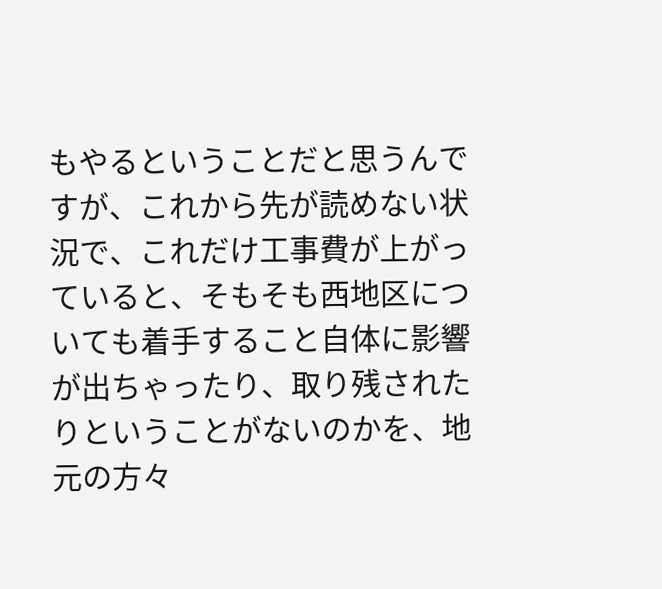もやるということだと思うんですが、これから先が読めない状況で、これだけ工事費が上がっていると、そもそも西地区についても着手すること自体に影響が出ちゃったり、取り残されたりということがないのかを、地元の方々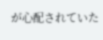が心配されていた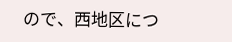ので、西地区につ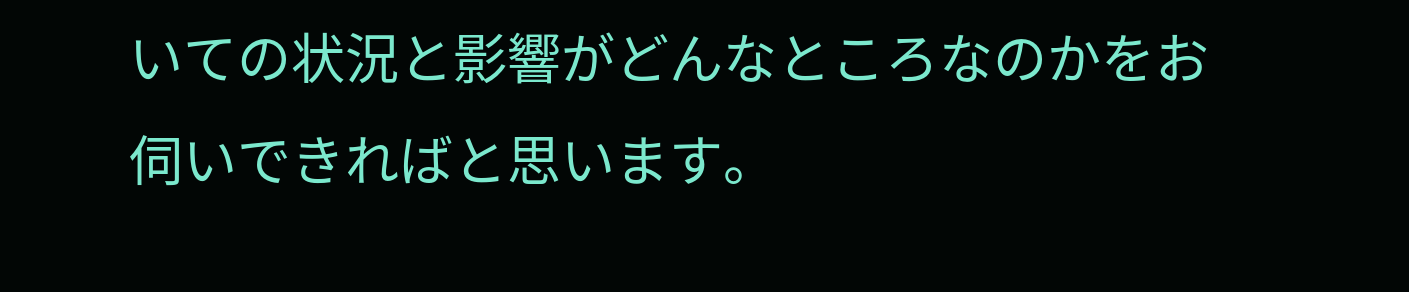いての状況と影響がどんなところなのかをお伺いできればと思います。